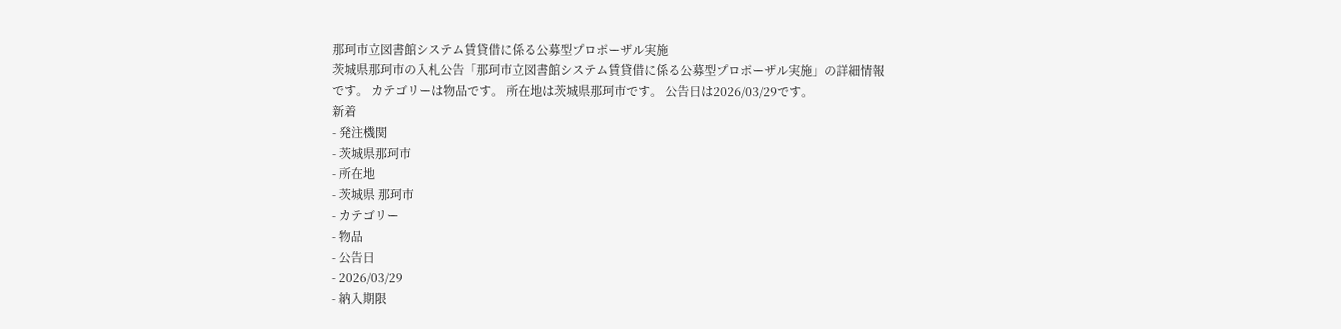那珂市立図書館システム賃貸借に係る公募型プロポーザル実施
茨城県那珂市の入札公告「那珂市立図書館システム賃貸借に係る公募型プロポーザル実施」の詳細情報です。 カテゴリーは物品です。 所在地は茨城県那珂市です。 公告日は2026/03/29です。
新着
- 発注機関
- 茨城県那珂市
- 所在地
- 茨城県 那珂市
- カテゴリー
- 物品
- 公告日
- 2026/03/29
- 納入期限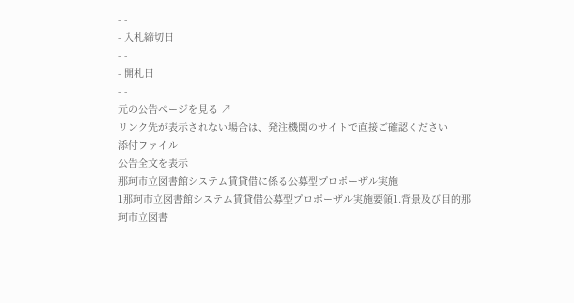- -
- 入札締切日
- -
- 開札日
- -
元の公告ページを見る ↗
リンク先が表示されない場合は、発注機関のサイトで直接ご確認ください
添付ファイル
公告全文を表示
那珂市立図書館システム賃貸借に係る公募型プロポーザル実施
1那珂市立図書館システム賃貸借公募型プロポーザル実施要領1.背景及び目的那珂市立図書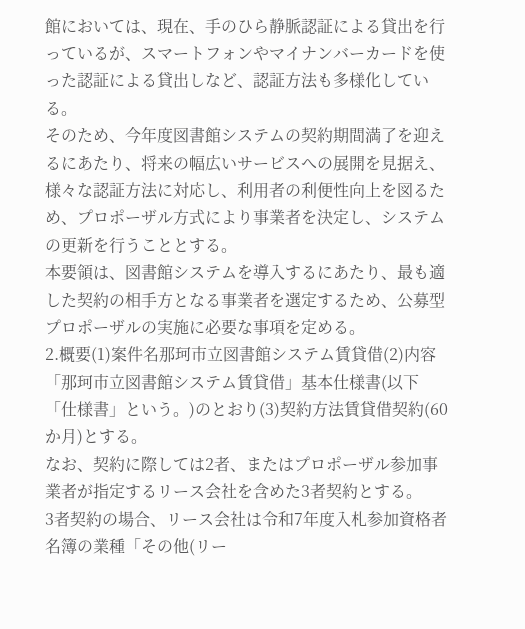館においては、現在、手のひら静脈認証による貸出を行っているが、スマートフォンやマイナンバーカードを使った認証による貸出しなど、認証方法も多様化している。
そのため、今年度図書館システムの契約期間満了を迎えるにあたり、将来の幅広いサービスへの展開を見据え、様々な認証方法に対応し、利用者の利便性向上を図るため、プロポーザル方式により事業者を決定し、システムの更新を行うこととする。
本要領は、図書館システムを導入するにあたり、最も適した契約の相手方となる事業者を選定するため、公募型プロポーザルの実施に必要な事項を定める。
2.概要(1)案件名那珂市立図書館システム賃貸借(2)内容「那珂市立図書館システム賃貸借」基本仕様書(以下「仕様書」という。)のとおり(3)契約方法賃貸借契約(60か月)とする。
なお、契約に際しては2者、またはプロポーザル参加事業者が指定するリース会社を含めた3者契約とする。
3者契約の場合、リース会社は令和7年度入札参加資格者名簿の業種「その他(リー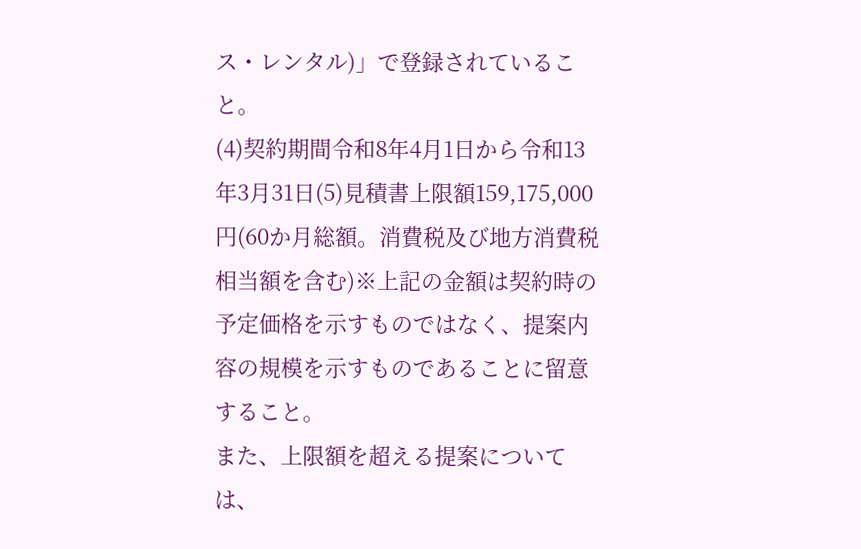ス・レンタル)」で登録されていること。
(4)契約期間令和8年4月1日から令和13年3月31日(5)見積書上限額159,175,000円(60か月総額。消費税及び地方消費税相当額を含む)※上記の金額は契約時の予定価格を示すものではなく、提案内容の規模を示すものであることに留意すること。
また、上限額を超える提案については、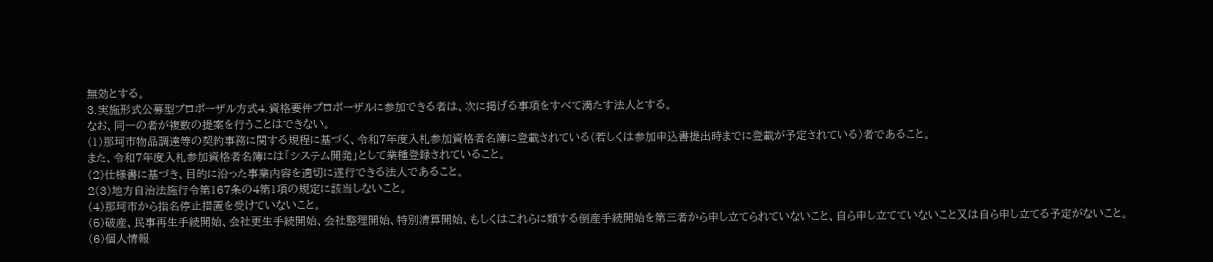無効とする。
3.実施形式公募型プロポーザル方式4.資格要件プロポーザルに参加できる者は、次に掲げる事項をすべて満たす法人とする。
なお、同一の者が複数の提案を行うことはできない。
(1)那珂市物品調達等の契約事務に関する規程に基づく、令和7年度入札参加資格者名簿に登載されている(若しくは参加申込書提出時までに登載が予定されている)者であること。
また、令和7年度入札参加資格者名簿には「システム開発」として業種登録されていること。
(2)仕様書に基づき、目的に沿った事業内容を適切に遂行できる法人であること。
2(3)地方自治法施行令第167条の4第1項の規定に該当しないこと。
(4)那珂市から指名停止措置を受けていないこと。
(5)破産、民事再生手続開始、会社更生手続開始、会社整理開始、特別清算開始、もしくはこれらに類する倒産手続開始を第三者から申し立てられていないこと、自ら申し立てていないこと又は自ら申し立てる予定がないこと。
(6)個人情報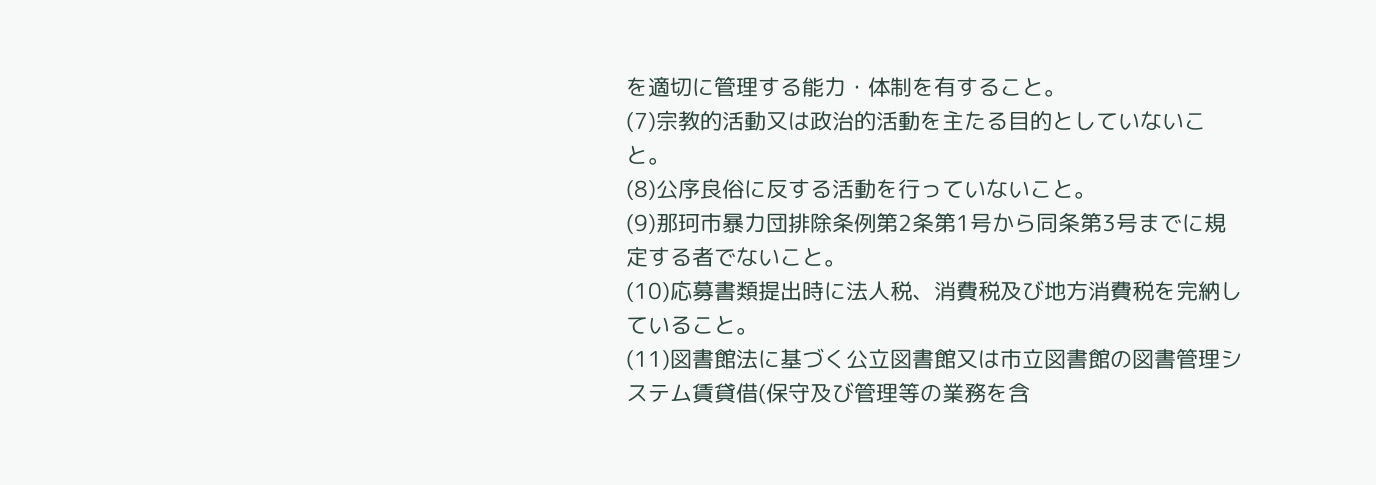を適切に管理する能力・体制を有すること。
(7)宗教的活動又は政治的活動を主たる目的としていないこと。
(8)公序良俗に反する活動を行っていないこと。
(9)那珂市暴力団排除条例第2条第1号から同条第3号までに規定する者でないこと。
(10)応募書類提出時に法人税、消費税及び地方消費税を完納していること。
(11)図書館法に基づく公立図書館又は市立図書館の図書管理システム賃貸借(保守及び管理等の業務を含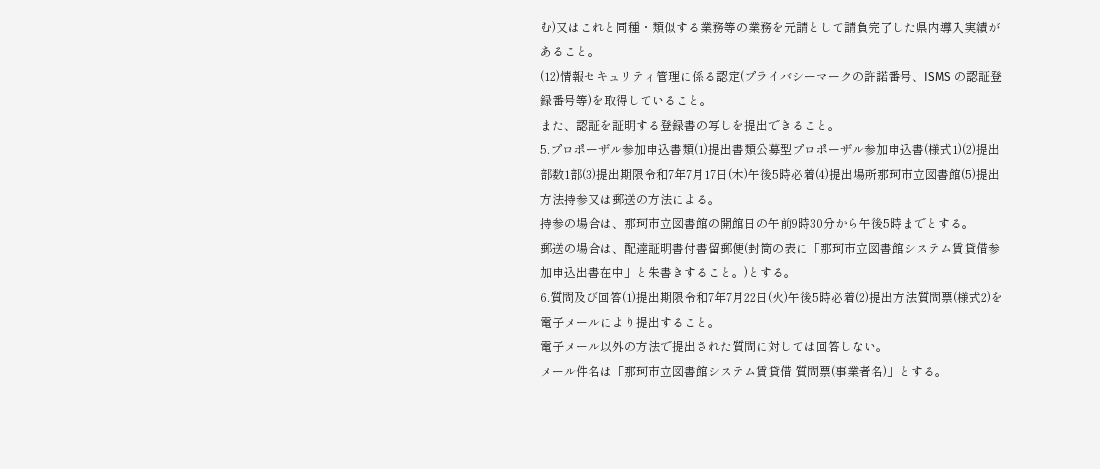む)又はこれと同種・類似する業務等の業務を元請として請負完了した県内導入実績があること。
(12)情報セキュリティ管理に係る認定(プライバシーマークの許諾番号、ISMS の認証登録番号等)を取得していること。
また、認証を証明する登録書の写しを提出できること。
5.プロポーザル参加申込書類(1)提出書類公募型プロポーザル参加申込書(様式1)(2)提出部数1部(3)提出期限令和7年7月17日(木)午後5時必着(4)提出場所那珂市立図書館(5)提出方法持参又は郵送の方法による。
持参の場合は、那珂市立図書館の開館日の午前9時30分から午後5時までとする。
郵送の場合は、配達証明書付書留郵便(封筒の表に「那珂市立図書館システム賃貸借参加申込出書在中」と朱書きすること。)とする。
6.質問及び回答(1)提出期限令和7年7月22日(火)午後5時必着(2)提出方法質問票(様式2)を電子メールにより提出すること。
電子メール以外の方法で提出された質問に対しては回答しない。
メール件名は「那珂市立図書館システム賃貸借 質問票(事業者名)」とする。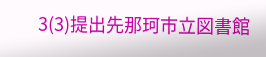3(3)提出先那珂市立図書館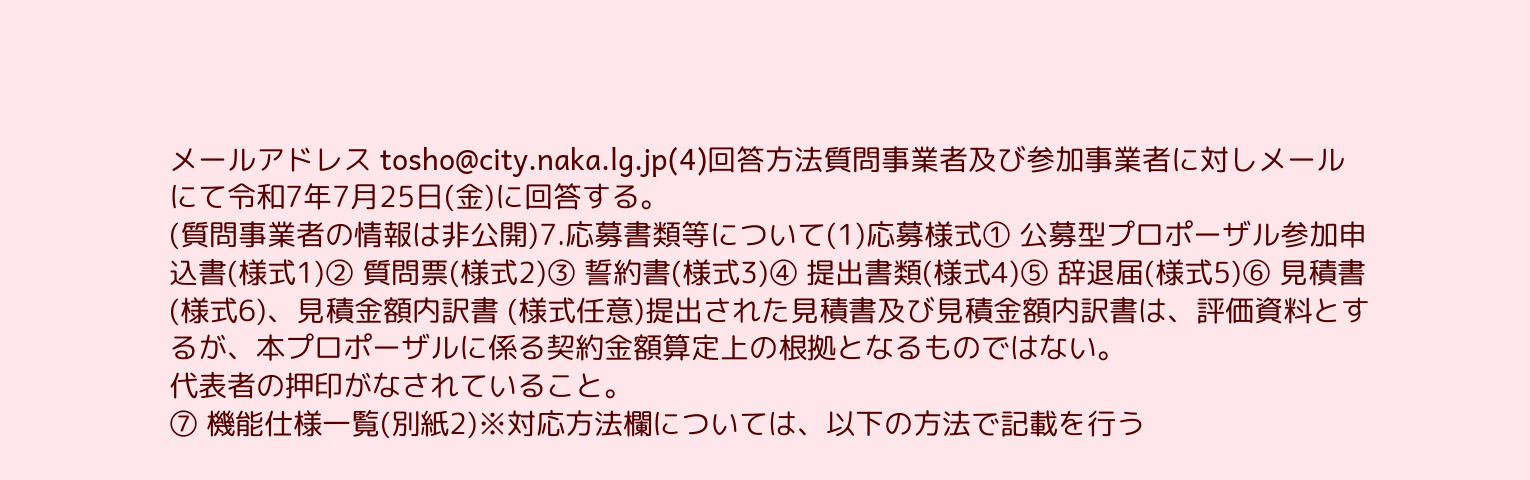メールアドレス tosho@city.naka.lg.jp(4)回答方法質問事業者及び参加事業者に対しメールにて令和7年7月25日(金)に回答する。
(質問事業者の情報は非公開)7.応募書類等について(1)応募様式① 公募型プロポーザル参加申込書(様式1)② 質問票(様式2)③ 誓約書(様式3)④ 提出書類(様式4)⑤ 辞退届(様式5)⑥ 見積書(様式6)、見積金額内訳書 (様式任意)提出された見積書及び見積金額内訳書は、評価資料とするが、本プロポーザルに係る契約金額算定上の根拠となるものではない。
代表者の押印がなされていること。
⑦ 機能仕様一覧(別紙2)※対応方法欄については、以下の方法で記載を行う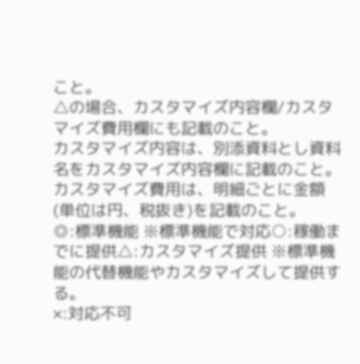こと。
△の場合、カスタマイズ内容欄/カスタマイズ費用欄にも記載のこと。
カスタマイズ内容は、別添資料とし資料名をカスタマイズ内容欄に記載のこと。
カスタマイズ費用は、明細ごとに金額(単位は円、税抜き)を記載のこと。
◎:標準機能 ※標準機能で対応○:稼働までに提供△:カスタマイズ提供 ※標準機能の代替機能やカスタマイズして提供する。
×:対応不可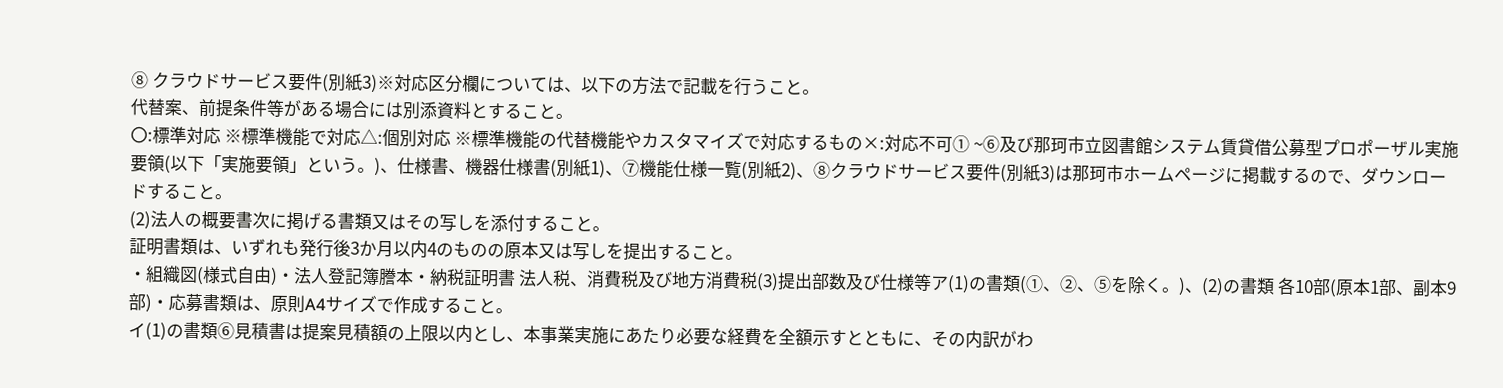⑧ クラウドサービス要件(別紙3)※対応区分欄については、以下の方法で記載を行うこと。
代替案、前提条件等がある場合には別添資料とすること。
〇:標準対応 ※標準機能で対応△:個別対応 ※標準機能の代替機能やカスタマイズで対応するもの×:対応不可① ~⑥及び那珂市立図書館システム賃貸借公募型プロポーザル実施要領(以下「実施要領」という。)、仕様書、機器仕様書(別紙1)、⑦機能仕様一覧(別紙2)、⑧クラウドサービス要件(別紙3)は那珂市ホームページに掲載するので、ダウンロードすること。
(2)法人の概要書次に掲げる書類又はその写しを添付すること。
証明書類は、いずれも発行後3か月以内4のものの原本又は写しを提出すること。
・組織図(様式自由)・法人登記簿謄本・納税証明書 法人税、消費税及び地方消費税(3)提出部数及び仕様等ア(1)の書類(①、②、⑤を除く。)、(2)の書類 各10部(原本1部、副本9部)・応募書類は、原則A4サイズで作成すること。
イ(1)の書類⑥見積書は提案見積額の上限以内とし、本事業実施にあたり必要な経費を全額示すとともに、その内訳がわ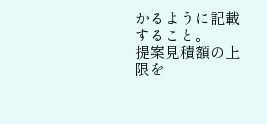かるように記載すること。
提案見積額の上限を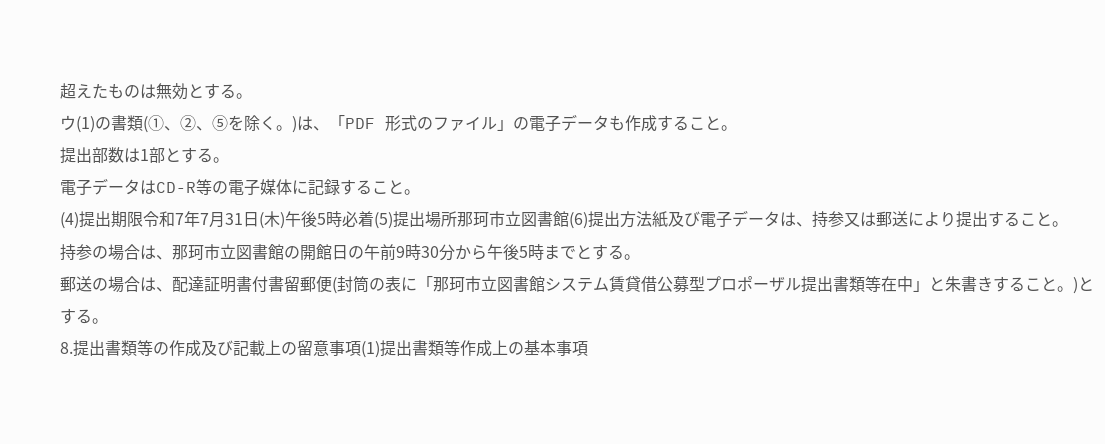超えたものは無効とする。
ウ(1)の書類(①、②、⑤を除く。)は、「PDF 形式のファイル」の電子データも作成すること。
提出部数は1部とする。
電子データはCD-R等の電子媒体に記録すること。
(4)提出期限令和7年7月31日(木)午後5時必着(5)提出場所那珂市立図書館(6)提出方法紙及び電子データは、持参又は郵送により提出すること。
持参の場合は、那珂市立図書館の開館日の午前9時30分から午後5時までとする。
郵送の場合は、配達証明書付書留郵便(封筒の表に「那珂市立図書館システム賃貸借公募型プロポーザル提出書類等在中」と朱書きすること。)とする。
8.提出書類等の作成及び記載上の留意事項(1)提出書類等作成上の基本事項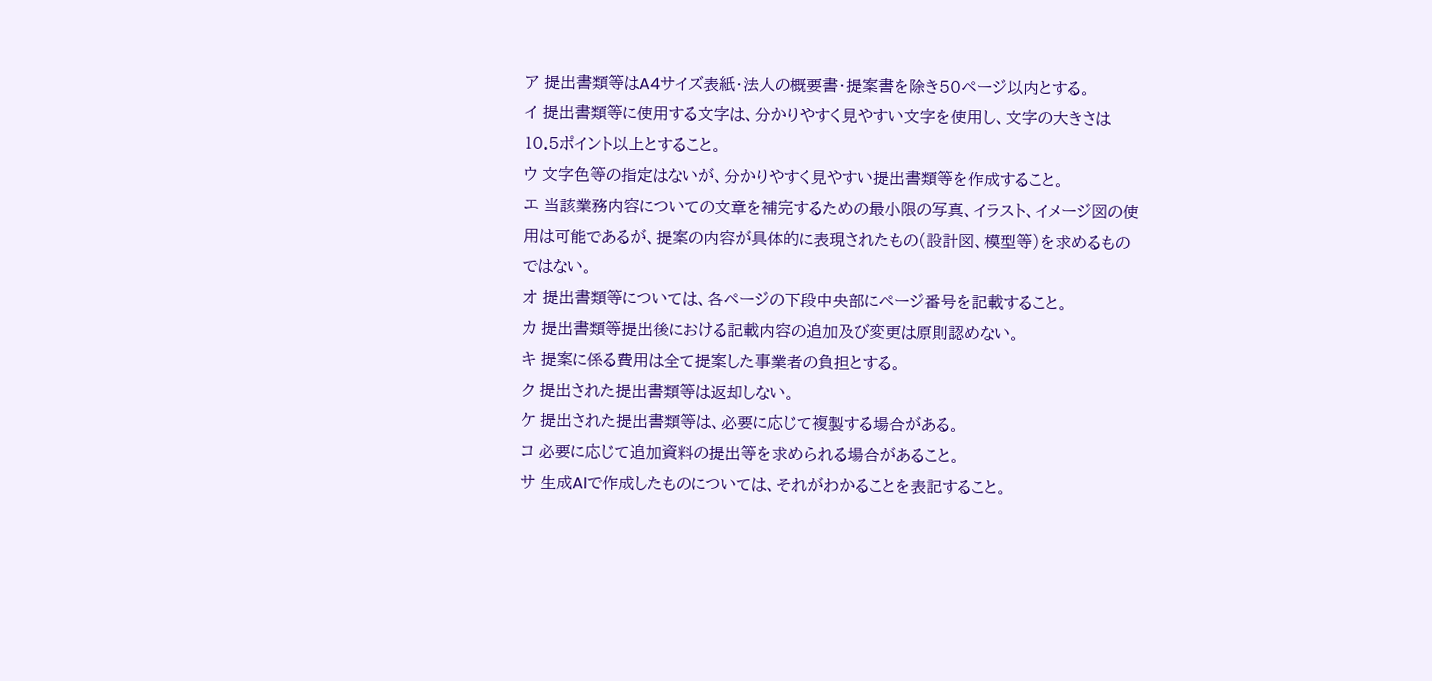ア 提出書類等はA4サイズ表紙・法人の概要書・提案書を除き50ページ以内とする。
イ 提出書類等に使用する文字は、分かりやすく見やすい文字を使用し、文字の大きさは10.5ポイント以上とすること。
ウ 文字色等の指定はないが、分かりやすく見やすい提出書類等を作成すること。
エ 当該業務内容についての文章を補完するための最小限の写真、イラスト、イメージ図の使用は可能であるが、提案の内容が具体的に表現されたもの(設計図、模型等)を求めるものではない。
オ 提出書類等については、各ページの下段中央部にページ番号を記載すること。
カ 提出書類等提出後における記載内容の追加及び変更は原則認めない。
キ 提案に係る費用は全て提案した事業者の負担とする。
ク 提出された提出書類等は返却しない。
ケ 提出された提出書類等は、必要に応じて複製する場合がある。
コ 必要に応じて追加資料の提出等を求められる場合があること。
サ 生成AIで作成したものについては、それがわかることを表記すること。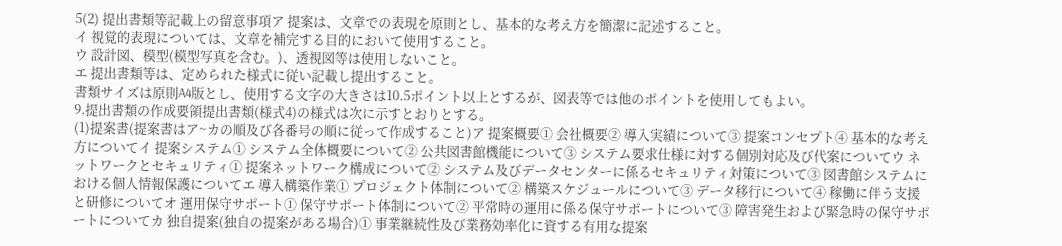5(2) 提出書類等記載上の留意事項ア 提案は、文章での表現を原則とし、基本的な考え方を簡潔に記述すること。
イ 視覚的表現については、文章を補完する目的において使用すること。
ウ 設計図、模型(模型写真を含む。)、透視図等は使用しないこと。
エ 提出書類等は、定められた様式に従い記載し提出すること。
書類サイズは原則A4版とし、使用する文字の大きさは10.5ポイント以上とするが、図表等では他のポイントを使用してもよい。
9.提出書類の作成要領提出書類(様式4)の様式は次に示すとおりとする。
(1)提案書(提案書はア~カの順及び各番号の順に従って作成すること)ア 提案概要① 会社概要② 導入実績について③ 提案コンセプト④ 基本的な考え方についてイ 提案システム① システム全体概要について② 公共図書館機能について③ システム要求仕様に対する個別対応及び代案についてウ ネットワークとセキュリティ① 提案ネットワーク構成について② システム及びデータセンターに係るセキュリティ対策について③ 図書館システムにおける個人情報保護についてエ 導入構築作業① プロジェクト体制について② 構築スケジュールについて③ データ移行について④ 稼働に伴う支援と研修についてオ 運用保守サポート① 保守サポート体制について② 平常時の運用に係る保守サポートについて③ 障害発生および緊急時の保守サポートについてカ 独自提案(独自の提案がある場合)① 事業継続性及び業務効率化に資する有用な提案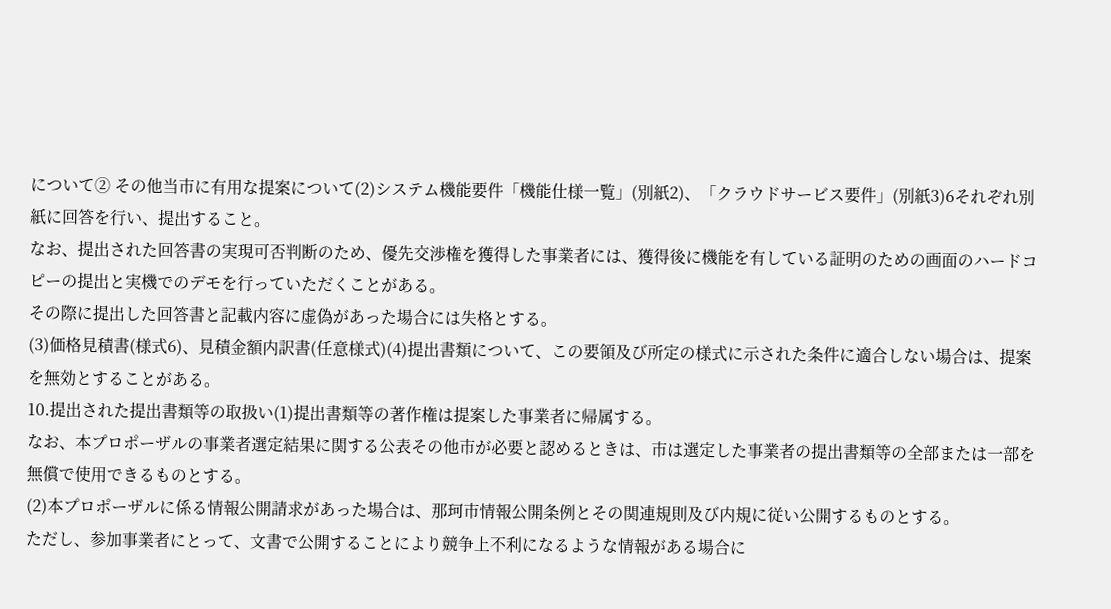について② その他当市に有用な提案について(2)システム機能要件「機能仕様一覧」(別紙2)、「クラウドサービス要件」(別紙3)6それぞれ別紙に回答を行い、提出すること。
なお、提出された回答書の実現可否判断のため、優先交渉権を獲得した事業者には、獲得後に機能を有している証明のための画面のハードコピーの提出と実機でのデモを行っていただくことがある。
その際に提出した回答書と記載内容に虚偽があった場合には失格とする。
(3)価格見積書(様式6)、見積金額内訳書(任意様式)(4)提出書類について、この要領及び所定の様式に示された条件に適合しない場合は、提案を無効とすることがある。
10.提出された提出書類等の取扱い(1)提出書類等の著作権は提案した事業者に帰属する。
なお、本プロポーザルの事業者選定結果に関する公表その他市が必要と認めるときは、市は選定した事業者の提出書類等の全部または一部を無償で使用できるものとする。
(2)本プロポーザルに係る情報公開請求があった場合は、那珂市情報公開条例とその関連規則及び内規に従い公開するものとする。
ただし、参加事業者にとって、文書で公開することにより競争上不利になるような情報がある場合に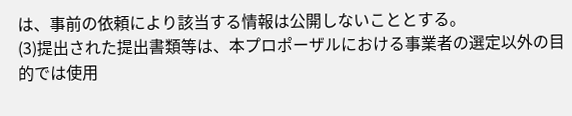は、事前の依頼により該当する情報は公開しないこととする。
(3)提出された提出書類等は、本プロポーザルにおける事業者の選定以外の目的では使用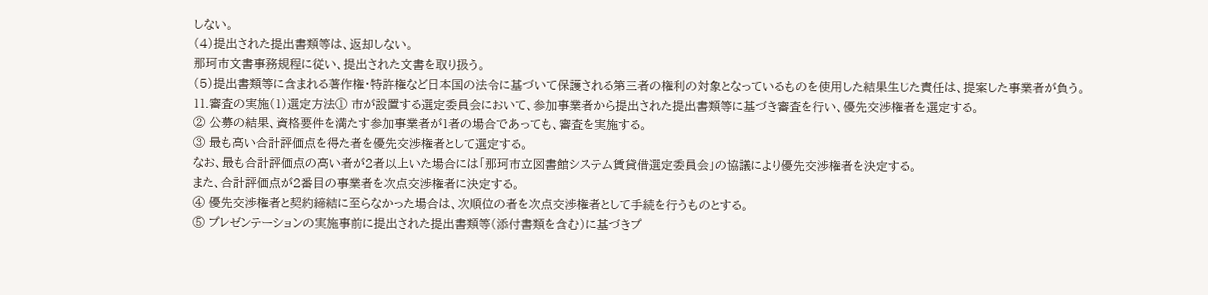しない。
(4)提出された提出書類等は、返却しない。
那珂市文書事務規程に従い、提出された文書を取り扱う。
(5)提出書類等に含まれる著作権・特許権など日本国の法令に基づいて保護される第三者の権利の対象となっているものを使用した結果生じた責任は、提案した事業者が負う。
11.審査の実施(1)選定方法① 市が設置する選定委員会において、参加事業者から提出された提出書類等に基づき審査を行い、優先交渉権者を選定する。
② 公募の結果、資格要件を満たす参加事業者が1者の場合であっても、審査を実施する。
③ 最も高い合計評価点を得た者を優先交渉権者として選定する。
なお、最も合計評価点の高い者が2者以上いた場合には「那珂市立図書館システム賃貸借選定委員会」の協議により優先交渉権者を決定する。
また、合計評価点が2番目の事業者を次点交渉権者に決定する。
④ 優先交渉権者と契約締結に至らなかった場合は、次順位の者を次点交渉権者として手続を行うものとする。
⑤ プレゼンテーションの実施事前に提出された提出書類等(添付書類を含む)に基づきプ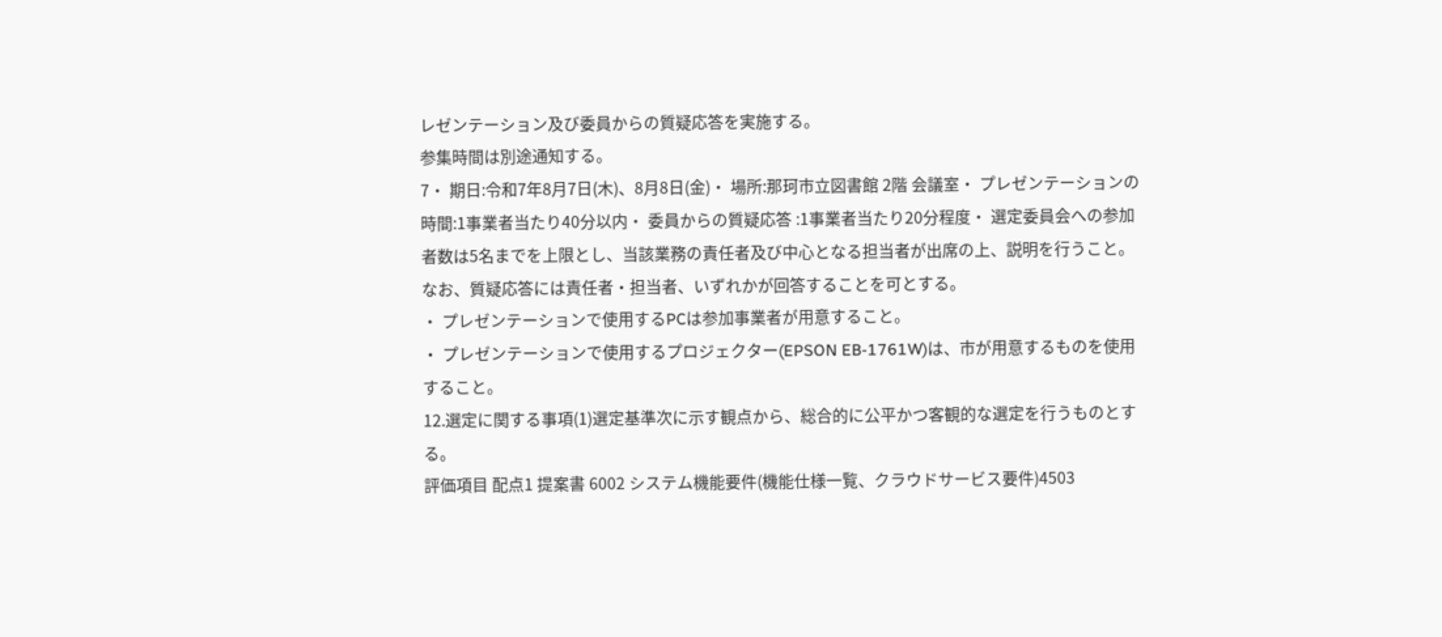レゼンテーション及び委員からの質疑応答を実施する。
参集時間は別途通知する。
7・ 期日:令和7年8月7日(木)、8月8日(金)・ 場所:那珂市立図書館 2階 会議室・ プレゼンテーションの時間:1事業者当たり40分以内・ 委員からの質疑応答 :1事業者当たり20分程度・ 選定委員会への参加者数は5名までを上限とし、当該業務の責任者及び中心となる担当者が出席の上、説明を行うこと。
なお、質疑応答には責任者・担当者、いずれかが回答することを可とする。
・ プレゼンテーションで使用するPCは参加事業者が用意すること。
・ プレゼンテーションで使用するプロジェクター(EPSON EB-1761W)は、市が用意するものを使用すること。
12.選定に関する事項(1)選定基準次に示す観点から、総合的に公平かつ客観的な選定を行うものとする。
評価項目 配点1 提案書 6002 システム機能要件(機能仕様一覧、クラウドサービス要件)4503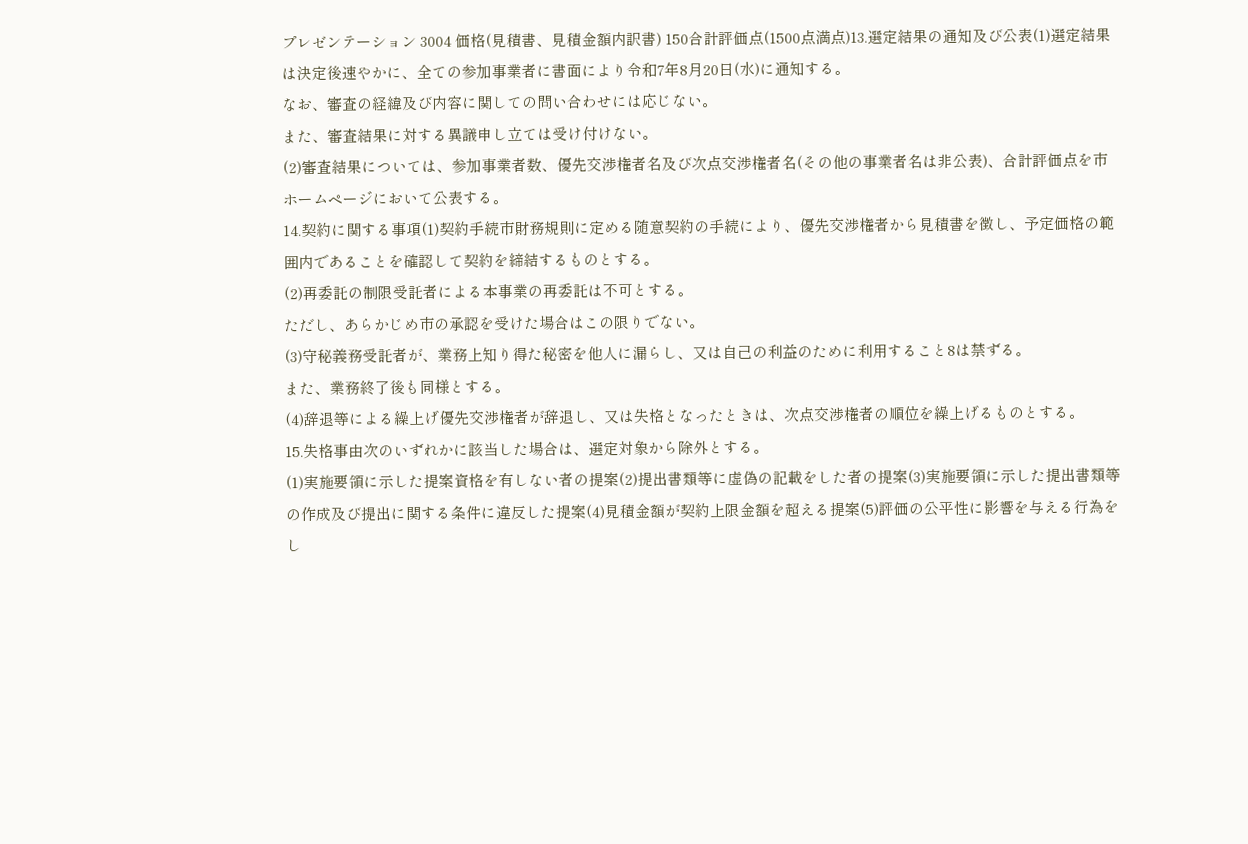プレゼンテーション 3004 価格(見積書、見積金額内訳書) 150合計評価点(1500点満点)13.選定結果の通知及び公表(1)選定結果は決定後速やかに、全ての参加事業者に書面により令和7年8月20日(水)に通知する。
なお、審査の経緯及び内容に関しての問い合わせには応じない。
また、審査結果に対する異議申し立ては受け付けない。
(2)審査結果については、参加事業者数、優先交渉権者名及び次点交渉権者名(その他の事業者名は非公表)、合計評価点を市ホームページにおいて公表する。
14.契約に関する事項(1)契約手続市財務規則に定める随意契約の手続により、優先交渉権者から見積書を徴し、予定価格の範囲内であることを確認して契約を締結するものとする。
(2)再委託の制限受託者による本事業の再委託は不可とする。
ただし、あらかじめ市の承認を受けた場合はこの限りでない。
(3)守秘義務受託者が、業務上知り得た秘密を他人に漏らし、又は自己の利益のために利用すること8は禁ずる。
また、業務終了後も同様とする。
(4)辞退等による繰上げ優先交渉権者が辞退し、又は失格となったときは、次点交渉権者の順位を繰上げるものとする。
15.失格事由次のいずれかに該当した場合は、選定対象から除外とする。
(1)実施要領に示した提案資格を有しない者の提案(2)提出書類等に虚偽の記載をした者の提案(3)実施要領に示した提出書類等の作成及び提出に関する条件に違反した提案(4)見積金額が契約上限金額を超える提案(5)評価の公平性に影響を与える行為をし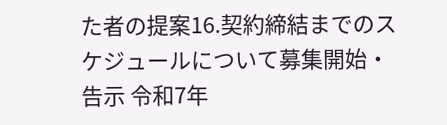た者の提案16.契約締結までのスケジュールについて募集開始・告示 令和7年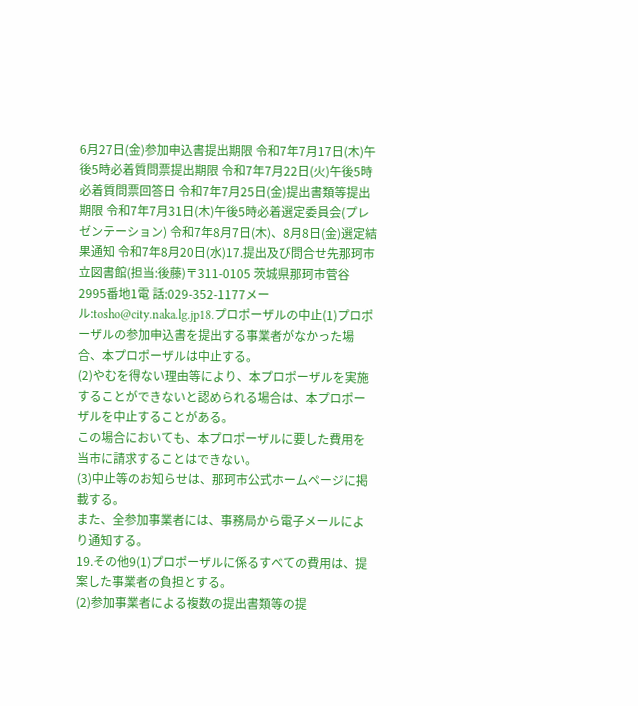6月27日(金)参加申込書提出期限 令和7年7月17日(木)午後5時必着質問票提出期限 令和7年7月22日(火)午後5時必着質問票回答日 令和7年7月25日(金)提出書類等提出期限 令和7年7月31日(木)午後5時必着選定委員会(プレゼンテーション) 令和7年8月7日(木)、8月8日(金)選定結果通知 令和7年8月20日(水)17.提出及び問合せ先那珂市立図書館(担当:後藤)〒311-0105 茨城県那珂市菅谷2995番地1電 話:029-352-1177メール:tosho@city.naka.lg.jp18.プロポーザルの中止(1)プロポーザルの参加申込書を提出する事業者がなかった場合、本プロポーザルは中止する。
(2)やむを得ない理由等により、本プロポーザルを実施することができないと認められる場合は、本プロポーザルを中止することがある。
この場合においても、本プロポーザルに要した費用を当市に請求することはできない。
(3)中止等のお知らせは、那珂市公式ホームページに掲載する。
また、全参加事業者には、事務局から電子メールにより通知する。
19.その他9(1)プロポーザルに係るすべての費用は、提案した事業者の負担とする。
(2)参加事業者による複数の提出書類等の提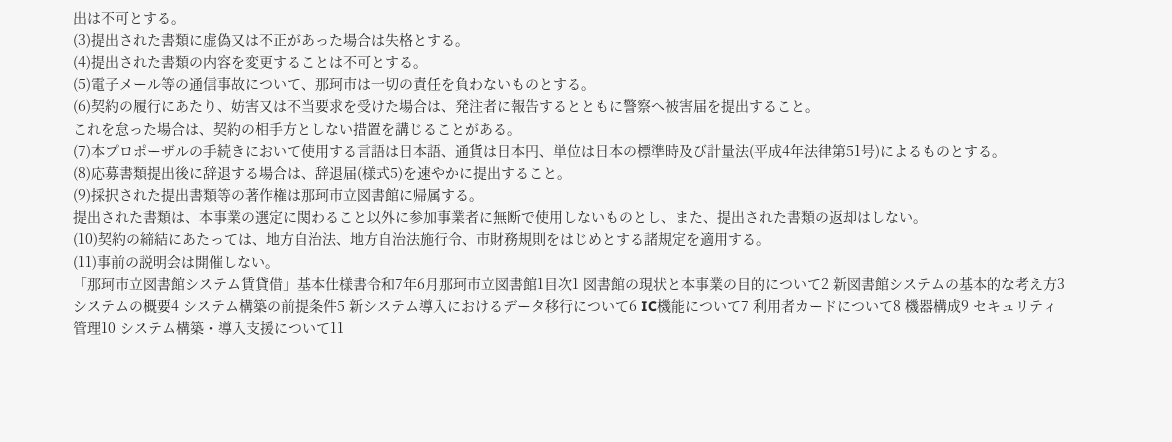出は不可とする。
(3)提出された書類に虚偽又は不正があった場合は失格とする。
(4)提出された書類の内容を変更することは不可とする。
(5)電子メール等の通信事故について、那珂市は一切の責任を負わないものとする。
(6)契約の履行にあたり、妨害又は不当要求を受けた場合は、発注者に報告するとともに警察へ被害届を提出すること。
これを怠った場合は、契約の相手方としない措置を講じることがある。
(7)本プロポーザルの手続きにおいて使用する言語は日本語、通貨は日本円、単位は日本の標準時及び計量法(平成4年法律第51号)によるものとする。
(8)応募書類提出後に辞退する場合は、辞退届(様式5)を速やかに提出すること。
(9)採択された提出書類等の著作権は那珂市立図書館に帰属する。
提出された書類は、本事業の選定に関わること以外に参加事業者に無断で使用しないものとし、また、提出された書類の返却はしない。
(10)契約の締結にあたっては、地方自治法、地方自治法施行令、市財務規則をはじめとする諸規定を適用する。
(11)事前の説明会は開催しない。
「那珂市立図書館システム賃貸借」基本仕様書令和7年6月那珂市立図書館1目次1 図書館の現状と本事業の目的について2 新図書館システムの基本的な考え方3 システムの概要4 システム構築の前提条件5 新システム導入におけるデータ移行について6 IC機能について7 利用者カードについて8 機器構成9 セキュリティ管理10 システム構築・導入支援について11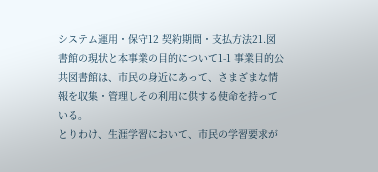システム運用・保守12 契約期間・支払方法21.図書館の現状と本事業の目的について1-1 事業目的公共図書館は、市民の身近にあって、さまざまな情報を収集・管理しその利用に供する使命を持っている。
とりわけ、生涯学習において、市民の学習要求が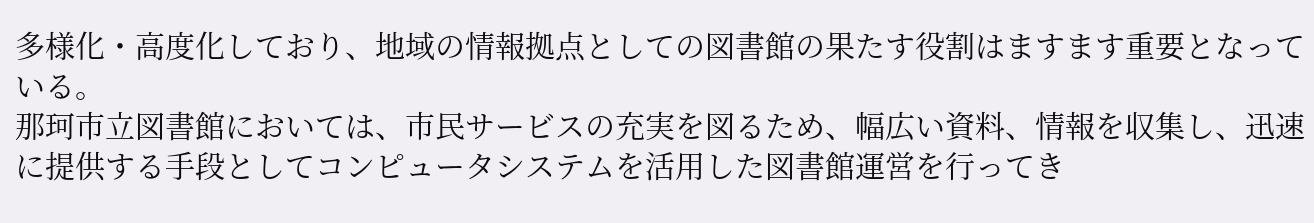多様化・高度化しており、地域の情報拠点としての図書館の果たす役割はますます重要となっている。
那珂市立図書館においては、市民サービスの充実を図るため、幅広い資料、情報を収集し、迅速に提供する手段としてコンピュータシステムを活用した図書館運営を行ってき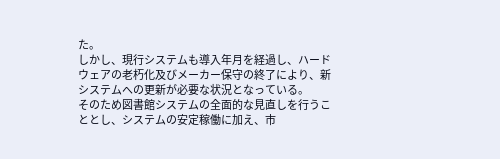た。
しかし、現行システムも導入年月を経過し、ハードウェアの老朽化及びメーカー保守の終了により、新システムへの更新が必要な状況となっている。
そのため図書館システムの全面的な見直しを行うこととし、システムの安定稼働に加え、市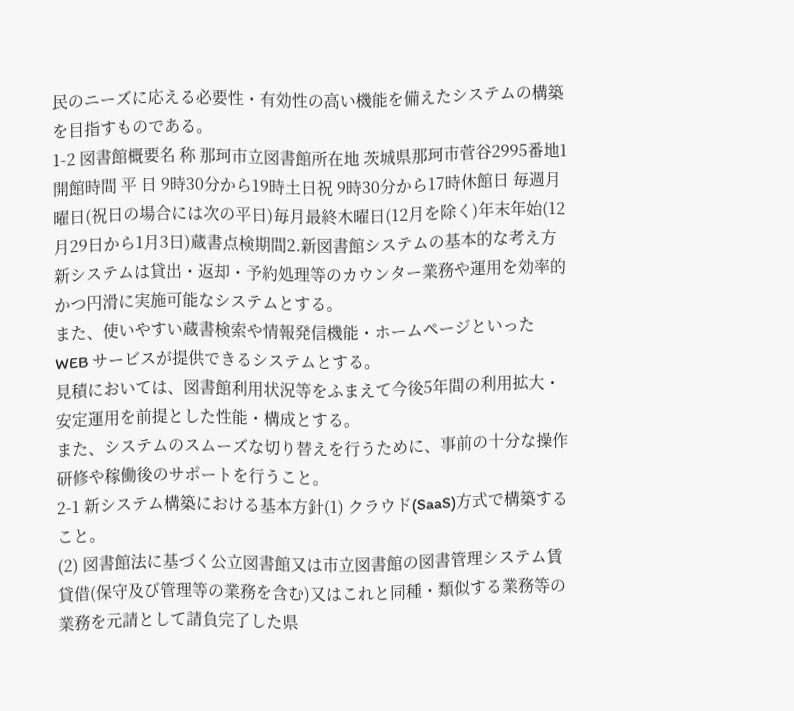民のニーズに応える必要性・有効性の高い機能を備えたシステムの構築を目指すものである。
1-2 図書館概要名 称 那珂市立図書館所在地 茨城県那珂市菅谷2995番地1開館時間 平 日 9時30分から19時土日祝 9時30分から17時休館日 毎週月曜日(祝日の場合には次の平日)毎月最終木曜日(12月を除く)年末年始(12月29日から1月3日)蔵書点検期間2.新図書館システムの基本的な考え方新システムは貸出・返却・予約処理等のカウンター業務や運用を効率的かつ円滑に実施可能なシステムとする。
また、使いやすい蔵書検索や情報発信機能・ホームページといった WEB サービスが提供できるシステムとする。
見積においては、図書館利用状況等をふまえて今後5年間の利用拡大・安定運用を前提とした性能・構成とする。
また、システムのスムーズな切り替えを行うために、事前の十分な操作研修や稼働後のサポートを行うこと。
2-1 新システム構築における基本方針(1) クラウド(SaaS)方式で構築すること。
(2) 図書館法に基づく公立図書館又は市立図書館の図書管理システム賃貸借(保守及び管理等の業務を含む)又はこれと同種・類似する業務等の業務を元請として請負完了した県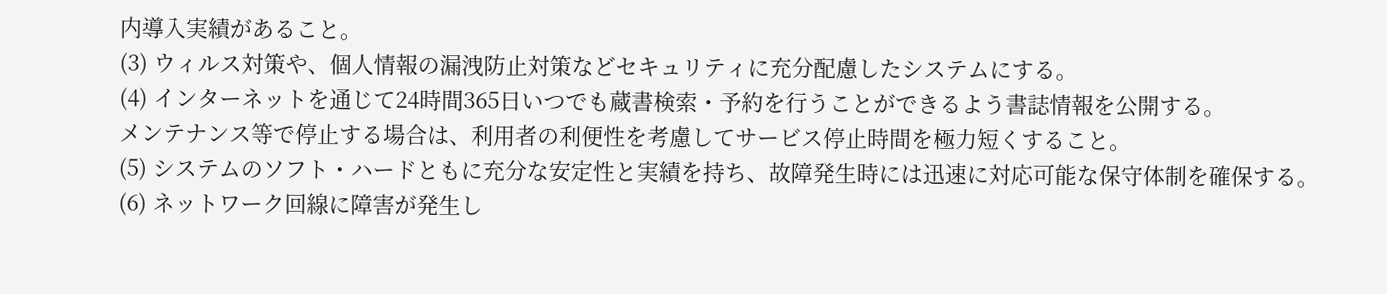内導入実績があること。
(3) ウィルス対策や、個人情報の漏洩防止対策などセキュリティに充分配慮したシステムにする。
(4) インターネットを通じて24時間365日いつでも蔵書検索・予約を行うことができるよう書誌情報を公開する。
メンテナンス等で停止する場合は、利用者の利便性を考慮してサービス停止時間を極力短くすること。
(5) システムのソフト・ハードともに充分な安定性と実績を持ち、故障発生時には迅速に対応可能な保守体制を確保する。
(6) ネットワーク回線に障害が発生し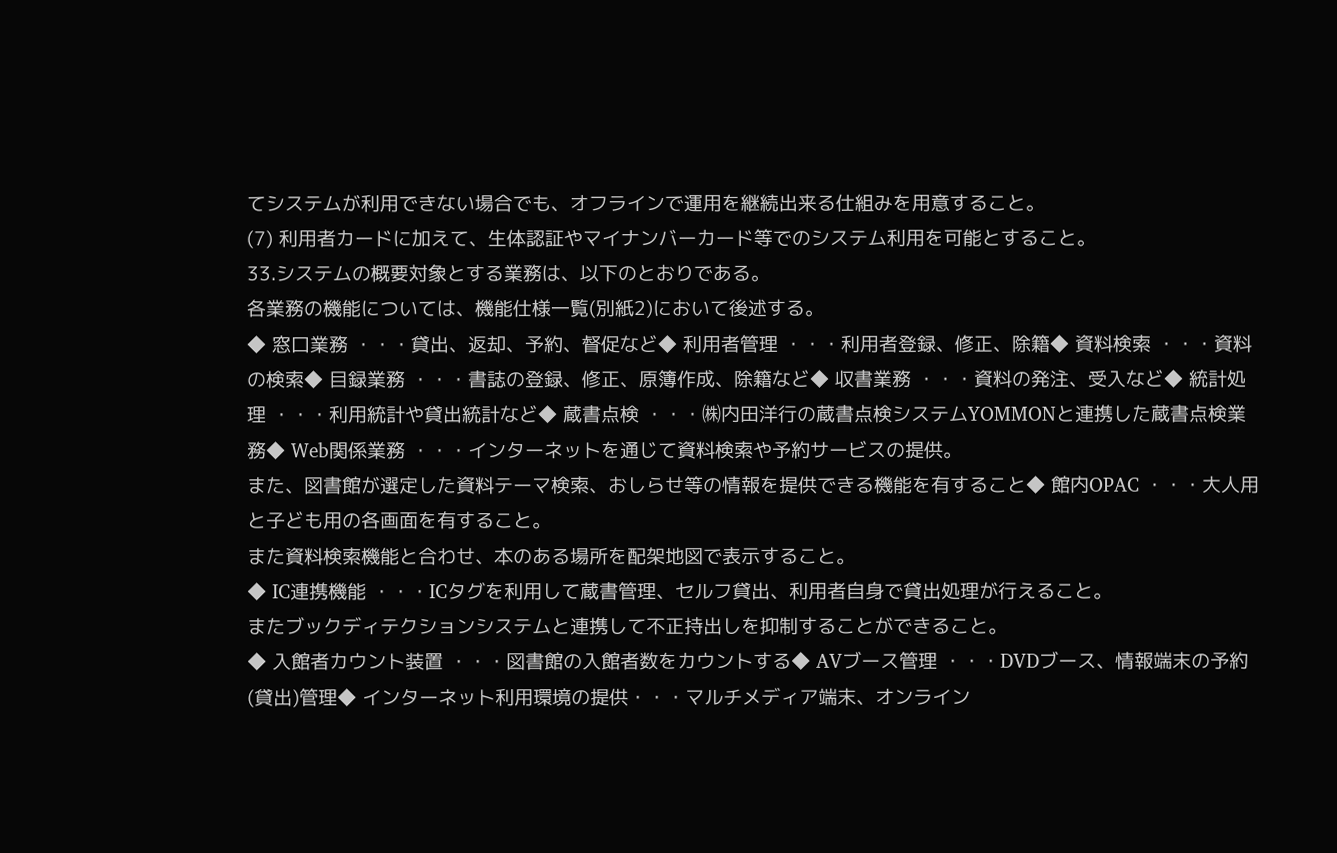てシステムが利用できない場合でも、オフラインで運用を継続出来る仕組みを用意すること。
(7) 利用者カードに加えて、生体認証やマイナンバーカード等でのシステム利用を可能とすること。
33.システムの概要対象とする業務は、以下のとおりである。
各業務の機能については、機能仕様一覧(別紙2)において後述する。
◆ 窓口業務 ・・・貸出、返却、予約、督促など◆ 利用者管理 ・・・利用者登録、修正、除籍◆ 資料検索 ・・・資料の検索◆ 目録業務 ・・・書誌の登録、修正、原簿作成、除籍など◆ 収書業務 ・・・資料の発注、受入など◆ 統計処理 ・・・利用統計や貸出統計など◆ 蔵書点検 ・・・㈱内田洋行の蔵書点検システムYOMMONと連携した蔵書点検業務◆ Web関係業務 ・・・インターネットを通じて資料検索や予約サービスの提供。
また、図書館が選定した資料テーマ検索、おしらせ等の情報を提供できる機能を有すること◆ 館内OPAC ・・・大人用と子ども用の各画面を有すること。
また資料検索機能と合わせ、本のある場所を配架地図で表示すること。
◆ IC連携機能 ・・・ICタグを利用して蔵書管理、セルフ貸出、利用者自身で貸出処理が行えること。
またブックディテクションシステムと連携して不正持出しを抑制することができること。
◆ 入館者カウント装置 ・・・図書館の入館者数をカウントする◆ AVブース管理 ・・・DVDブース、情報端末の予約(貸出)管理◆ インターネット利用環境の提供・・・マルチメディア端末、オンライン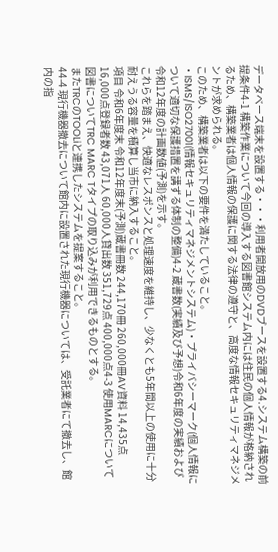データベース端末を設置する・・・利用者開放用のDVDブースを設置する4.システム構築の前提条件4-1 構築作業について今回の導入する図書館システム内には住民の個人情報が格納されるため、構築業者は個人情報の保護に関する法律の遵守と、高度な情報セキュリティマネジメントが求められる。
このため、構築業者は以下の要件を満たしていること。
・ISMS/ISO27001(情報セキュリティマネジメントシステム)・プライバシーマーク(個人情報について適切な保護措置を講ずる体制の整備)4-2 蔵書数(実績及び予想)令和6年度の実績および令和12年度の計画数値(予測)を示す。
これらを踏まえ、快適なレスポンスと処理速度を維持し、少なくとも5年間以上の使用に十分耐えうる容量を積算し当市に納入すること。
項目 令和6年度末 令和12年度末(予測)蔵書冊数 244,170冊 260,000冊AV資料 14,435点 16,000点登録者数 43,071人 60,000人貸出数 351,729点 400,000点4-3 使用MARCについて図書についてTRC MARC Tタイプの取り込みが利用できるものとする。
またTRCのTOOLiと連携したシステムを提案すること。
44-4 現行機器撤去について館内に設置された現行機器については、受託業者にて撤去し、館内の指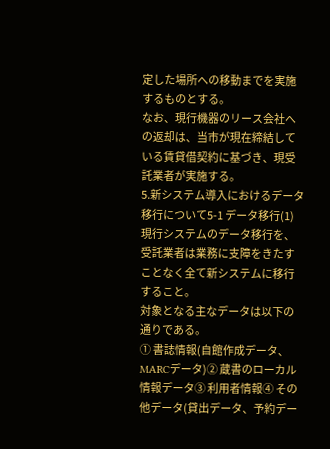定した場所への移動までを実施するものとする。
なお、現行機器のリース会社への返却は、当市が現在締結している賃貸借契約に基づき、現受託業者が実施する。
5.新システム導入におけるデータ移行について5-1 データ移行(1) 現行システムのデータ移行を、受託業者は業務に支障をきたすことなく全て新システムに移行すること。
対象となる主なデータは以下の通りである。
① 書誌情報(自館作成データ、MARCデータ)② 蔵書のローカル情報データ③ 利用者情報④ その他データ(貸出データ、予約デー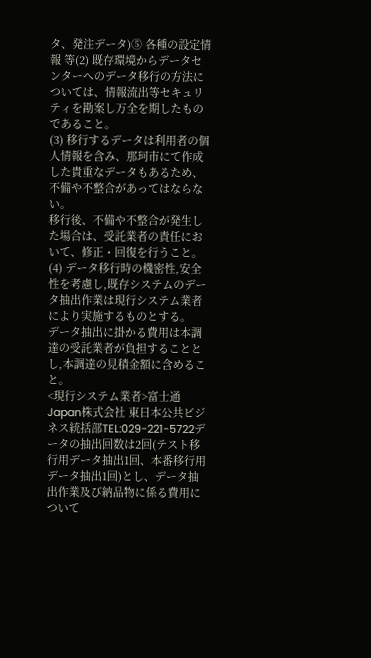タ、発注データ)⑤ 各種の設定情報 等(2) 既存環境からデータセンターへのデータ移行の方法については、情報流出等セキュリティを勘案し万全を期したものであること。
(3) 移行するデータは利用者の個人情報を含み、那珂市にて作成した貴重なデータもあるため、不備や不整合があってはならない。
移行後、不備や不整合が発生した場合は、受託業者の責任において、修正・回復を行うこと。
(4) データ移行時の機密性,安全性を考慮し,既存システムのデータ抽出作業は現行システム業者により実施するものとする。
データ抽出に掛かる費用は本調達の受託業者が負担することとし,本調達の見積金額に含めること。
<現行システム業者>富士通Japan株式会社 東日本公共ビジネス統括部TEL:029-221-5722データの抽出回数は2回(テスト移行用データ抽出1回、本番移行用データ抽出1回)とし、データ抽出作業及び納品物に係る費用について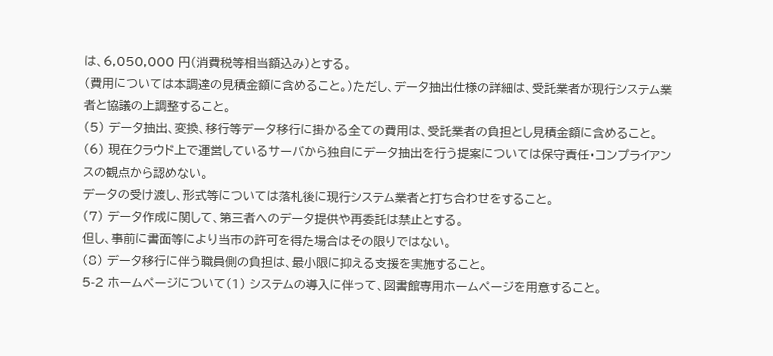は、6,050,000 円(消費税等相当額込み)とする。
(費用については本調達の見積金額に含めること。)ただし、データ抽出仕様の詳細は、受託業者が現行システム業者と協議の上調整すること。
(5) データ抽出、変換、移行等データ移行に掛かる全ての費用は、受託業者の負担とし見積金額に含めること。
(6) 現在クラウド上で運営しているサーバから独自にデータ抽出を行う提案については保守責任・コンプライアンスの観点から認めない。
データの受け渡し、形式等については落札後に現行システム業者と打ち合わせをすること。
(7) データ作成に関して、第三者へのデータ提供や再委託は禁止とする。
但し、事前に書面等により当市の許可を得た場合はその限りではない。
(8) データ移行に伴う職員側の負担は、最小限に抑える支援を実施すること。
5-2 ホームページについて(1) システムの導入に伴って、図書館専用ホームページを用意すること。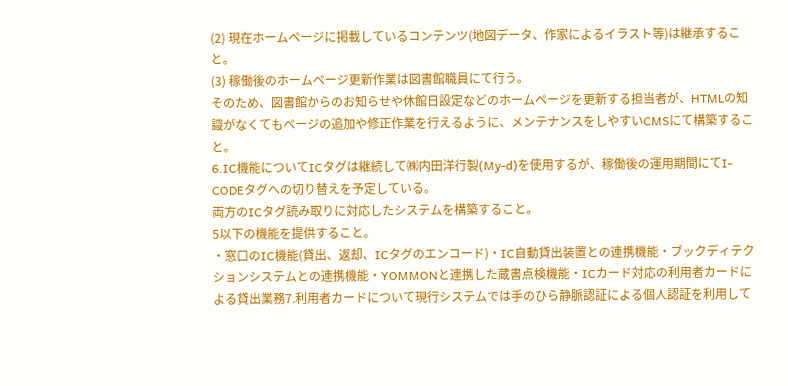(2) 現在ホームページに掲載しているコンテンツ(地図データ、作家によるイラスト等)は継承すること。
(3) 稼働後のホームページ更新作業は図書館職員にて行う。
そのため、図書館からのお知らせや休館日設定などのホームページを更新する担当者が、HTMLの知識がなくてもページの追加や修正作業を行えるように、メンテナンスをしやすいCMSにて構築すること。
6.IC機能についてICタグは継続して㈱内田洋行製(My-d)を使用するが、稼働後の運用期間にてI-CODEタグへの切り替えを予定している。
両方のICタグ読み取りに対応したシステムを構築すること。
5以下の機能を提供すること。
・窓口のIC機能(貸出、返却、ICタグのエンコード)・IC自動貸出装置との連携機能・ブックディテクションシステムとの連携機能・YOMMONと連携した蔵書点検機能・ICカード対応の利用者カードによる貸出業務7.利用者カードについて現行システムでは手のひら静脈認証による個人認証を利用して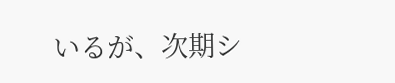いるが、次期シ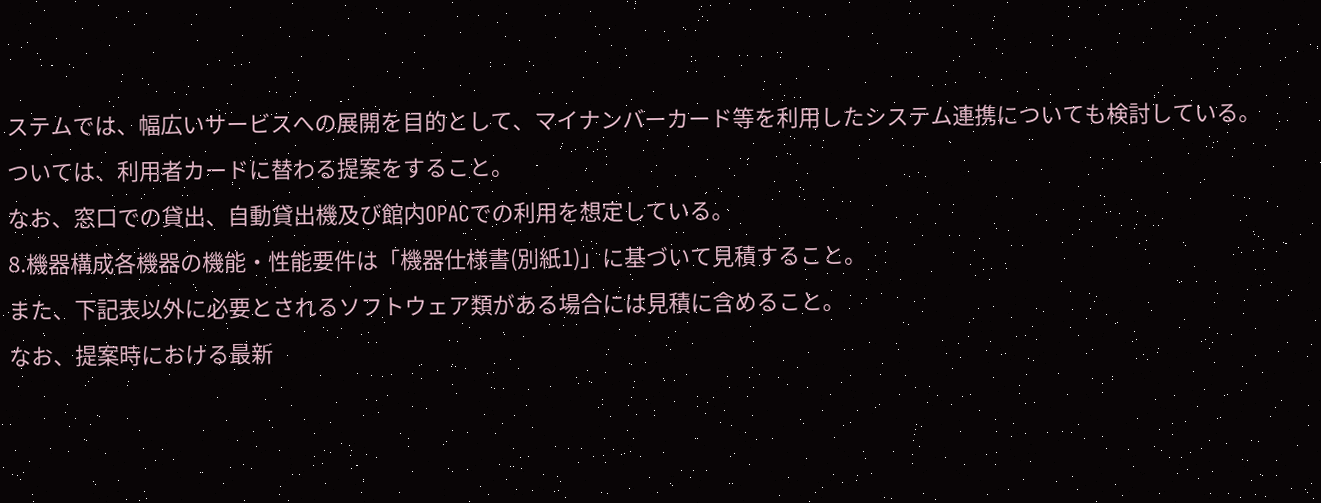ステムでは、幅広いサービスへの展開を目的として、マイナンバーカード等を利用したシステム連携についても検討している。
ついては、利用者カードに替わる提案をすること。
なお、窓口での貸出、自動貸出機及び館内OPACでの利用を想定している。
8.機器構成各機器の機能・性能要件は「機器仕様書(別紙1)」に基づいて見積すること。
また、下記表以外に必要とされるソフトウェア類がある場合には見積に含めること。
なお、提案時における最新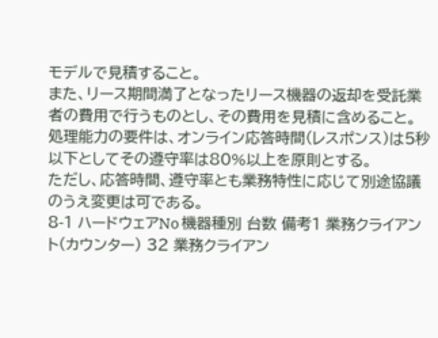モデルで見積すること。
また、リース期間満了となったリース機器の返却を受託業者の費用で行うものとし、その費用を見積に含めること。
処理能力の要件は、オンライン応答時間(レスポンス)は5秒以下としてその遵守率は80%以上を原則とする。
ただし、応答時間、遵守率とも業務特性に応じて別途協議のうえ変更は可である。
8-1 ハードウェアNo 機器種別 台数 備考1 業務クライアント(カウンター) 32 業務クライアン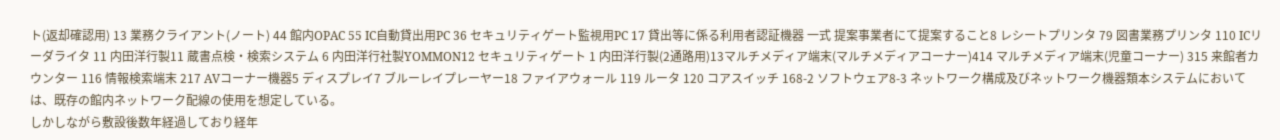ト(返却確認用) 13 業務クライアント(ノート) 44 館内OPAC 55 IC自動貸出用PC 36 セキュリティゲート監視用PC 17 貸出等に係る利用者認証機器 一式 提案事業者にて提案すること8 レシートプリンタ 79 図書業務プリンタ 110 ICリーダライタ 11 内田洋行製11 蔵書点検・検索システム 6 内田洋行社製YOMMON12 セキュリティゲート 1 内田洋行製(2通路用)13マルチメディア端末(マルチメディアコーナー)414 マルチメディア端末(児童コーナー) 315 来館者カウンター 116 情報検索端末 217 AVコーナー機器5 ディスプレイ7 ブルーレイプレーヤー18 ファイアウォール 119 ルータ 120 コアスイッチ 168-2 ソフトウェア8-3 ネットワーク構成及びネットワーク機器類本システムにおいては、既存の館内ネットワーク配線の使用を想定している。
しかしながら敷設後数年経過しており経年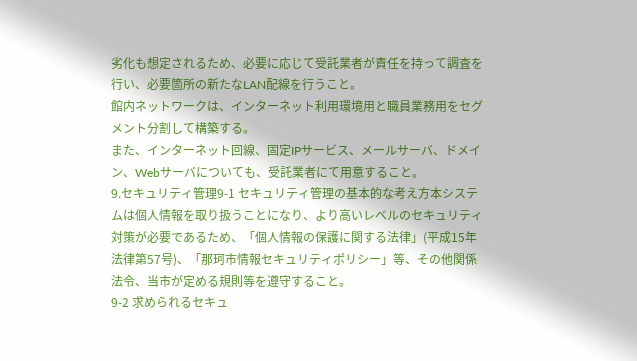劣化も想定されるため、必要に応じて受託業者が責任を持って調査を行い、必要箇所の新たなLAN配線を行うこと。
館内ネットワークは、インターネット利用環境用と職員業務用をセグメント分割して構築する。
また、インターネット回線、固定IPサービス、メールサーバ、ドメイン、Webサーバについても、受託業者にて用意すること。
9.セキュリティ管理9-1 セキュリティ管理の基本的な考え方本システムは個人情報を取り扱うことになり、より高いレベルのセキュリティ対策が必要であるため、「個人情報の保護に関する法律」(平成15年法律第57号)、「那珂市情報セキュリティポリシー」等、その他関係法令、当市が定める規則等を遵守すること。
9-2 求められるセキュ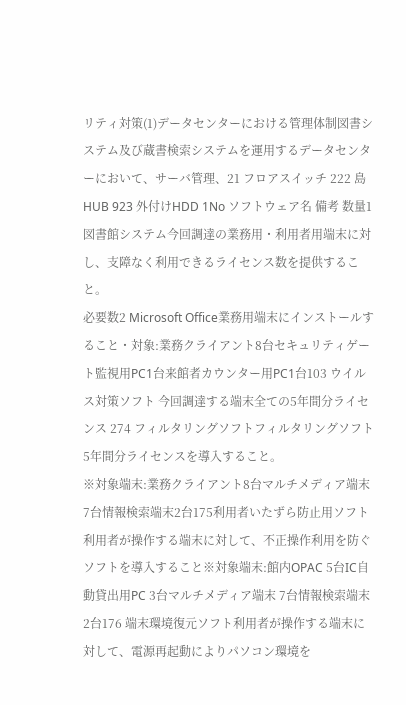リティ対策(1)データセンターにおける管理体制図書システム及び蔵書検索システムを運用するデータセンターにおいて、サーバ管理、21 フロアスイッチ 222 島HUB 923 外付けHDD 1No ソフトウェア名 備考 数量1 図書館システム今回調達の業務用・利用者用端末に対し、支障なく利用できるライセンス数を提供すること。
必要数2 Microsoft Office業務用端末にインストールすること・対象:業務クライアント8台セキュリティゲート監視用PC1台来館者カウンター用PC1台103 ウイルス対策ソフト 今回調達する端末全ての5年間分ライセンス 274 フィルタリングソフトフィルタリングソフト5年間分ライセンスを導入すること。
※対象端末:業務クライアント8台マルチメディア端末7台情報検索端末2台175利用者いたずら防止用ソフト利用者が操作する端末に対して、不正操作利用を防ぐソフトを導入すること※対象端末:館内OPAC 5台IC自動貸出用PC 3台マルチメディア端末 7台情報検索端末 2台176 端末環境復元ソフト利用者が操作する端末に対して、電源再起動によりパソコン環境を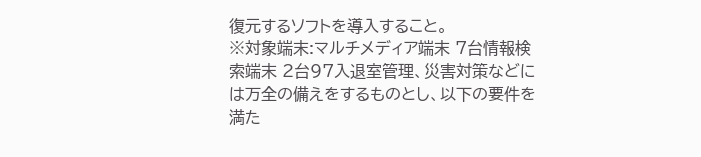復元するソフトを導入すること。
※対象端末:マルチメディア端末 7台情報検索端末 2台97入退室管理、災害対策などには万全の備えをするものとし、以下の要件を満た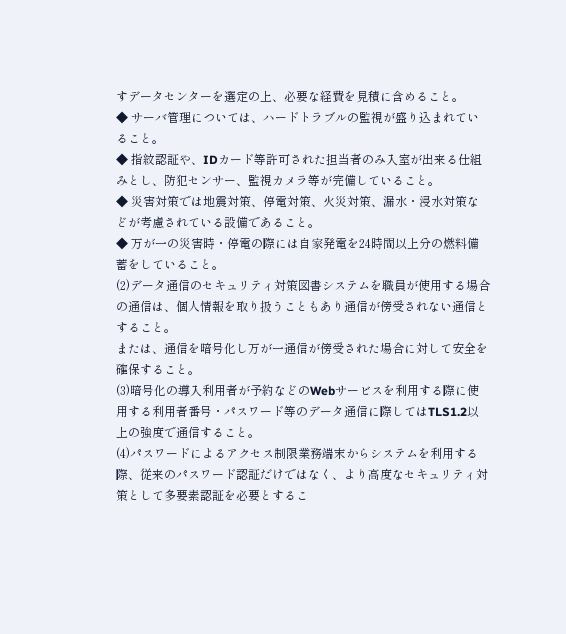すデータセンターを選定の上、必要な経費を見積に含めること。
◆ サーバ管理については、ハードトラブルの監視が盛り込まれていること。
◆ 指紋認証や、IDカード等許可された担当者のみ入室が出来る仕組みとし、防犯センサー、監視カメラ等が完備していること。
◆ 災害対策では地震対策、停電対策、火災対策、漏水・浸水対策などが考慮されている設備であること。
◆ 万が一の災害時・停電の際には自家発電を24時間以上分の燃料備蓄をしていること。
(2)データ通信のセキュリティ対策図書システムを職員が使用する場合の通信は、個人情報を取り扱うこともあり通信が傍受されない通信とすること。
または、通信を暗号化し万が一通信が傍受された場合に対して安全を確保すること。
(3)暗号化の導入利用者が予約などのWebサービスを利用する際に使用する利用者番号・パスワード等のデータ通信に際してはTLS1.2以上の強度で通信すること。
(4)パスワードによるアクセス制限業務端末からシステムを利用する際、従来のパスワード認証だけではなく、より高度なセキュリティ対策として多要素認証を必要とするこ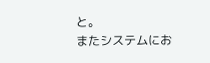と。
またシステムにお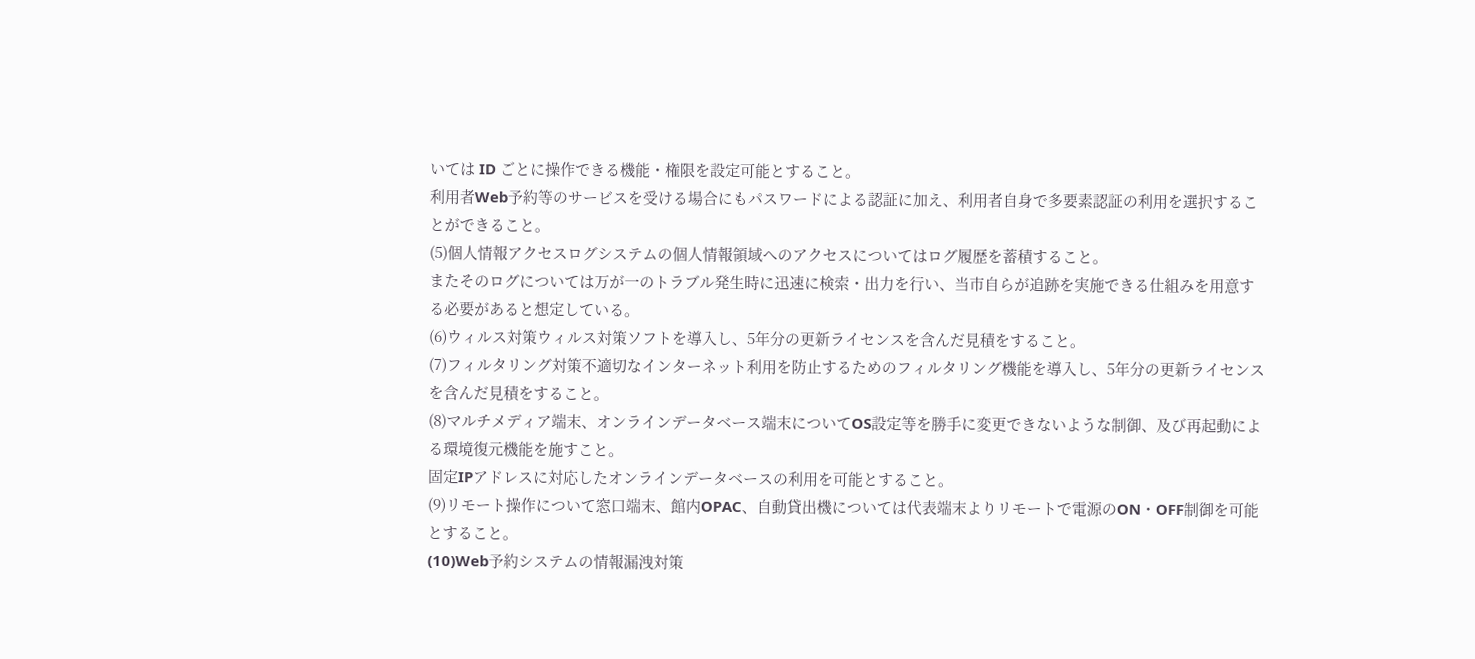いては ID ごとに操作できる機能・権限を設定可能とすること。
利用者Web予約等のサービスを受ける場合にもパスワードによる認証に加え、利用者自身で多要素認証の利用を選択することができること。
(5)個人情報アクセスログシステムの個人情報領域へのアクセスについてはログ履歴を蓄積すること。
またそのログについては万が一のトラブル発生時に迅速に検索・出力を行い、当市自らが追跡を実施できる仕組みを用意する必要があると想定している。
(6)ウィルス対策ウィルス対策ソフトを導入し、5年分の更新ライセンスを含んだ見積をすること。
(7)フィルタリング対策不適切なインターネット利用を防止するためのフィルタリング機能を導入し、5年分の更新ライセンスを含んだ見積をすること。
(8)マルチメディア端末、オンラインデータベース端末についてOS設定等を勝手に変更できないような制御、及び再起動による環境復元機能を施すこと。
固定IPアドレスに対応したオンラインデータベースの利用を可能とすること。
(9)リモート操作について窓口端末、館内OPAC、自動貸出機については代表端末よりリモートで電源のON・OFF制御を可能とすること。
(10)Web予約システムの情報漏洩対策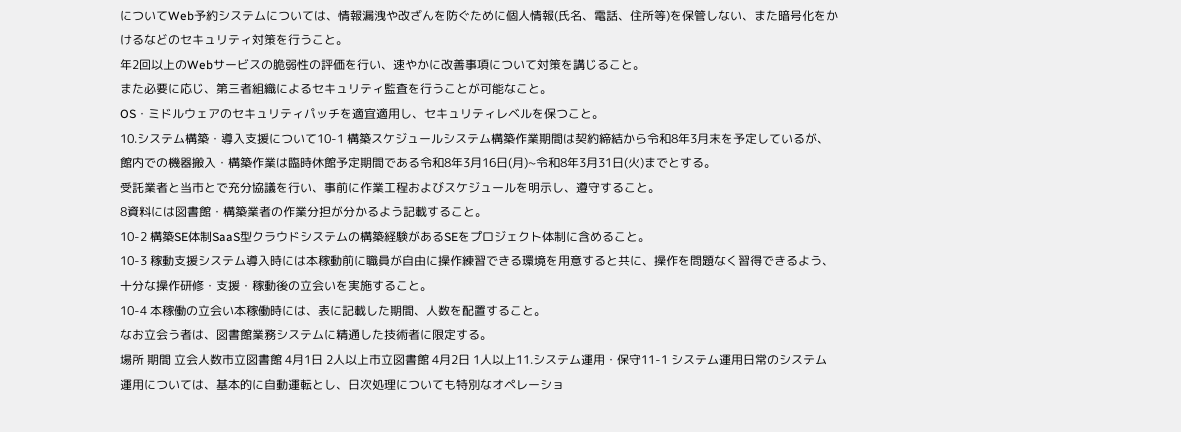についてWeb予約システムについては、情報漏洩や改ざんを防ぐために個人情報(氏名、電話、住所等)を保管しない、また暗号化をかけるなどのセキュリティ対策を行うこと。
年2回以上のWebサービスの脆弱性の評価を行い、速やかに改善事項について対策を講じること。
また必要に応じ、第三者組織によるセキュリティ監査を行うことが可能なこと。
OS・ミドルウェアのセキュリティパッチを適宜適用し、セキュリティレベルを保つこと。
10.システム構築・導入支援について10-1 構築スケジュールシステム構築作業期間は契約締結から令和8年3月末を予定しているが、館内での機器搬入・構築作業は臨時休館予定期間である令和8年3月16日(月)~令和8年3月31日(火)までとする。
受託業者と当市とで充分協議を行い、事前に作業工程およびスケジュールを明示し、遵守すること。
8資料には図書館・構築業者の作業分担が分かるよう記載すること。
10-2 構築SE体制SaaS型クラウドシステムの構築経験があるSEをプロジェクト体制に含めること。
10-3 稼動支援システム導入時には本稼動前に職員が自由に操作練習できる環境を用意すると共に、操作を問題なく習得できるよう、十分な操作研修・支援・稼動後の立会いを実施すること。
10-4 本稼働の立会い本稼働時には、表に記載した期間、人数を配置すること。
なお立会う者は、図書館業務システムに精通した技術者に限定する。
場所 期間 立会人数市立図書館 4月1日 2人以上市立図書館 4月2日 1人以上11.システム運用・保守11-1 システム運用日常のシステム運用については、基本的に自動運転とし、日次処理についても特別なオペレーショ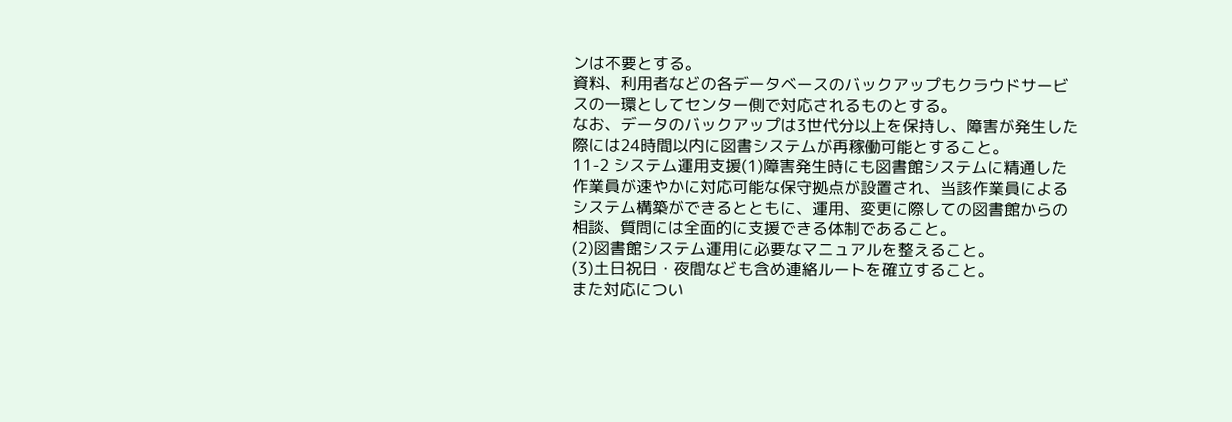ンは不要とする。
資料、利用者などの各データベースのバックアップもクラウドサービスの一環としてセンター側で対応されるものとする。
なお、データのバックアップは3世代分以上を保持し、障害が発生した際には24時間以内に図書システムが再稼働可能とすること。
11-2 システム運用支援(1)障害発生時にも図書館システムに精通した作業員が速やかに対応可能な保守拠点が設置され、当該作業員によるシステム構築ができるとともに、運用、変更に際しての図書館からの相談、質問には全面的に支援できる体制であること。
(2)図書館システム運用に必要なマニュアルを整えること。
(3)土日祝日・夜間なども含め連絡ルートを確立すること。
また対応につい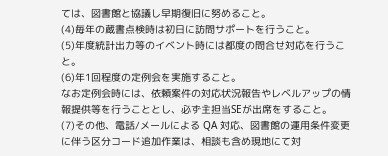ては、図書館と協議し早期復旧に努めること。
(4)毎年の蔵書点検時は初日に訪問サポートを行うこと。
(5)年度統計出力等のイベント時には都度の問合せ対応を行うこと。
(6)年1回程度の定例会を実施すること。
なお定例会時には、依頼案件の対応状況報告やレベルアップの情報提供等を行うこととし、必ず主担当SEが出席をすること。
(7)その他、電話/メールによる QA 対応、図書館の運用条件変更に伴う区分コード追加作業は、相談も含め現地にて対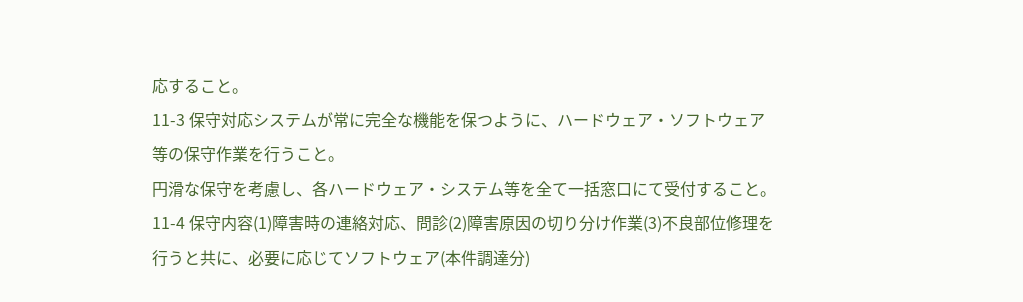応すること。
11-3 保守対応システムが常に完全な機能を保つように、ハードウェア・ソフトウェア等の保守作業を行うこと。
円滑な保守を考慮し、各ハードウェア・システム等を全て一括窓口にて受付すること。
11-4 保守内容(1)障害時の連絡対応、問診(2)障害原因の切り分け作業(3)不良部位修理を行うと共に、必要に応じてソフトウェア(本件調達分)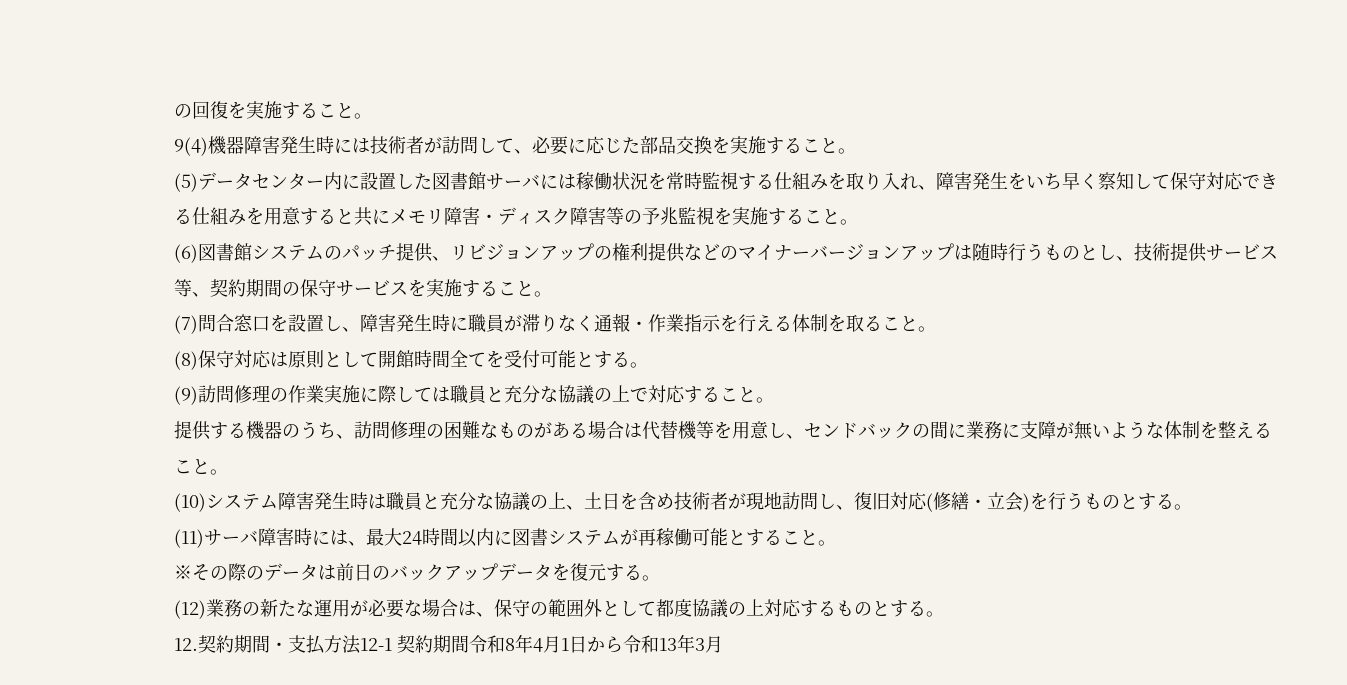の回復を実施すること。
9(4)機器障害発生時には技術者が訪問して、必要に応じた部品交換を実施すること。
(5)データセンター内に設置した図書館サーバには稼働状況を常時監視する仕組みを取り入れ、障害発生をいち早く察知して保守対応できる仕組みを用意すると共にメモリ障害・ディスク障害等の予兆監視を実施すること。
(6)図書館システムのパッチ提供、リビジョンアップの権利提供などのマイナーバージョンアップは随時行うものとし、技術提供サービス等、契約期間の保守サービスを実施すること。
(7)問合窓口を設置し、障害発生時に職員が滞りなく通報・作業指示を行える体制を取ること。
(8)保守対応は原則として開館時間全てを受付可能とする。
(9)訪問修理の作業実施に際しては職員と充分な協議の上で対応すること。
提供する機器のうち、訪問修理の困難なものがある場合は代替機等を用意し、センドバックの間に業務に支障が無いような体制を整えること。
(10)システム障害発生時は職員と充分な協議の上、土日を含め技術者が現地訪問し、復旧対応(修繕・立会)を行うものとする。
(11)サーバ障害時には、最大24時間以内に図書システムが再稼働可能とすること。
※その際のデータは前日のバックアップデータを復元する。
(12)業務の新たな運用が必要な場合は、保守の範囲外として都度協議の上対応するものとする。
12.契約期間・支払方法12-1 契約期間令和8年4月1日から令和13年3月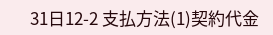31日12-2 支払方法(1)契約代金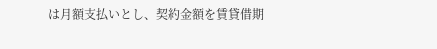は月額支払いとし、契約金額を賃貸借期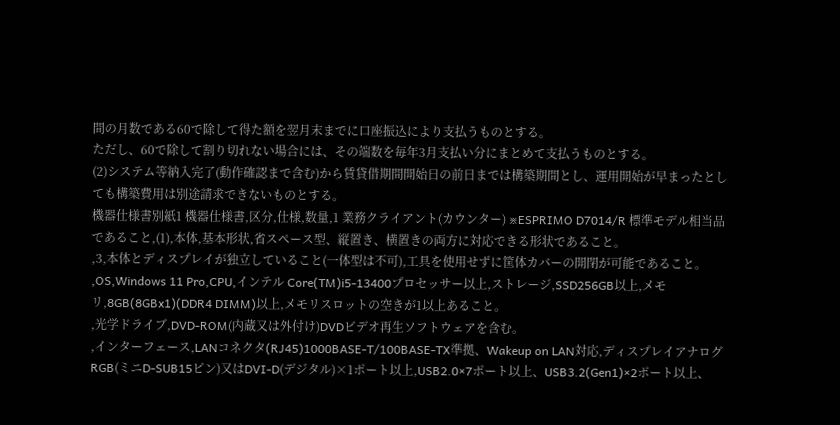間の月数である60で除して得た額を翌月末までに口座振込により支払うものとする。
ただし、60で除して割り切れない場合には、その端数を毎年3月支払い分にまとめて支払うものとする。
(2)システム等納入完了(動作確認まで含む)から賃貸借期間開始日の前日までは構築期間とし、運用開始が早まったとしても構築費用は別途請求できないものとする。
機器仕様書別紙1 機器仕様書,区分,仕様,数量,1 業務クライアント(カウンター) ※ESPRIMO D7014/R 標準モデル相当品であること,(1),本体,基本形状,省スペース型、縦置き、横置きの両方に対応できる形状であること。
,3,本体とディスプレイが独立していること(一体型は不可),工具を使用せずに筐体カバーの開閉が可能であること。
,OS,Windows 11 Pro,CPU,インテル Core(TM)i5-13400プロセッサー以上,ストレージ,SSD256GB以上,メモリ,8GB(8GBx1)(DDR4 DIMM)以上,メモリスロットの空きが1以上あること。
,光学ドライブ,DVD-ROM(内蔵又は外付け)DVDビデオ再生ソフトウェアを含む。
,インターフェース,LANコネクタ(RJ45)1000BASE-T/100BASE-TX準拠、Wakeup on LAN対応,ディスプレイアナログRGB(ミニD-SUB15ピン)又はDVI-D(デジタル)×1ポート以上,USB2.0×7ポート以上、USB3.2(Gen1)×2ポート以上、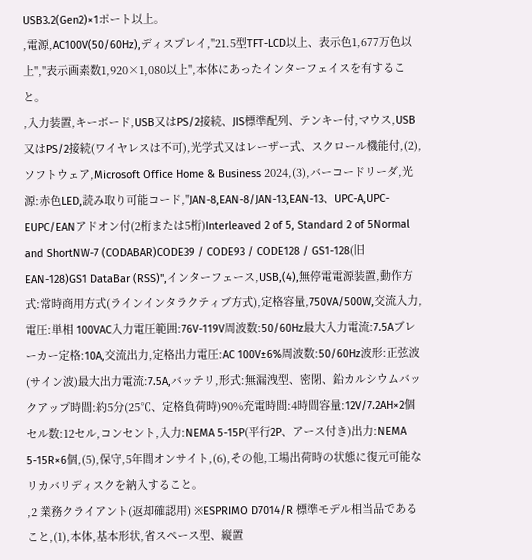USB3.2(Gen2)×1ポート以上。
,電源,AC100V(50/60Hz),ディスプレイ,"21.5型TFT-LCD以上、表示色1,677万色以上","表示画素数1,920×1,080以上",本体にあったインターフェイスを有すること。
,入力装置,キーボード,USB又はPS/2接続、JIS標準配列、テンキー付,マウス,USB又はPS/2接続(ワイヤレスは不可),光学式又はレーザー式、スクロール機能付,(2),ソフトウェア,Microsoft Office Home & Business 2024,(3),バーコードリーダ,光源:赤色LED,読み取り可能コード,"JAN-8,EAN-8/JAN-13,EAN-13、UPC-A,UPC-EUPC/EANアドオン付(2桁または5桁)Interleaved 2 of 5, Standard 2 of 5Normal and ShortNW-7 (CODABAR)CODE39 / CODE93 / CODE128 / GS1-128(旧EAN-128)GS1 DataBar (RSS)",インターフェース,USB,(4),無停電電源装置,動作方式:常時商用方式(ラインインタラクティブ方式),定格容量,750VA/500W,交流入力,電圧:単相 100VAC入力電圧範囲:76V-119V周波数:50/60Hz最大入力電流:7.5Aブレーカー定格:10A,交流出力,定格出力電圧:AC 100V±6%周波数:50/60Hz波形:正弦波(サイン波)最大出力電流:7.5A,バッテリ,形式:無漏洩型、密閉、鉛カルシウムバックアップ時間:約5分(25℃、定格負荷時)90%充電時間:4時間容量:12V/7.2AH×2個セル数:12セル,コンセント,入力:NEMA 5-15P(平行2P、アース付き)出力:NEMA 5-15R×6個,(5),保守,5年間オンサイト,(6),その他,工場出荷時の状態に復元可能なリカバリディスクを納入すること。
,2 業務クライアント(返却確認用) ※ESPRIMO D7014/R 標準モデル相当品であること,(1),本体,基本形状,省スペース型、縦置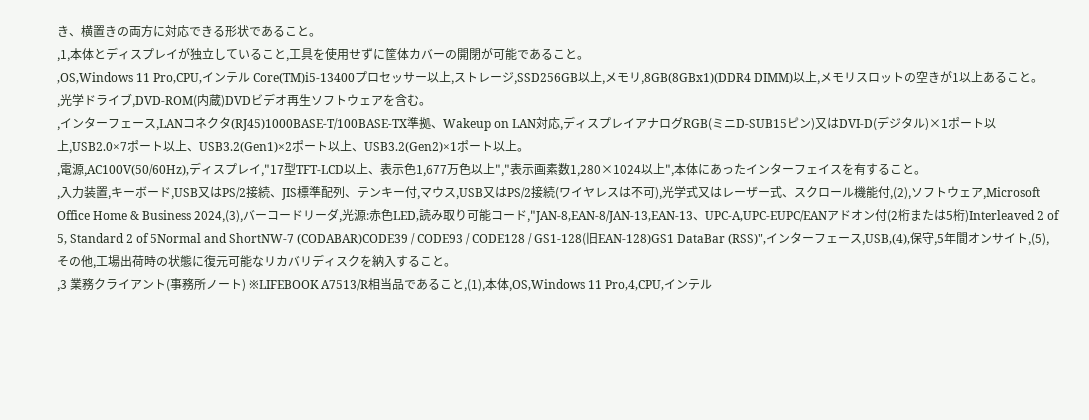き、横置きの両方に対応できる形状であること。
,1,本体とディスプレイが独立していること,工具を使用せずに筐体カバーの開閉が可能であること。
,OS,Windows 11 Pro,CPU,インテル Core(TM)i5-13400プロセッサー以上,ストレージ,SSD256GB以上,メモリ,8GB(8GBx1)(DDR4 DIMM)以上,メモリスロットの空きが1以上あること。
,光学ドライブ,DVD-ROM(内蔵)DVDビデオ再生ソフトウェアを含む。
,インターフェース,LANコネクタ(RJ45)1000BASE-T/100BASE-TX準拠、Wakeup on LAN対応,ディスプレイアナログRGB(ミニD-SUB15ピン)又はDVI-D(デジタル)×1ポート以上,USB2.0×7ポート以上、USB3.2(Gen1)×2ポート以上、USB3.2(Gen2)×1ポート以上。
,電源,AC100V(50/60Hz),ディスプレイ,"17型TFT-LCD以上、表示色1,677万色以上","表示画素数1,280×1024以上",本体にあったインターフェイスを有すること。
,入力装置,キーボード,USB又はPS/2接続、JIS標準配列、テンキー付,マウス,USB又はPS/2接続(ワイヤレスは不可),光学式又はレーザー式、スクロール機能付,(2),ソフトウェア,Microsoft Office Home & Business 2024,(3),バーコードリーダ,光源:赤色LED,読み取り可能コード,"JAN-8,EAN-8/JAN-13,EAN-13、UPC-A,UPC-EUPC/EANアドオン付(2桁または5桁)Interleaved 2 of 5, Standard 2 of 5Normal and ShortNW-7 (CODABAR)CODE39 / CODE93 / CODE128 / GS1-128(旧EAN-128)GS1 DataBar (RSS)",インターフェース,USB,(4),保守,5年間オンサイト,(5),その他,工場出荷時の状態に復元可能なリカバリディスクを納入すること。
,3 業務クライアント(事務所ノート) ※LIFEBOOK A7513/R相当品であること,(1),本体,OS,Windows 11 Pro,4,CPU,インテル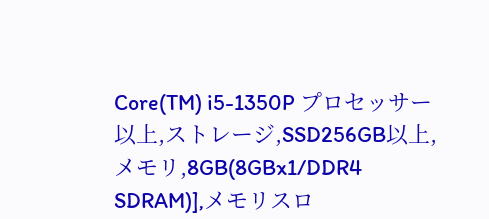Core(TM) i5-1350P プロセッサー 以上,ストレージ,SSD256GB以上,メモリ,8GB(8GBx1/DDR4 SDRAM)],メモリスロ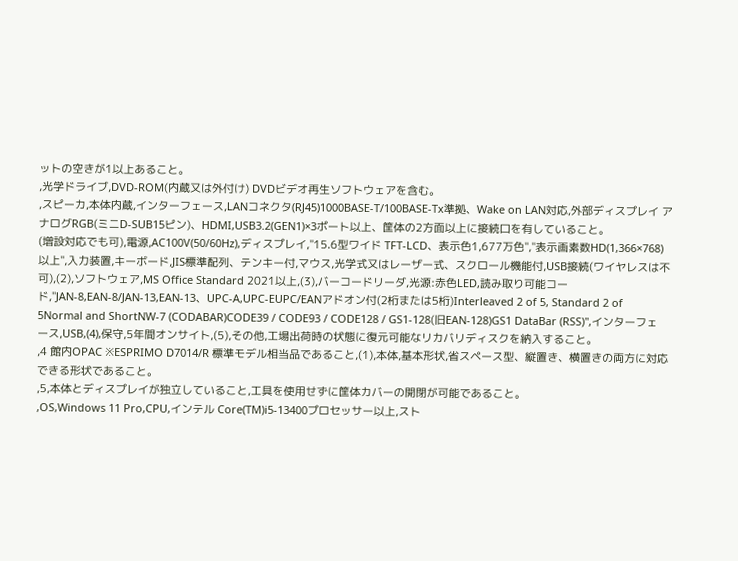ットの空きが1以上あること。
,光学ドライブ,DVD-ROM(内蔵又は外付け) DVDビデオ再生ソフトウェアを含む。
,スピーカ,本体内蔵,インターフェース,LANコネクタ(RJ45)1000BASE-T/100BASE-Tx準拠、Wake on LAN対応,外部ディスプレイ アナログRGB(ミニD-SUB15ピン)、HDMI,USB3.2(GEN1)×3ポート以上、筐体の2方面以上に接続口を有していること。
(増設対応でも可),電源,AC100V(50/60Hz),ディスプレイ,"15.6型ワイド TFT-LCD、表示色1,677万色","表示画素数HD(1,366×768)以上",入力装置,キーボード,JIS標準配列、テンキー付,マウス,光学式又はレーザー式、スクロール機能付,USB接続(ワイヤレスは不可),(2),ソフトウェア,MS Office Standard 2021以上,(3),バーコードリーダ,光源:赤色LED,読み取り可能コード,"JAN-8,EAN-8/JAN-13,EAN-13、UPC-A,UPC-EUPC/EANアドオン付(2桁または5桁)Interleaved 2 of 5, Standard 2 of 5Normal and ShortNW-7 (CODABAR)CODE39 / CODE93 / CODE128 / GS1-128(旧EAN-128)GS1 DataBar (RSS)",インターフェース,USB,(4),保守,5年間オンサイト,(5),その他,工場出荷時の状態に復元可能なリカバリディスクを納入すること。
,4 館内OPAC ※ESPRIMO D7014/R 標準モデル相当品であること,(1),本体,基本形状,省スペース型、縦置き、横置きの両方に対応できる形状であること。
,5,本体とディスプレイが独立していること,工具を使用せずに筐体カバーの開閉が可能であること。
,OS,Windows 11 Pro,CPU,インテル Core(TM)i5-13400プロセッサー以上,スト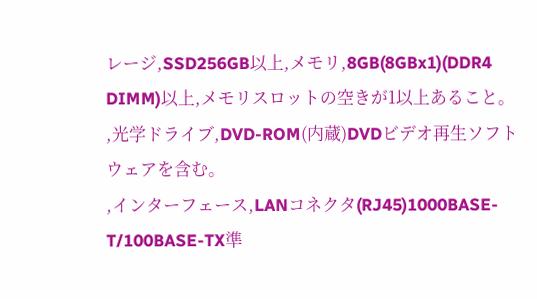レージ,SSD256GB以上,メモリ,8GB(8GBx1)(DDR4 DIMM)以上,メモリスロットの空きが1以上あること。
,光学ドライブ,DVD-ROM(内蔵)DVDビデオ再生ソフトウェアを含む。
,インターフェース,LANコネクタ(RJ45)1000BASE-T/100BASE-TX準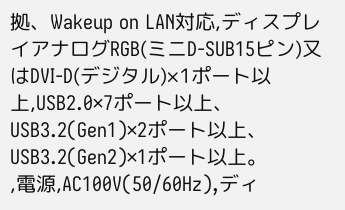拠、Wakeup on LAN対応,ディスプレイアナログRGB(ミニD-SUB15ピン)又はDVI-D(デジタル)×1ポート以上,USB2.0×7ポート以上、USB3.2(Gen1)×2ポート以上、USB3.2(Gen2)×1ポート以上。
,電源,AC100V(50/60Hz),ディ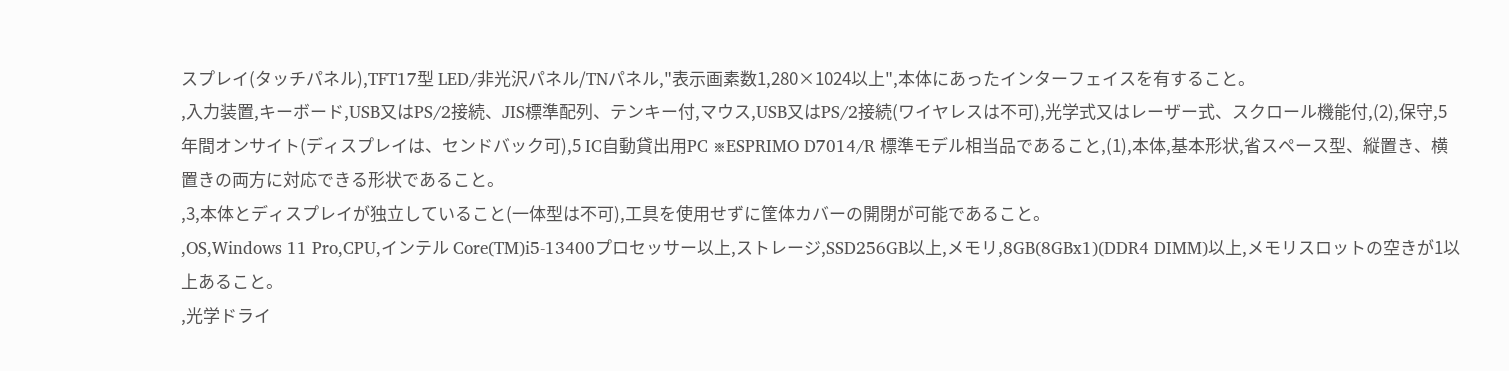スプレイ(タッチパネル),TFT17型 LED/非光沢パネル/TNパネル,"表示画素数1,280×1024以上",本体にあったインターフェイスを有すること。
,入力装置,キーボード,USB又はPS/2接続、JIS標準配列、テンキー付,マウス,USB又はPS/2接続(ワイヤレスは不可),光学式又はレーザー式、スクロール機能付,(2),保守,5年間オンサイト(ディスプレイは、センドバック可),5 IC自動貸出用PC ※ESPRIMO D7014/R 標準モデル相当品であること,(1),本体,基本形状,省スペース型、縦置き、横置きの両方に対応できる形状であること。
,3,本体とディスプレイが独立していること(一体型は不可),工具を使用せずに筐体カバーの開閉が可能であること。
,OS,Windows 11 Pro,CPU,インテル Core(TM)i5-13400プロセッサー以上,ストレージ,SSD256GB以上,メモリ,8GB(8GBx1)(DDR4 DIMM)以上,メモリスロットの空きが1以上あること。
,光学ドライ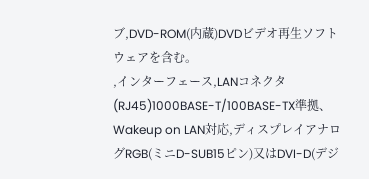ブ,DVD-ROM(内蔵)DVDビデオ再生ソフトウェアを含む。
,インターフェース,LANコネクタ(RJ45)1000BASE-T/100BASE-TX準拠、Wakeup on LAN対応,ディスプレイアナログRGB(ミニD-SUB15ピン)又はDVI-D(デジ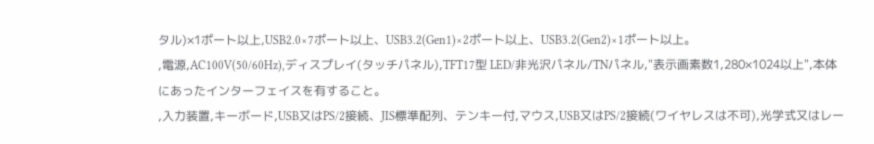タル)×1ポート以上,USB2.0×7ポート以上、USB3.2(Gen1)×2ポート以上、USB3.2(Gen2)×1ポート以上。
,電源,AC100V(50/60Hz),ディスプレイ(タッチパネル),TFT17型 LED/非光沢パネル/TNパネル,"表示画素数1,280×1024以上",本体にあったインターフェイスを有すること。
,入力装置,キーボード,USB又はPS/2接続、JIS標準配列、テンキー付,マウス,USB又はPS/2接続(ワイヤレスは不可),光学式又はレー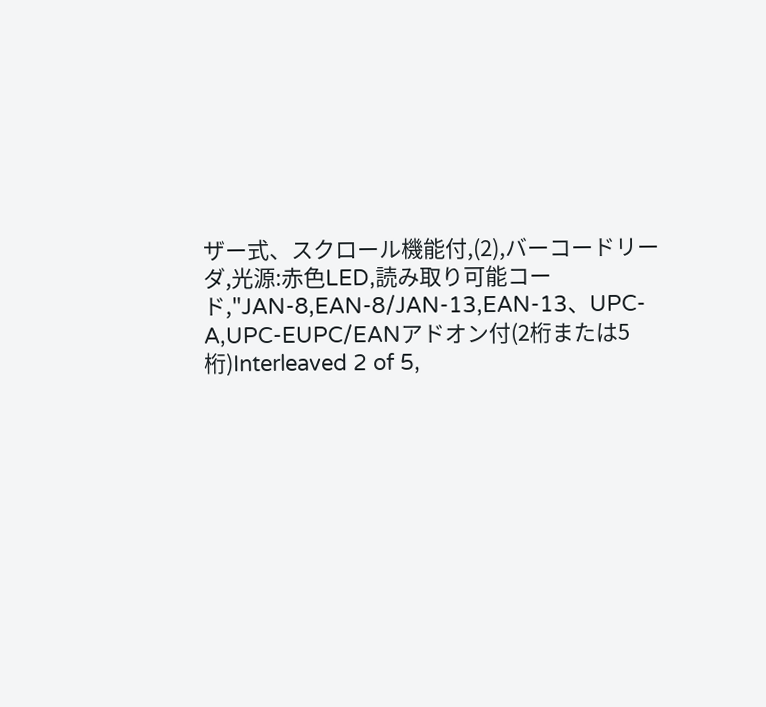ザー式、スクロール機能付,(2),バーコードリーダ,光源:赤色LED,読み取り可能コード,"JAN-8,EAN-8/JAN-13,EAN-13、UPC-A,UPC-EUPC/EANアドオン付(2桁または5桁)Interleaved 2 of 5,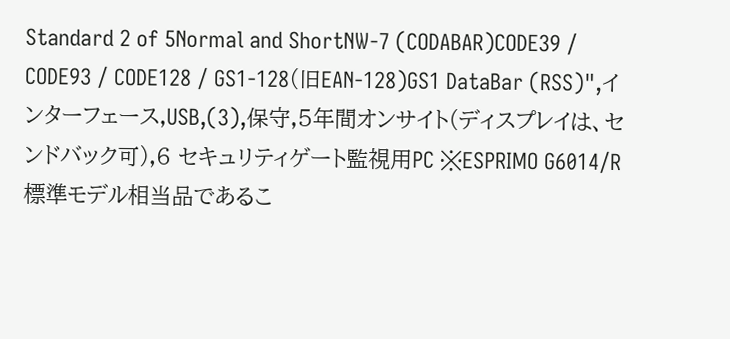Standard 2 of 5Normal and ShortNW-7 (CODABAR)CODE39 / CODE93 / CODE128 / GS1-128(旧EAN-128)GS1 DataBar (RSS)",インターフェース,USB,(3),保守,5年間オンサイト(ディスプレイは、センドバック可),6 セキュリティゲート監視用PC ※ESPRIMO G6014/R 標準モデル相当品であるこ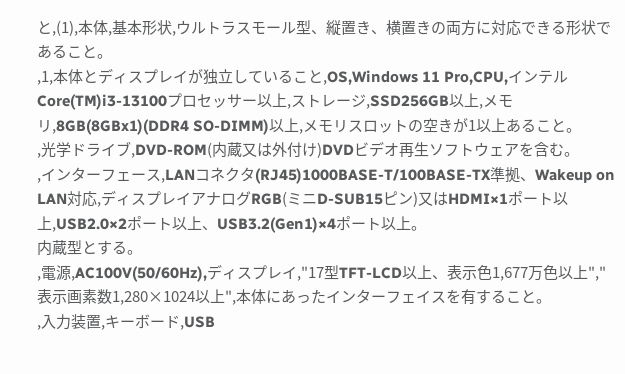と,(1),本体,基本形状,ウルトラスモール型、縦置き、横置きの両方に対応できる形状であること。
,1,本体とディスプレイが独立していること,OS,Windows 11 Pro,CPU,インテル Core(TM)i3-13100プロセッサー以上,ストレージ,SSD256GB以上,メモリ,8GB(8GBx1)(DDR4 SO-DIMM)以上,メモリスロットの空きが1以上あること。
,光学ドライブ,DVD-ROM(内蔵又は外付け)DVDビデオ再生ソフトウェアを含む。
,インターフェース,LANコネクタ(RJ45)1000BASE-T/100BASE-TX準拠、Wakeup on LAN対応,ディスプレイアナログRGB(ミニD-SUB15ピン)又はHDMI×1ポート以上,USB2.0×2ポート以上、USB3.2(Gen1)×4ポート以上。
内蔵型とする。
,電源,AC100V(50/60Hz),ディスプレイ,"17型TFT-LCD以上、表示色1,677万色以上","表示画素数1,280×1024以上",本体にあったインターフェイスを有すること。
,入力装置,キーボード,USB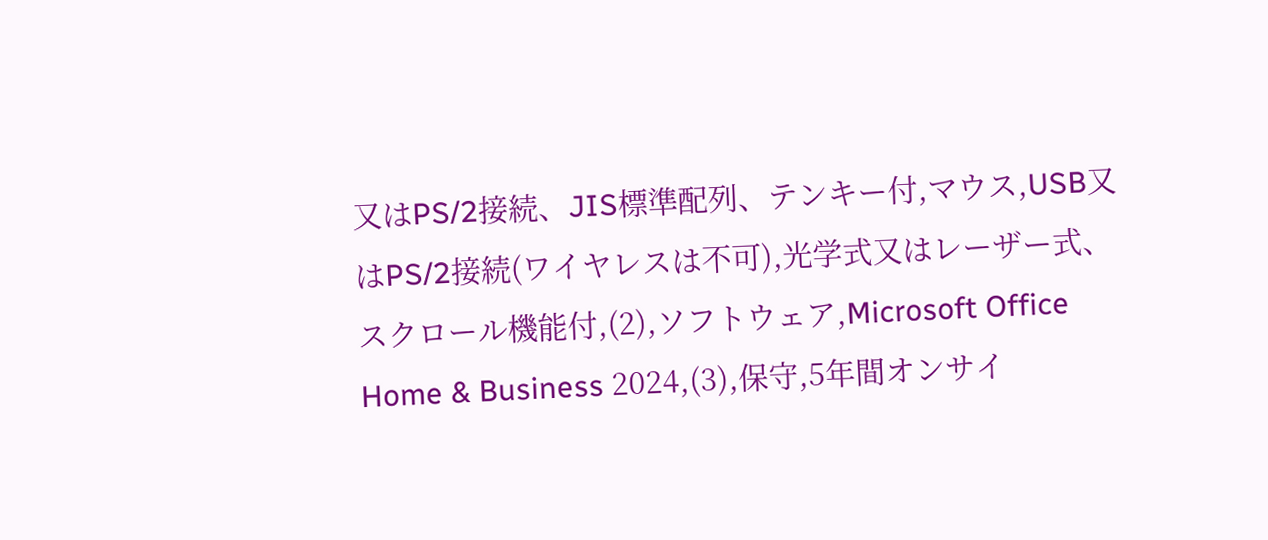又はPS/2接続、JIS標準配列、テンキー付,マウス,USB又はPS/2接続(ワイヤレスは不可),光学式又はレーザー式、スクロール機能付,(2),ソフトウェア,Microsoft Office Home & Business 2024,(3),保守,5年間オンサイ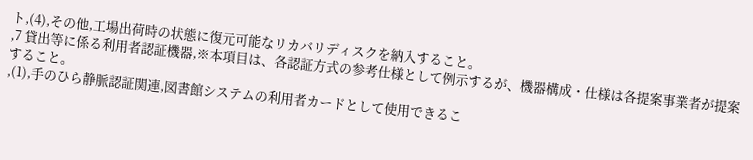ト,(4),その他,工場出荷時の状態に復元可能なリカバリディスクを納入すること。
,7 貸出等に係る利用者認証機器,※本項目は、各認証方式の参考仕様として例示するが、機器構成・仕様は各提案事業者が提案すること。
,(1),手のひら静脈認証関連,図書館システムの利用者カードとして使用できるこ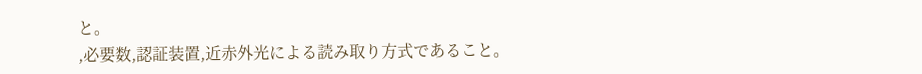と。
,必要数,認証装置,近赤外光による読み取り方式であること。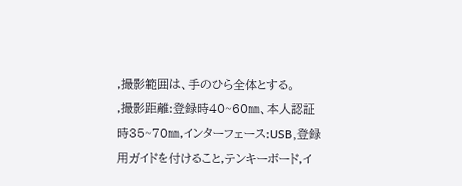,撮影範囲は、手のひら全体とする。
,撮影距離:登録時40~60㎜、本人認証時35~70㎜,インターフェース:USB,登録用ガイドを付けること,テンキーボード,イ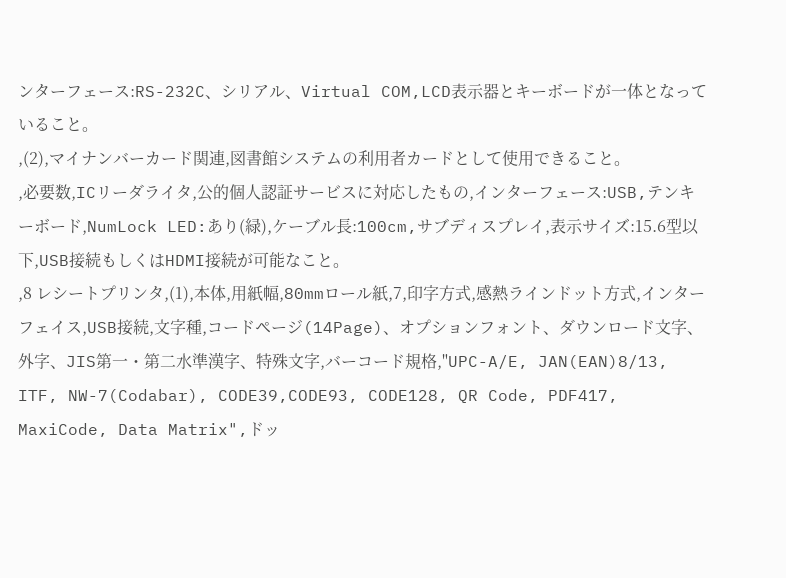ンターフェース:RS-232C、シリアル、Virtual COM,LCD表示器とキーボードが一体となっていること。
,(2),マイナンバーカード関連,図書館システムの利用者カードとして使用できること。
,必要数,ICリーダライタ,公的個人認証サービスに対応したもの,インターフェース:USB,テンキーボード,NumLock LED:あり(緑),ケーブル長:100cm,サブディスプレイ,表示サイズ:15.6型以下,USB接続もしくはHDMI接続が可能なこと。
,8 レシートプリンタ,(1),本体,用紙幅,80mmロール紙,7,印字方式,感熱ラインドット方式,インターフェイス,USB接続,文字種,コードページ(14Page)、オプションフォント、ダウンロード文字、外字、JIS第一・第二水準漢字、特殊文字,バーコード規格,"UPC-A/E, JAN(EAN)8/13, ITF, NW-7(Codabar), CODE39,CODE93, CODE128, QR Code, PDF417, MaxiCode, Data Matrix",ドッ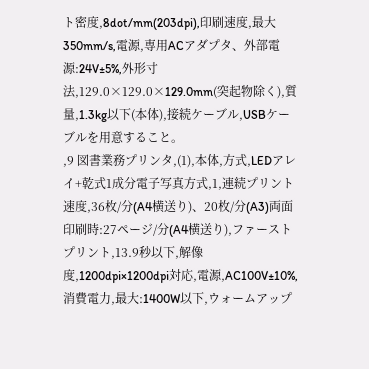ト密度,8dot/mm(203dpi),印刷速度,最大350mm/s,電源,専用ACアダプタ、外部電源:24V±5%,外形寸法,129.0×129.0×129.0mm(突起物除く),質量,1.3kg以下(本体),接続ケーブル,USBケーブルを用意すること。
,9 図書業務プリンタ,(1),本体,方式,LEDアレイ+乾式1成分電子写真方式,1,連続プリント速度,36枚/分(A4横送り)、20枚/分(A3)両面印刷時:27ページ/分(A4横送り),ファーストプリント,13.9秒以下,解像度,1200dpi×1200dpi対応,電源,AC100V±10%,消費電力,最大:1400W以下,ウォームアップ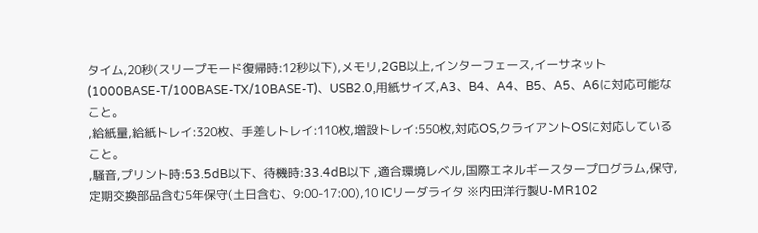タイム,20秒(スリープモード復帰時:12秒以下),メモリ,2GB以上,インターフェース,イーサネット(1000BASE-T/100BASE-TX/10BASE-T)、USB2.0,用紙サイズ,A3、B4、A4、B5、A5、A6に対応可能なこと。
,給紙量,給紙トレイ:320枚、手差しトレイ:110枚,増設トレイ:550枚,対応OS,クライアントOSに対応していること。
,騒音,プリント時:53.5dB以下、待機時:33.4dB以下 ,適合環境レベル,国際エネルギースタープログラム,保守,定期交換部品含む5年保守(土日含む、9:00-17:00),10 ICリーダライタ ※内田洋行製U-MR102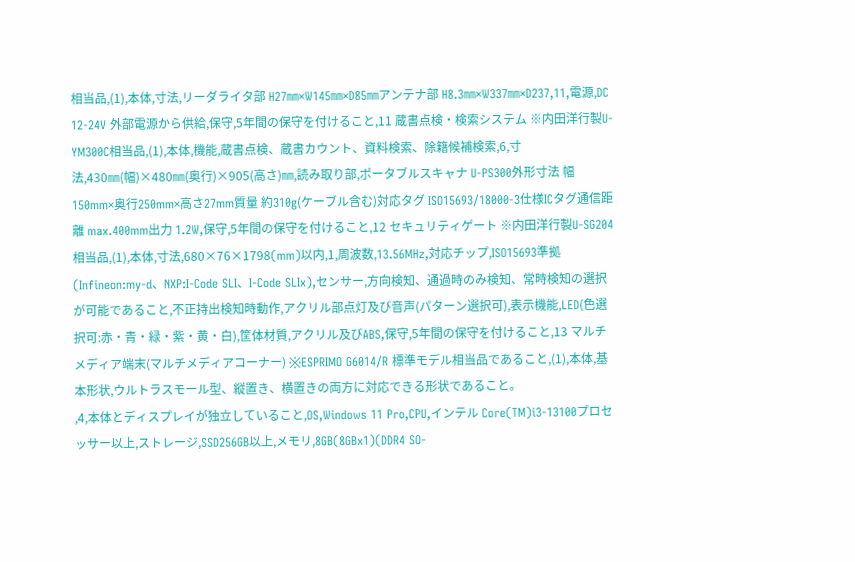相当品,(1),本体,寸法,リーダライタ部 H27㎜×W145㎜×D85㎜アンテナ部 H8.3㎜×W337㎜×D237,11,電源,DC 12-24V 外部電源から供給,保守,5年間の保守を付けること,11 蔵書点検・検索システム ※内田洋行製U-YM300C相当品,(1),本体,機能,蔵書点検、蔵書カウント、資料検索、除籍候補検索,6,寸法,430㎜(幅)×480㎜(奥行)×905(高さ)㎜,読み取り部,ポータブルスキャナ U-PS300外形寸法 幅150mm×奥行250mm×高さ27mm質量 約310g(ケーブル含む)対応タグ ISO15693/18000-3仕様ICタグ通信距離 max.400mm出力 1.2W,保守,5年間の保守を付けること,12 セキュリティゲート ※内田洋行製U-SG204相当品,(1),本体,寸法,680×76×1798(mm)以内,1,周波数,13.56MHz,対応チップ,ISO15693準拠(Infineon:my-d、NXP:I-Code SLI、I-Code SLIx),センサー,方向検知、通過時のみ検知、常時検知の選択が可能であること,不正持出検知時動作,アクリル部点灯及び音声(パターン選択可),表示機能,LED(色選択可:赤・青・緑・紫・黄・白),筐体材質,アクリル及びABS,保守,5年間の保守を付けること,13 マルチメディア端末(マルチメディアコーナー) ※ESPRIMO G6014/R 標準モデル相当品であること,(1),本体,基本形状,ウルトラスモール型、縦置き、横置きの両方に対応できる形状であること。
,4,本体とディスプレイが独立していること,OS,Windows 11 Pro,CPU,インテル Core(TM)i3-13100プロセッサー以上,ストレージ,SSD256GB以上,メモリ,8GB(8GBx1)(DDR4 SO-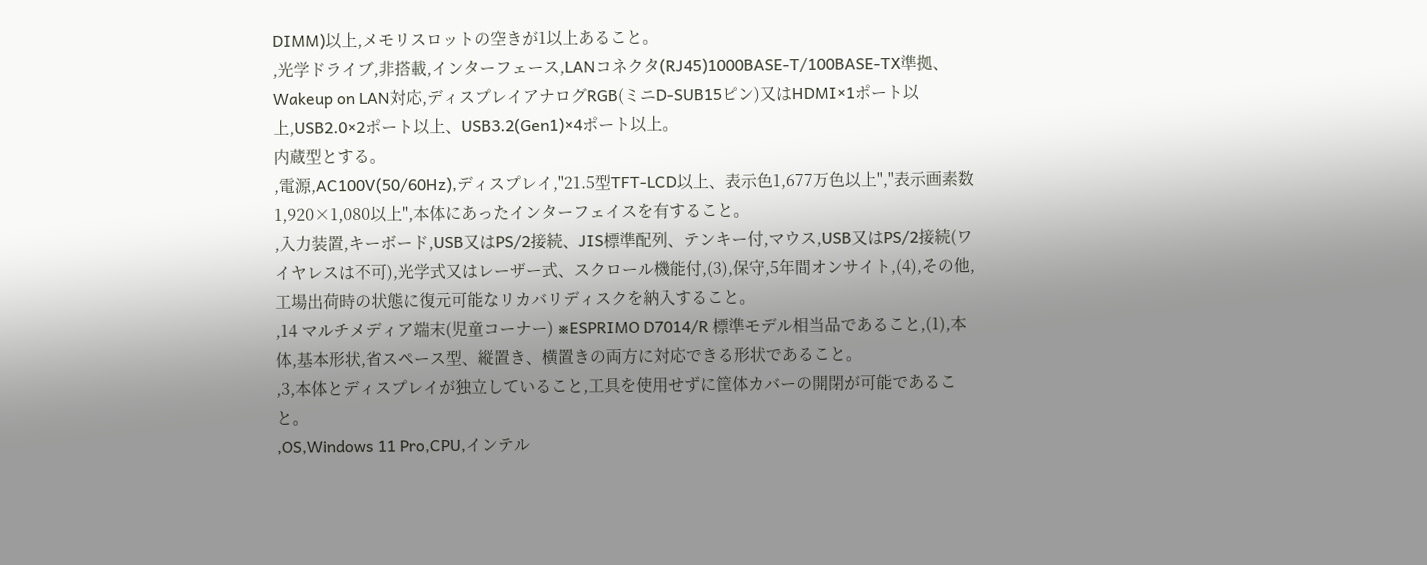DIMM)以上,メモリスロットの空きが1以上あること。
,光学ドライブ,非搭載,インターフェース,LANコネクタ(RJ45)1000BASE-T/100BASE-TX準拠、Wakeup on LAN対応,ディスプレイアナログRGB(ミニD-SUB15ピン)又はHDMI×1ポート以上,USB2.0×2ポート以上、USB3.2(Gen1)×4ポート以上。
内蔵型とする。
,電源,AC100V(50/60Hz),ディスプレイ,"21.5型TFT-LCD以上、表示色1,677万色以上","表示画素数1,920×1,080以上",本体にあったインターフェイスを有すること。
,入力装置,キーボード,USB又はPS/2接続、JIS標準配列、テンキー付,マウス,USB又はPS/2接続(ワイヤレスは不可),光学式又はレーザー式、スクロール機能付,(3),保守,5年間オンサイト,(4),その他,工場出荷時の状態に復元可能なリカバリディスクを納入すること。
,14 マルチメディア端末(児童コーナー) ※ESPRIMO D7014/R 標準モデル相当品であること,(1),本体,基本形状,省スペース型、縦置き、横置きの両方に対応できる形状であること。
,3,本体とディスプレイが独立していること,工具を使用せずに筐体カバーの開閉が可能であること。
,OS,Windows 11 Pro,CPU,インテル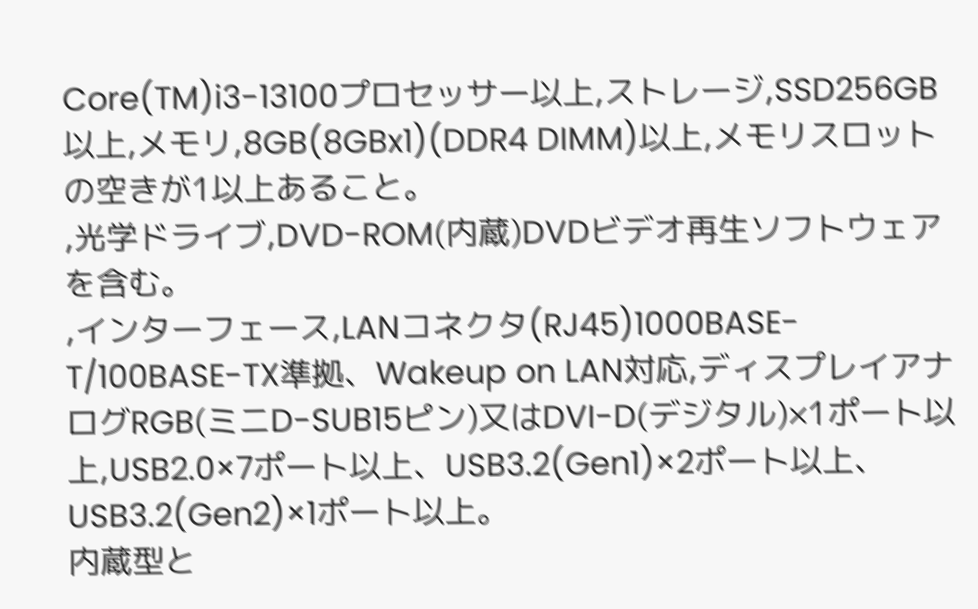Core(TM)i3-13100プロセッサー以上,ストレージ,SSD256GB以上,メモリ,8GB(8GBx1)(DDR4 DIMM)以上,メモリスロットの空きが1以上あること。
,光学ドライブ,DVD-ROM(内蔵)DVDビデオ再生ソフトウェアを含む。
,インターフェース,LANコネクタ(RJ45)1000BASE-T/100BASE-TX準拠、Wakeup on LAN対応,ディスプレイアナログRGB(ミニD-SUB15ピン)又はDVI-D(デジタル)×1ポート以上,USB2.0×7ポート以上、USB3.2(Gen1)×2ポート以上、USB3.2(Gen2)×1ポート以上。
内蔵型と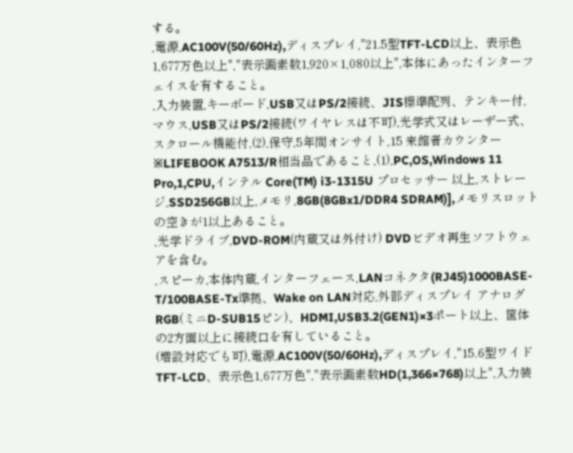する。
,電源,AC100V(50/60Hz),ディスプレイ,"21.5型TFT-LCD以上、表示色1,677万色以上","表示画素数1,920×1,080以上",本体にあったインターフェイスを有すること。
,入力装置,キーボード,USB又はPS/2接続、JIS標準配列、テンキー付,マウス,USB又はPS/2接続(ワイヤレスは不可),光学式又はレーザー式、スクロール機能付,(2),保守,5年間オンサイト,15 来館者カウンター ※LIFEBOOK A7513/R相当品であること,(1),PC,OS,Windows 11 Pro,1,CPU,インテル Core(TM) i3-1315U プロセッサー 以上,ストレージ,SSD256GB以上,メモリ,8GB(8GBx1/DDR4 SDRAM)],メモリスロットの空きが1以上あること。
,光学ドライブ,DVD-ROM(内蔵又は外付け) DVDビデオ再生ソフトウェアを含む。
,スピーカ,本体内蔵,インターフェース,LANコネクタ(RJ45)1000BASE-T/100BASE-Tx準拠、Wake on LAN対応,外部ディスプレイ アナログRGB(ミニD-SUB15ピン)、HDMI,USB3.2(GEN1)×3ポート以上、筐体の2方面以上に接続口を有していること。
(増設対応でも可),電源,AC100V(50/60Hz),ディスプレイ,"15.6型ワイド TFT-LCD、表示色1,677万色","表示画素数HD(1,366×768)以上",入力装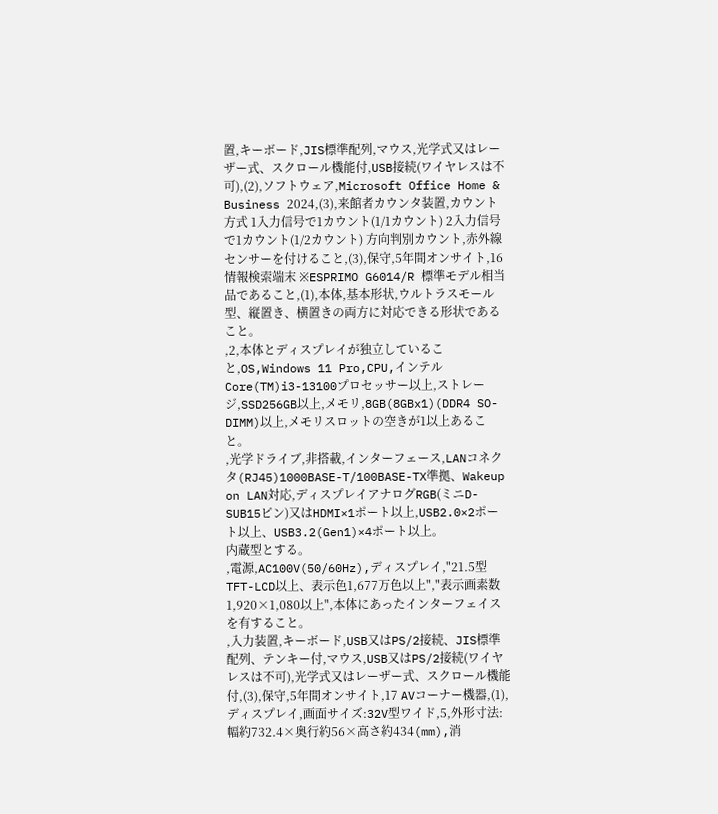置,キーボード,JIS標準配列,マウス,光学式又はレーザー式、スクロール機能付,USB接続(ワイヤレスは不可),(2),ソフトウェア,Microsoft Office Home & Business 2024,(3),来館者カウンタ装置,カウント方式 1入力信号で1カウント(1/1カウント) 2入力信号で1カウント(1/2カウント) 方向判別カウント,赤外線センサーを付けること,(3),保守,5年間オンサイト,16 情報検索端末 ※ESPRIMO G6014/R 標準モデル相当品であること,(1),本体,基本形状,ウルトラスモール型、縦置き、横置きの両方に対応できる形状であること。
,2,本体とディスプレイが独立していること,OS,Windows 11 Pro,CPU,インテル Core(TM)i3-13100プロセッサー以上,ストレージ,SSD256GB以上,メモリ,8GB(8GBx1)(DDR4 SO-DIMM)以上,メモリスロットの空きが1以上あること。
,光学ドライブ,非搭載,インターフェース,LANコネクタ(RJ45)1000BASE-T/100BASE-TX準拠、Wakeup on LAN対応,ディスプレイアナログRGB(ミニD-SUB15ピン)又はHDMI×1ポート以上,USB2.0×2ポート以上、USB3.2(Gen1)×4ポート以上。
内蔵型とする。
,電源,AC100V(50/60Hz),ディスプレイ,"21.5型TFT-LCD以上、表示色1,677万色以上","表示画素数1,920×1,080以上",本体にあったインターフェイスを有すること。
,入力装置,キーボード,USB又はPS/2接続、JIS標準配列、テンキー付,マウス,USB又はPS/2接続(ワイヤレスは不可),光学式又はレーザー式、スクロール機能付,(3),保守,5年間オンサイト,17 AVコーナー機器,(1),ディスプレイ,画面サイズ:32V型ワイド,5,外形寸法:幅約732.4×奥行約56×高さ約434(mm),消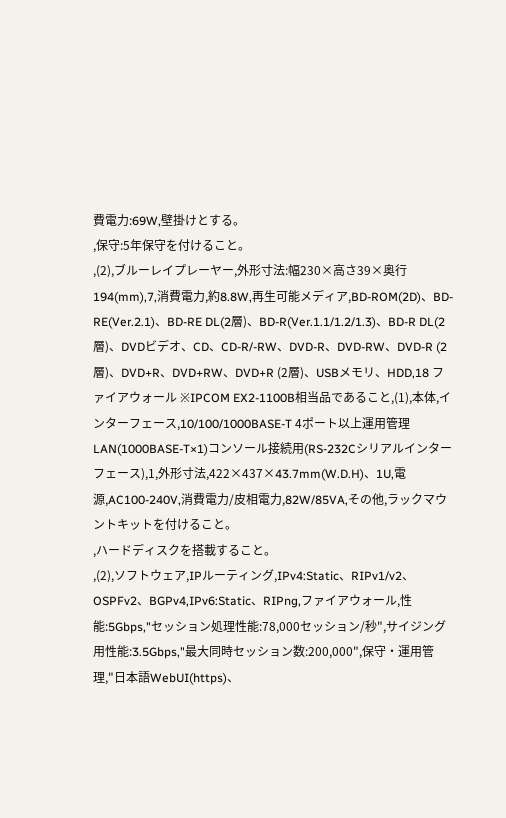費電力:69W,壁掛けとする。
,保守:5年保守を付けること。
,(2),ブルーレイプレーヤー,外形寸法:幅230×高さ39×奥行194(mm),7,消費電力,約8.8W,再生可能メディア,BD-ROM(2D)、BD-RE(Ver.2.1)、BD-RE DL(2層)、BD-R(Ver.1.1/1.2/1.3)、BD-R DL(2層)、DVDビデオ、CD、CD-R/-RW、DVD-R、DVD-RW、DVD-R (2層)、DVD+R、DVD+RW、DVD+R (2層)、USBメモリ、HDD,18 ファイアウォール ※IPCOM EX2-1100B相当品であること,(1),本体,インターフェース,10/100/1000BASE-T 4ポート以上運用管理LAN(1000BASE-T×1)コンソール接続用(RS-232Cシリアルインターフェース),1,外形寸法,422×437×43.7mm(W.D.H)、1U,電源,AC100-240V,消費電力/皮相電力,82W/85VA,その他,ラックマウントキットを付けること。
,ハードディスクを搭載すること。
,(2),ソフトウェア,IPルーティング,IPv4:Static、RIPv1/v2、OSPFv2、BGPv4,IPv6:Static、RIPng,ファイアウォール,性能:5Gbps,"セッション処理性能:78,000セッション/秒",サイジング用性能:3.5Gbps,"最大同時セッション数:200,000",保守・運用管理,"日本語WebUI(https)、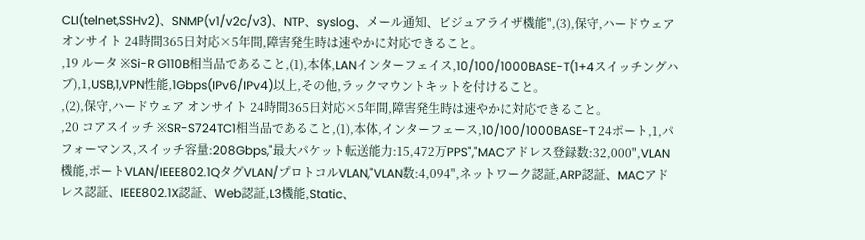CLI(telnet,SSHv2)、SNMP(v1/v2c/v3)、NTP、syslog、メール通知、ビジュアライザ機能",(3),保守,ハードウェア オンサイト 24時間365日対応×5年間,障害発生時は速やかに対応できること。
,19 ルータ ※Si-R G110B相当品であること,(1),本体,LANインターフェイス,10/100/1000BASE-T(1+4スイッチングハブ),1,USB,1,VPN性能,1Gbps(IPv6/IPv4)以上,その他,ラックマウントキットを付けること。
,(2),保守,ハードウェア オンサイト 24時間365日対応×5年間,障害発生時は速やかに対応できること。
,20 コアスイッチ ※SR-S724TC1相当品であること,(1),本体,インターフェース,10/100/1000BASE-T 24ポート,1,パフォーマンス,スイッチ容量:208Gbps,"最大パケット転送能力:15,472万PPS","MACアドレス登録数:32,000",VLAN 機能,ポートVLAN/IEEE802.1QタグVLAN/プロトコルVLAN,"VLAN数:4,094",ネットワーク認証,ARP認証、MACアドレス認証、IEEE802.1X認証、Web認証,L3機能,Static、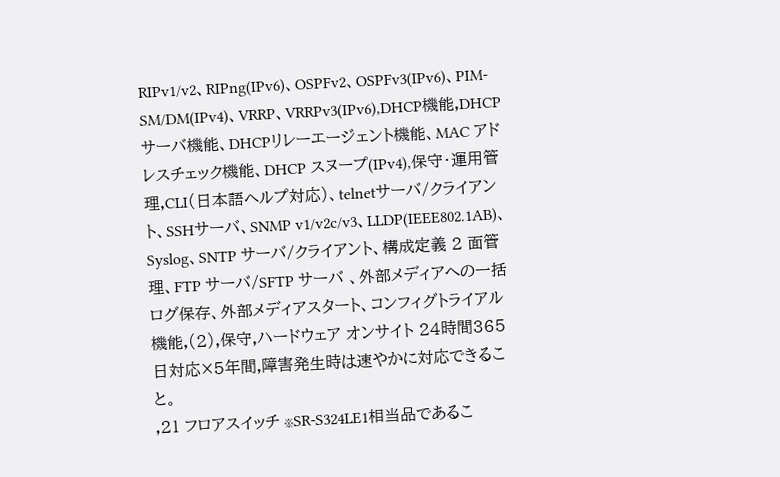RIPv1/v2、RIPng(IPv6)、OSPFv2、OSPFv3(IPv6)、PIM-SM/DM(IPv4)、VRRP、VRRPv3(IPv6),DHCP機能,DHCP サーバ機能、DHCPリレーエージェント機能、MAC アドレスチェック機能、DHCP スヌープ(IPv4),保守・運用管理,CLI(日本語ヘルプ対応)、telnetサーバ/クライアント、SSHサーバ、SNMP v1/v2c/v3、LLDP(IEEE802.1AB)、Syslog、SNTP サーバ/クライアント、構成定義 2 面管理、FTP サーバ/SFTP サーバ 、外部メディアへの一括ログ保存、外部メディアスタート、コンフィグトライアル機能,(2),保守,ハードウェア オンサイト 24時間365日対応×5年間,障害発生時は速やかに対応できること。
,21 フロアスイッチ ※SR-S324LE1相当品であるこ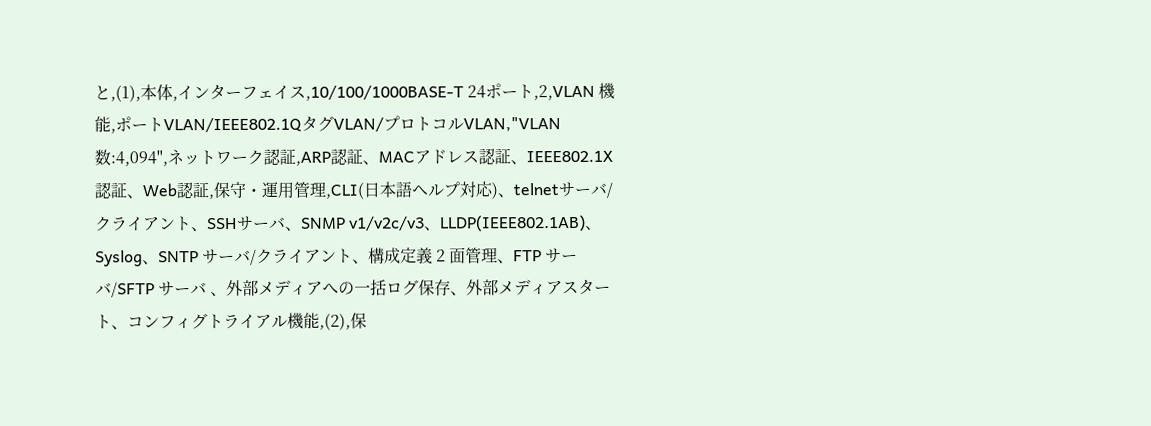と,(1),本体,インターフェイス,10/100/1000BASE-T 24ポート,2,VLAN 機能,ポートVLAN/IEEE802.1QタグVLAN/プロトコルVLAN,"VLAN数:4,094",ネットワーク認証,ARP認証、MACアドレス認証、IEEE802.1X認証、Web認証,保守・運用管理,CLI(日本語ヘルプ対応)、telnetサーバ/クライアント、SSHサーバ、SNMP v1/v2c/v3、LLDP(IEEE802.1AB)、Syslog、SNTP サーバ/クライアント、構成定義 2 面管理、FTP サーバ/SFTP サーバ 、外部メディアへの一括ログ保存、外部メディアスタート、コンフィグトライアル機能,(2),保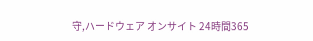守,ハードウェア オンサイト 24時間365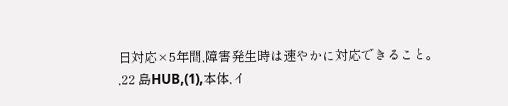日対応×5年間,障害発生時は速やかに対応できること。
,22 島HUB,(1),本体,イ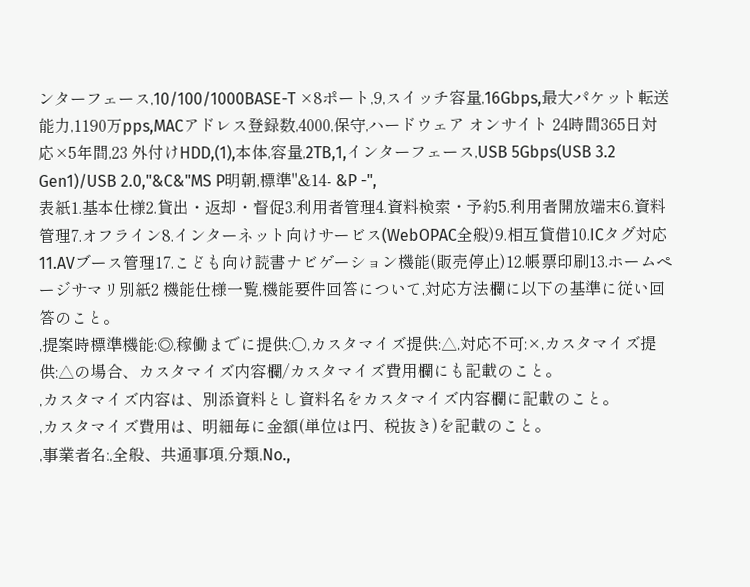ンターフェース,10/100/1000BASE-T ×8ポート,9,スイッチ容量,16Gbps,最大パケット転送能力,1190万pps,MACアドレス登録数,4000,保守,ハードウェア オンサイト 24時間365日対応×5年間,23 外付けHDD,(1),本体,容量,2TB,1,インターフェース,USB 5Gbps(USB 3.2 Gen1)/USB 2.0,"&C&"MS P明朝,標準"&14- &P -",
表紙1.基本仕様2.貸出・返却・督促3.利用者管理4.資料検索・予約5.利用者開放端末6.資料管理7.オフライン8.インターネット向けサービス(WebOPAC全般)9.相互貸借10.ICタグ対応11.AVブース管理17.こども向け読書ナビゲーション機能(販売停止)12.帳票印刷13.ホームページサマリ別紙2 機能仕様一覧,機能要件回答について,対応方法欄に以下の基準に従い回答のこと。
,提案時標準機能:◎,稼働までに提供:○,カスタマイズ提供:△,対応不可:×,カスタマイズ提供:△の場合、カスタマイズ内容欄/カスタマイズ費用欄にも記載のこと。
,カスタマイズ内容は、別添資料とし資料名をカスタマイズ内容欄に記載のこと。
,カスタマイズ費用は、明細毎に金額(単位は円、税抜き)を記載のこと。
,事業者名:,全般、共通事項,分類,No.,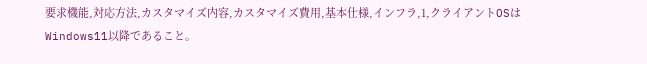要求機能,対応方法,カスタマイズ内容,カスタマイズ費用,基本仕様,インフラ,1,クライアントOSはWindows11以降であること。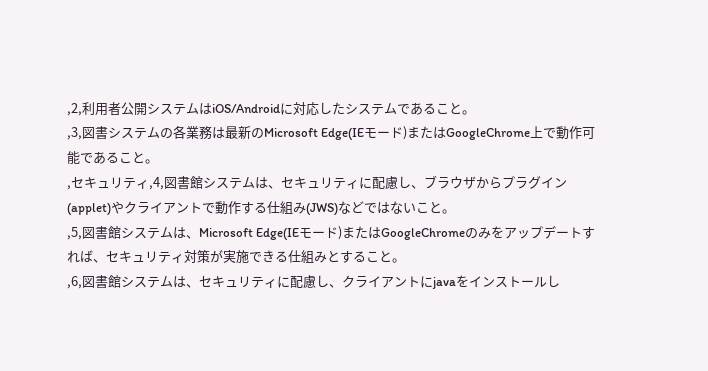,2,利用者公開システムはiOS/Androidに対応したシステムであること。
,3,図書システムの各業務は最新のMicrosoft Edge(IEモード)またはGoogleChrome上で動作可能であること。
,セキュリティ,4,図書館システムは、セキュリティに配慮し、ブラウザからプラグイン(applet)やクライアントで動作する仕組み(JWS)などではないこと。
,5,図書館システムは、Microsoft Edge(IEモード)またはGoogleChromeのみをアップデートすれば、セキュリティ対策が実施できる仕組みとすること。
,6,図書館システムは、セキュリティに配慮し、クライアントにjavaをインストールし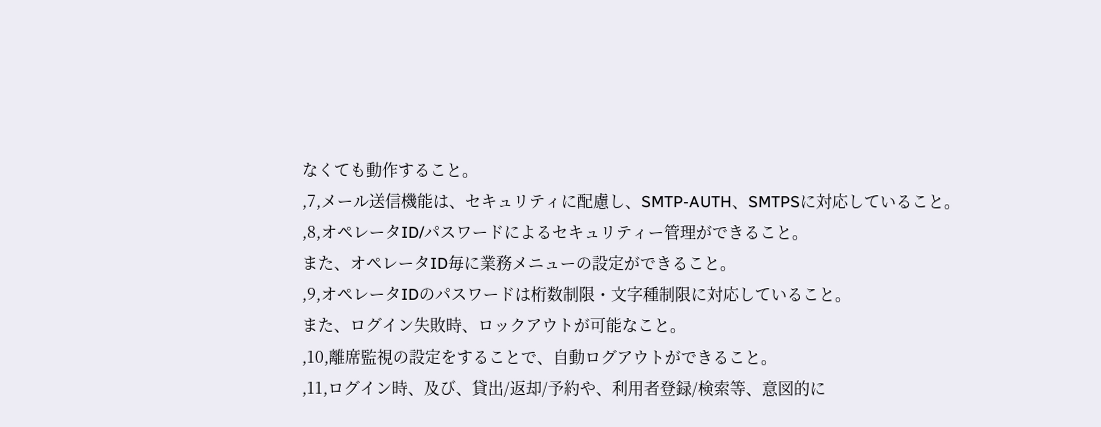なくても動作すること。
,7,メール送信機能は、セキュリティに配慮し、SMTP-AUTH、SMTPSに対応していること。
,8,オペレータID/パスワードによるセキュリティー管理ができること。
また、オペレータID毎に業務メニューの設定ができること。
,9,オペレータIDのパスワードは桁数制限・文字種制限に対応していること。
また、ログイン失敗時、ロックアウトが可能なこと。
,10,離席監視の設定をすることで、自動ログアウトができること。
,11,ログイン時、及び、貸出/返却/予約や、利用者登録/検索等、意図的に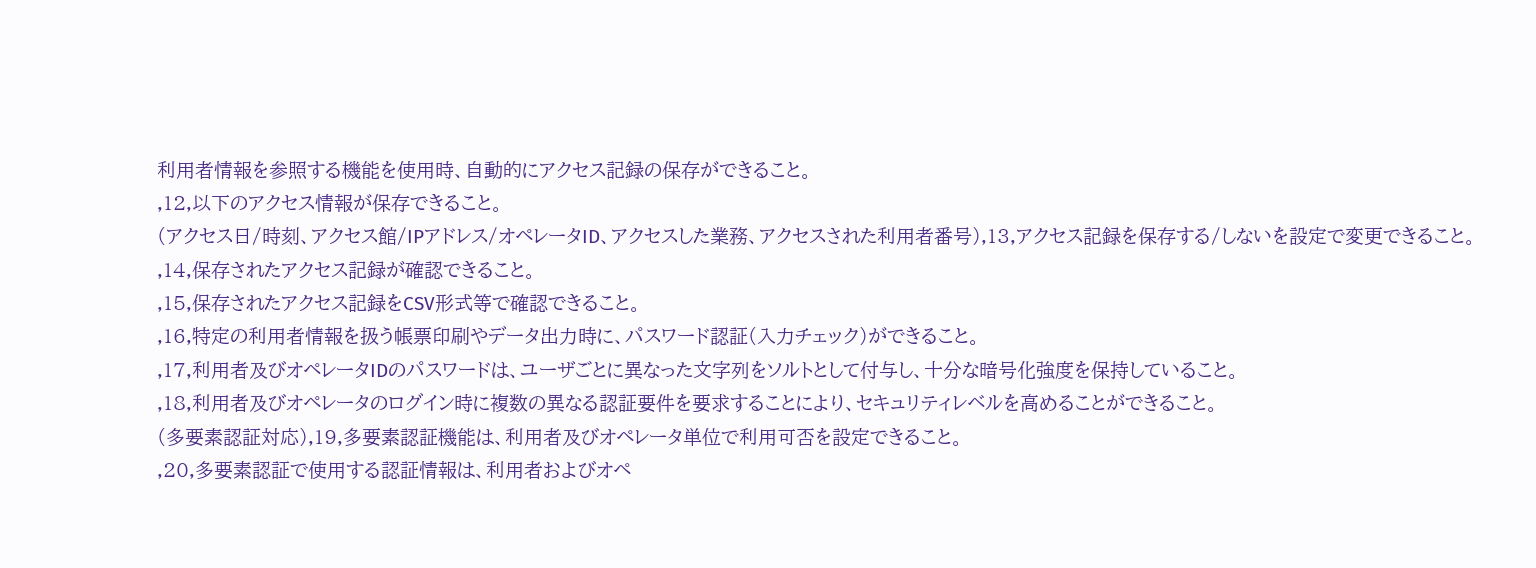利用者情報を参照する機能を使用時、自動的にアクセス記録の保存ができること。
,12,以下のアクセス情報が保存できること。
(アクセス日/時刻、アクセス館/IPアドレス/オペレータID、アクセスした業務、アクセスされた利用者番号),13,アクセス記録を保存する/しないを設定で変更できること。
,14,保存されたアクセス記録が確認できること。
,15,保存されたアクセス記録をCSV形式等で確認できること。
,16,特定の利用者情報を扱う帳票印刷やデータ出力時に、パスワード認証(入力チェック)ができること。
,17,利用者及びオペレータIDのパスワードは、ユーザごとに異なった文字列をソルトとして付与し、十分な暗号化強度を保持していること。
,18,利用者及びオペレータのログイン時に複数の異なる認証要件を要求することにより、セキュリティレベルを高めることができること。
(多要素認証対応),19,多要素認証機能は、利用者及びオペレータ単位で利用可否を設定できること。
,20,多要素認証で使用する認証情報は、利用者およびオペ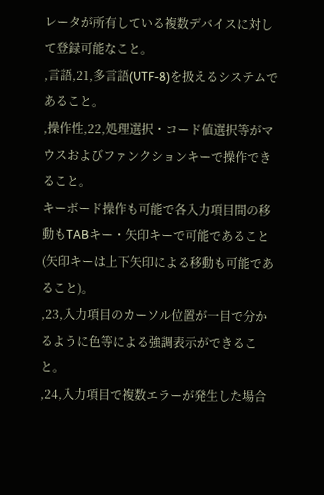レータが所有している複数デバイスに対して登録可能なこと。
,言語,21,多言語(UTF-8)を扱えるシステムであること。
,操作性,22,処理選択・コード値選択等がマウスおよびファンクションキーで操作できること。
キーボード操作も可能で各入力項目間の移動もTABキー・矢印キーで可能であること(矢印キーは上下矢印による移動も可能であること)。
,23,入力項目のカーソル位置が一目で分かるように色等による強調表示ができること。
,24,入力項目で複数エラーが発生した場合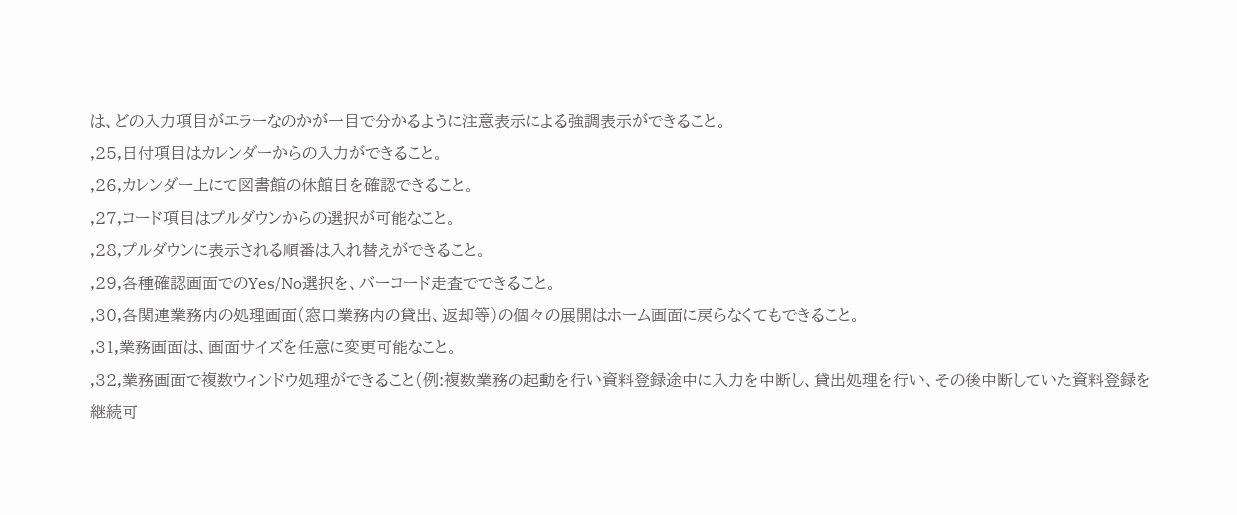は、どの入力項目がエラーなのかが一目で分かるように注意表示による強調表示ができること。
,25,日付項目はカレンダーからの入力ができること。
,26,カレンダー上にて図書館の休館日を確認できること。
,27,コード項目はプルダウンからの選択が可能なこと。
,28,プルダウンに表示される順番は入れ替えができること。
,29,各種確認画面でのYes/No選択を、バーコード走査でできること。
,30,各関連業務内の処理画面(窓口業務内の貸出、返却等)の個々の展開はホーム画面に戻らなくてもできること。
,31,業務画面は、画面サイズを任意に変更可能なこと。
,32,業務画面で複数ウィンドウ処理ができること(例:複数業務の起動を行い資料登録途中に入力を中断し、貸出処理を行い、その後中断していた資料登録を継続可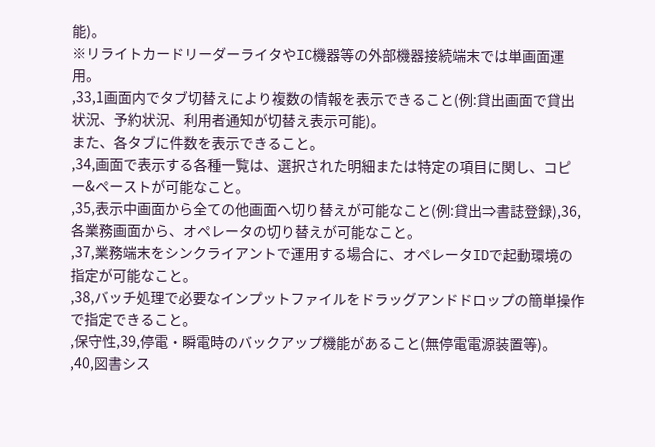能)。
※リライトカードリーダーライタやIC機器等の外部機器接続端末では単画面運用。
,33,1画面内でタブ切替えにより複数の情報を表示できること(例:貸出画面で貸出状況、予約状況、利用者通知が切替え表示可能)。
また、各タブに件数を表示できること。
,34,画面で表示する各種一覧は、選択された明細または特定の項目に関し、コピー&ペーストが可能なこと。
,35,表示中画面から全ての他画面へ切り替えが可能なこと(例:貸出⇒書誌登録),36,各業務画面から、オペレータの切り替えが可能なこと。
,37,業務端末をシンクライアントで運用する場合に、オペレータIDで起動環境の指定が可能なこと。
,38,バッチ処理で必要なインプットファイルをドラッグアンドドロップの簡単操作で指定できること。
,保守性,39,停電・瞬電時のバックアップ機能があること(無停電電源装置等)。
,40,図書シス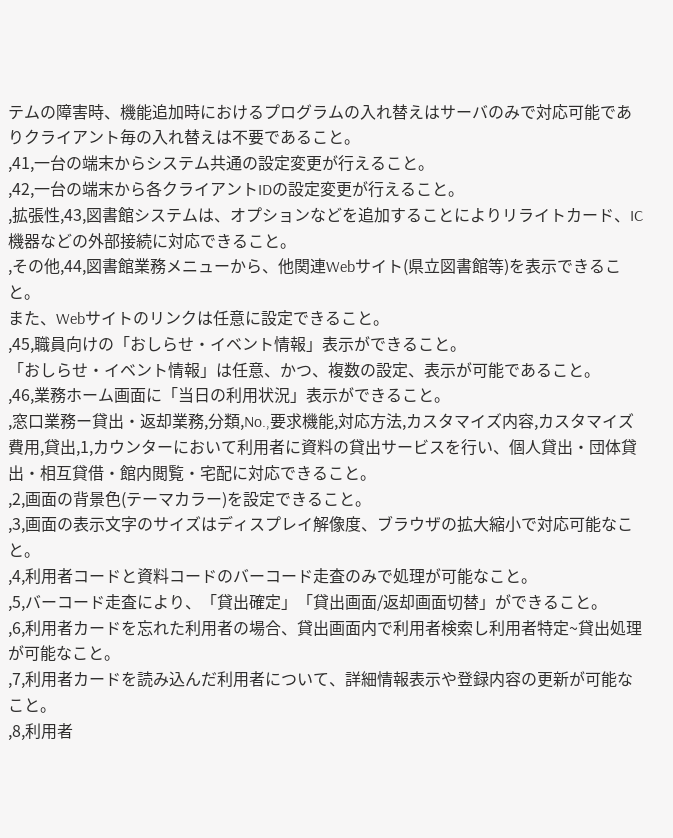テムの障害時、機能追加時におけるプログラムの入れ替えはサーバのみで対応可能でありクライアント毎の入れ替えは不要であること。
,41,一台の端末からシステム共通の設定変更が行えること。
,42,一台の端末から各クライアントIDの設定変更が行えること。
,拡張性,43,図書館システムは、オプションなどを追加することによりリライトカード、IC機器などの外部接続に対応できること。
,その他,44,図書館業務メニューから、他関連Webサイト(県立図書館等)を表示できること。
また、Webサイトのリンクは任意に設定できること。
,45,職員向けの「おしらせ・イベント情報」表示ができること。
「おしらせ・イベント情報」は任意、かつ、複数の設定、表示が可能であること。
,46,業務ホーム画面に「当日の利用状況」表示ができること。
,窓口業務ー貸出・返却業務,分類,No.,要求機能,対応方法,カスタマイズ内容,カスタマイズ費用,貸出,1,カウンターにおいて利用者に資料の貸出サービスを行い、個人貸出・団体貸出・相互貸借・館内閲覧・宅配に対応できること。
,2,画面の背景色(テーマカラー)を設定できること。
,3,画面の表示文字のサイズはディスプレイ解像度、ブラウザの拡大縮小で対応可能なこと。
,4,利用者コードと資料コードのバーコード走査のみで処理が可能なこと。
,5,バーコード走査により、「貸出確定」「貸出画面/返却画面切替」ができること。
,6,利用者カードを忘れた利用者の場合、貸出画面内で利用者検索し利用者特定~貸出処理が可能なこと。
,7,利用者カードを読み込んだ利用者について、詳細情報表示や登録内容の更新が可能なこと。
,8,利用者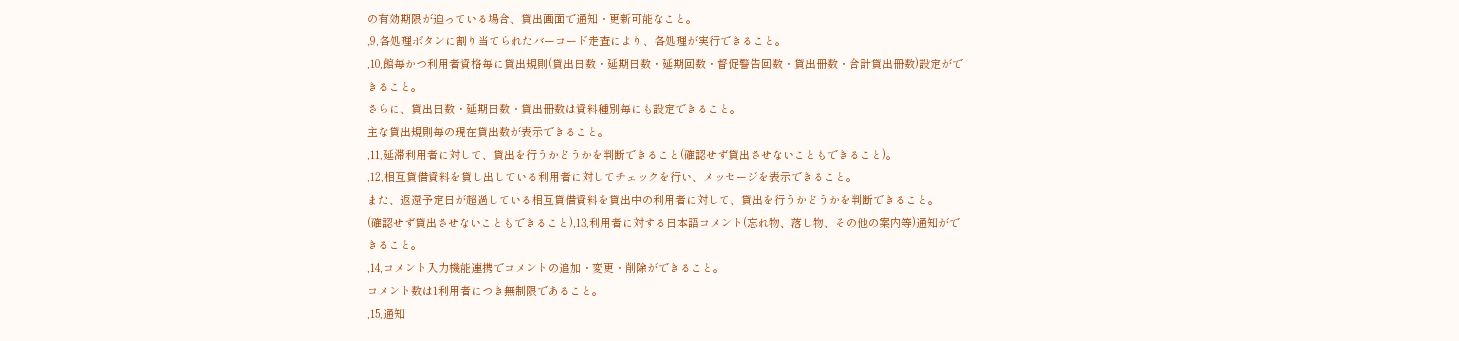の有効期限が迫っている場合、貸出画面で通知・更新可能なこと。
,9,各処理ボタンに割り当てられたバーコード走査により、各処理が実行できること。
,10,館毎かつ利用者資格毎に貸出規則(貸出日数・延期日数・延期回数・督促警告回数・貸出冊数・合計貸出冊数)設定ができること。
さらに、貸出日数・延期日数・貸出冊数は資料種別毎にも設定できること。
主な貸出規則毎の現在貸出数が表示できること。
,11,延滞利用者に対して、貸出を行うかどうかを判断できること(確認せず貸出させないこともできること)。
,12,相互貸借資料を貸し出している利用者に対してチェックを行い、メッセージを表示できること。
また、返還予定日が超過している相互貸借資料を貸出中の利用者に対して、貸出を行うかどうかを判断できること。
(確認せず貸出させないこともできること),13,利用者に対する日本語コメント(忘れ物、落し物、その他の案内等)通知ができること。
,14,コメント入力機能連携でコメントの追加・変更・削除ができること。
コメント数は1利用者につき無制限であること。
,15,通知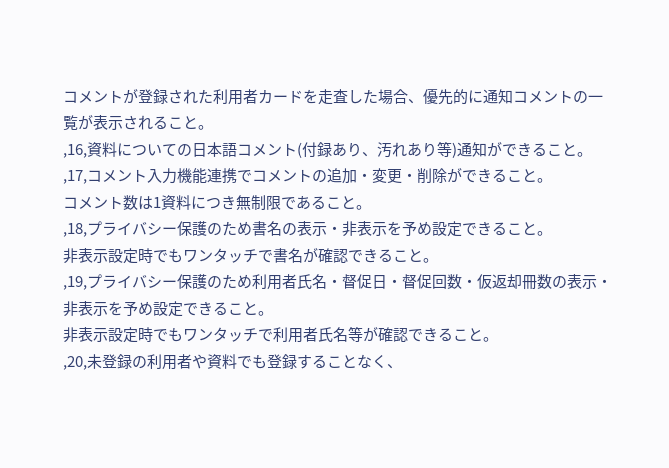コメントが登録された利用者カードを走査した場合、優先的に通知コメントの一覧が表示されること。
,16,資料についての日本語コメント(付録あり、汚れあり等)通知ができること。
,17,コメント入力機能連携でコメントの追加・変更・削除ができること。
コメント数は1資料につき無制限であること。
,18,プライバシー保護のため書名の表示・非表示を予め設定できること。
非表示設定時でもワンタッチで書名が確認できること。
,19,プライバシー保護のため利用者氏名・督促日・督促回数・仮返却冊数の表示・非表示を予め設定できること。
非表示設定時でもワンタッチで利用者氏名等が確認できること。
,20,未登録の利用者や資料でも登録することなく、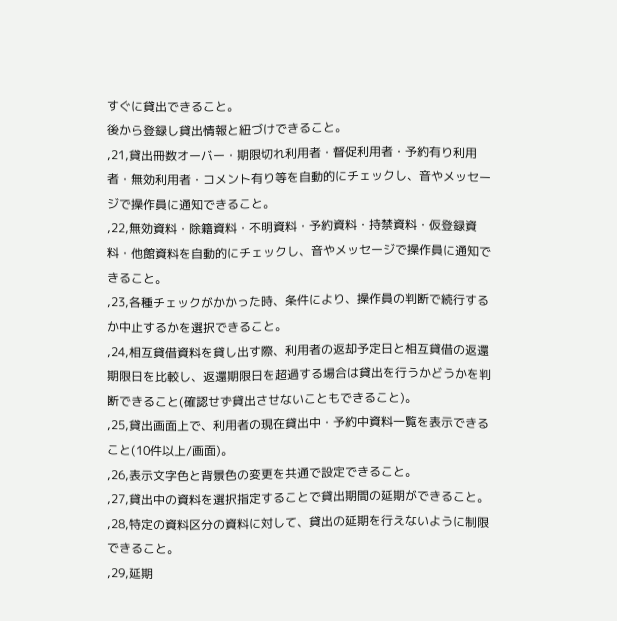すぐに貸出できること。
後から登録し貸出情報と紐づけできること。
,21,貸出冊数オーバー・期限切れ利用者・督促利用者・予約有り利用者・無効利用者・コメント有り等を自動的にチェックし、音やメッセージで操作員に通知できること。
,22,無効資料・除籍資料・不明資料・予約資料・持禁資料・仮登録資料・他館資料を自動的にチェックし、音やメッセージで操作員に通知できること。
,23,各種チェックがかかった時、条件により、操作員の判断で続行するか中止するかを選択できること。
,24,相互貸借資料を貸し出す際、利用者の返却予定日と相互貸借の返還期限日を比較し、返還期限日を超過する場合は貸出を行うかどうかを判断できること(確認せず貸出させないこともできること)。
,25,貸出画面上で、利用者の現在貸出中・予約中資料一覧を表示できること(10件以上/画面)。
,26,表示文字色と背景色の変更を共通で設定できること。
,27,貸出中の資料を選択指定することで貸出期間の延期ができること。
,28,特定の資料区分の資料に対して、貸出の延期を行えないように制限できること。
,29,延期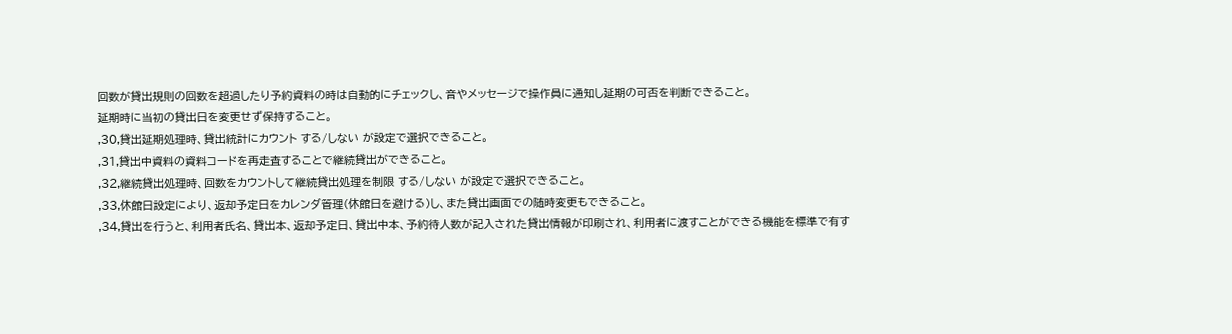回数が貸出規則の回数を超過したり予約資料の時は自動的にチェックし、音やメッセージで操作員に通知し延期の可否を判断できること。
延期時に当初の貸出日を変更せず保持すること。
,30,貸出延期処理時、貸出統計にカウント する/しない が設定で選択できること。
,31,貸出中資料の資料コードを再走査することで継続貸出ができること。
,32,継続貸出処理時、回数をカウントして継続貸出処理を制限 する/しない が設定で選択できること。
,33,休館日設定により、返却予定日をカレンダ管理(休館日を避ける)し、また貸出画面での随時変更もできること。
,34,貸出を行うと、利用者氏名、貸出本、返却予定日、貸出中本、予約待人数が記入された貸出情報が印刷され、利用者に渡すことができる機能を標準で有す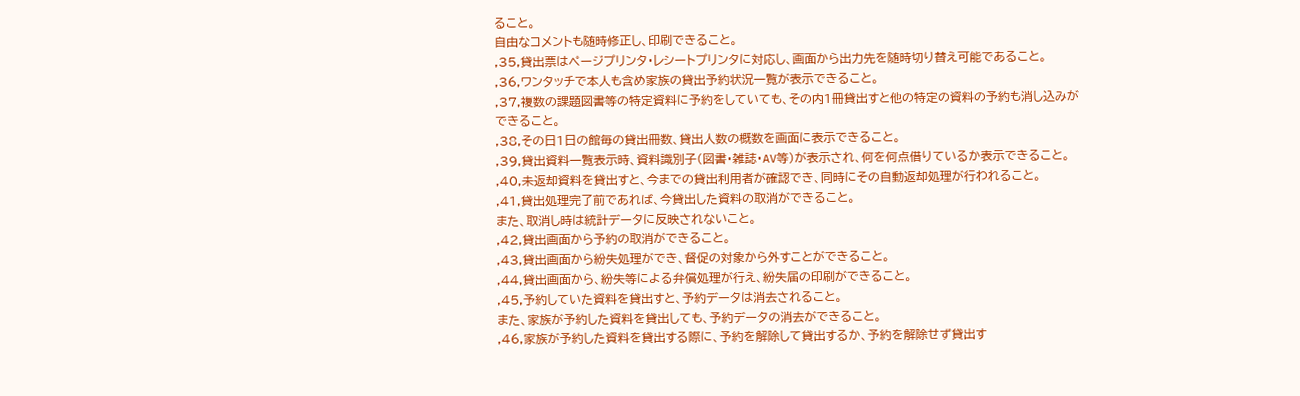ること。
自由なコメントも随時修正し、印刷できること。
,35,貸出票はページプリンタ・レシートプリンタに対応し、画面から出力先を随時切り替え可能であること。
,36,ワンタッチで本人も含め家族の貸出予約状況一覧が表示できること。
,37,複数の課題図書等の特定資料に予約をしていても、その内1冊貸出すと他の特定の資料の予約も消し込みができること。
,38,その日1日の館毎の貸出冊数、貸出人数の概数を画面に表示できること。
,39,貸出資料一覧表示時、資料識別子(図書・雑誌・AV等)が表示され、何を何点借りているか表示できること。
,40,未返却資料を貸出すと、今までの貸出利用者が確認でき、同時にその自動返却処理が行われること。
,41,貸出処理完了前であれば、今貸出した資料の取消ができること。
また、取消し時は統計データに反映されないこと。
,42,貸出画面から予約の取消ができること。
,43,貸出画面から紛失処理ができ、督促の対象から外すことができること。
,44,貸出画面から、紛失等による弁償処理が行え、紛失届の印刷ができること。
,45,予約していた資料を貸出すと、予約データは消去されること。
また、家族が予約した資料を貸出しても、予約データの消去ができること。
,46,家族が予約した資料を貸出する際に、予約を解除して貸出するか、予約を解除せず貸出す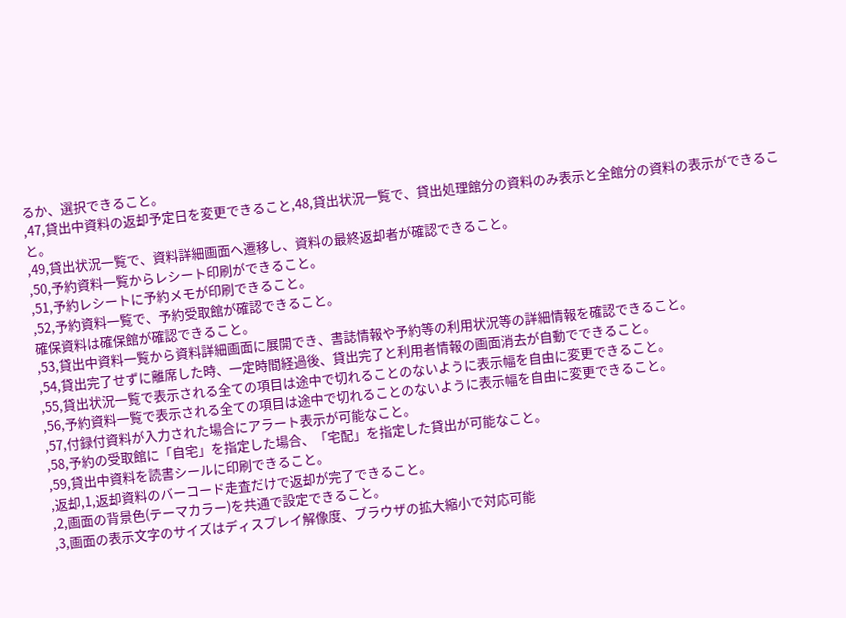るか、選択できること。
,47,貸出中資料の返却予定日を変更できること,48,貸出状況一覧で、貸出処理館分の資料のみ表示と全館分の資料の表示ができること。
,49,貸出状況一覧で、資料詳細画面へ遷移し、資料の最終返却者が確認できること。
,50,予約資料一覧からレシート印刷ができること。
,51,予約レシートに予約メモが印刷できること。
,52,予約資料一覧で、予約受取館が確認できること。
確保資料は確保館が確認できること。
,53,貸出中資料一覧から資料詳細画面に展開でき、書誌情報や予約等の利用状況等の詳細情報を確認できること。
,54,貸出完了せずに離席した時、一定時間経過後、貸出完了と利用者情報の画面消去が自動でできること。
,55,貸出状況一覧で表示される全ての項目は途中で切れることのないように表示幅を自由に変更できること。
,56,予約資料一覧で表示される全ての項目は途中で切れることのないように表示幅を自由に変更できること。
,57,付録付資料が入力された場合にアラート表示が可能なこと。
,58,予約の受取館に「自宅」を指定した場合、「宅配」を指定した貸出が可能なこと。
,59,貸出中資料を読書シールに印刷できること。
,返却,1,返却資料のバーコード走査だけで返却が完了できること。
,2,画面の背景色(テーマカラー)を共通で設定できること。
,3,画面の表示文字のサイズはディスプレイ解像度、ブラウザの拡大縮小で対応可能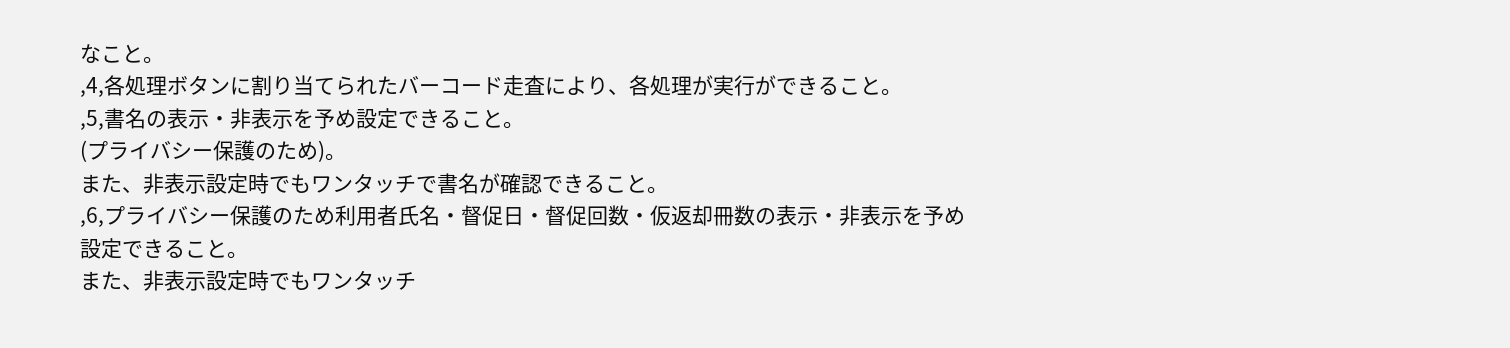なこと。
,4,各処理ボタンに割り当てられたバーコード走査により、各処理が実行ができること。
,5,書名の表示・非表示を予め設定できること。
(プライバシー保護のため)。
また、非表示設定時でもワンタッチで書名が確認できること。
,6,プライバシー保護のため利用者氏名・督促日・督促回数・仮返却冊数の表示・非表示を予め設定できること。
また、非表示設定時でもワンタッチ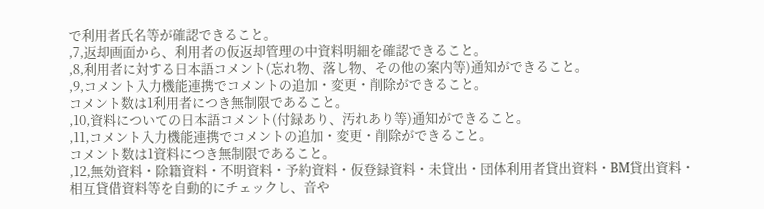で利用者氏名等が確認できること。
,7,返却画面から、利用者の仮返却管理の中資料明細を確認できること。
,8,利用者に対する日本語コメント(忘れ物、落し物、その他の案内等)通知ができること。
,9,コメント入力機能連携でコメントの追加・変更・削除ができること。
コメント数は1利用者につき無制限であること。
,10,資料についての日本語コメント(付録あり、汚れあり等)通知ができること。
,11,コメント入力機能連携でコメントの追加・変更・削除ができること。
コメント数は1資料につき無制限であること。
,12,無効資料・除籍資料・不明資料・予約資料・仮登録資料・未貸出・団体利用者貸出資料・BM貸出資料・相互貸借資料等を自動的にチェックし、音や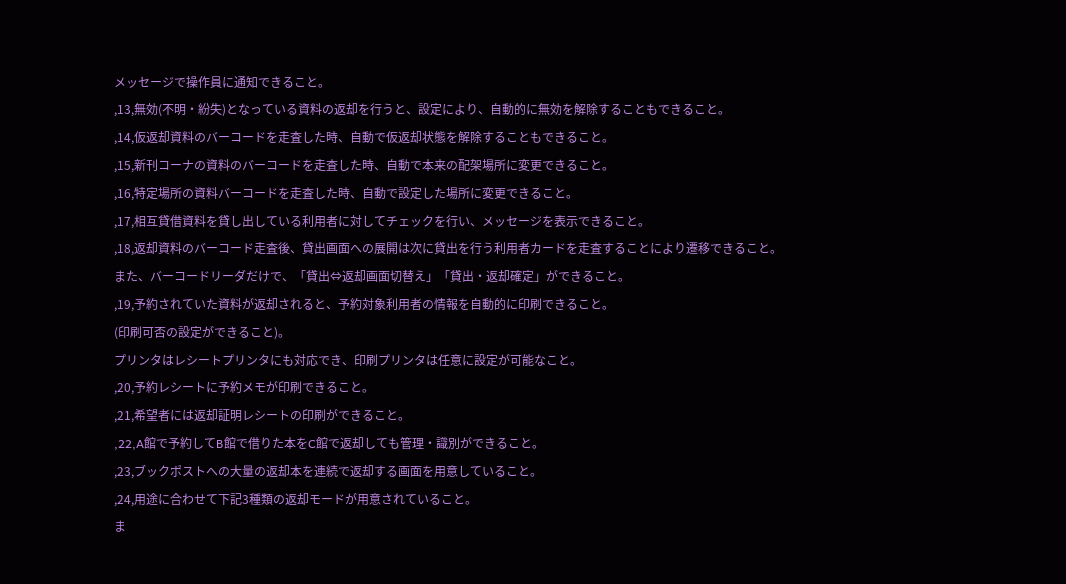メッセージで操作員に通知できること。
,13,無効(不明・紛失)となっている資料の返却を行うと、設定により、自動的に無効を解除することもできること。
,14,仮返却資料のバーコードを走査した時、自動で仮返却状態を解除することもできること。
,15,新刊コーナの資料のバーコードを走査した時、自動で本来の配架場所に変更できること。
,16,特定場所の資料バーコードを走査した時、自動で設定した場所に変更できること。
,17,相互貸借資料を貸し出している利用者に対してチェックを行い、メッセージを表示できること。
,18,返却資料のバーコード走査後、貸出画面への展開は次に貸出を行う利用者カードを走査することにより遷移できること。
また、バーコードリーダだけで、「貸出⇔返却画面切替え」「貸出・返却確定」ができること。
,19,予約されていた資料が返却されると、予約対象利用者の情報を自動的に印刷できること。
(印刷可否の設定ができること)。
プリンタはレシートプリンタにも対応でき、印刷プリンタは任意に設定が可能なこと。
,20,予約レシートに予約メモが印刷できること。
,21,希望者には返却証明レシートの印刷ができること。
,22,A館で予約してB館で借りた本をC館で返却しても管理・識別ができること。
,23,ブックポストへの大量の返却本を連続で返却する画面を用意していること。
,24,用途に合わせて下記3種類の返却モードが用意されていること。
ま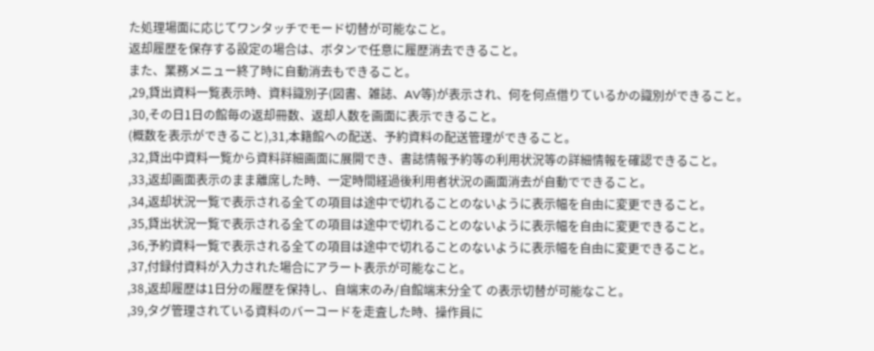た処理場面に応じてワンタッチでモード切替が可能なこと。
返却履歴を保存する設定の場合は、ボタンで任意に履歴消去できること。
また、業務メニュー終了時に自動消去もできること。
,29,貸出資料一覧表示時、資料識別子(図書、雑誌、AV等)が表示され、何を何点借りているかの識別ができること。
,30,その日1日の館毎の返却冊数、返却人数を画面に表示できること。
(概数を表示ができること),31,本籍館への配送、予約資料の配送管理ができること。
,32,貸出中資料一覧から資料詳細画面に展開でき、書誌情報予約等の利用状況等の詳細情報を確認できること。
,33,返却画面表示のまま離席した時、一定時間経過後利用者状況の画面消去が自動でできること。
,34,返却状況一覧で表示される全ての項目は途中で切れることのないように表示幅を自由に変更できること。
,35,貸出状況一覧で表示される全ての項目は途中で切れることのないように表示幅を自由に変更できること。
,36,予約資料一覧で表示される全ての項目は途中で切れることのないように表示幅を自由に変更できること。
,37,付録付資料が入力された場合にアラート表示が可能なこと。
,38,返却履歴は1日分の履歴を保持し、自端末のみ/自館端末分全て の表示切替が可能なこと。
,39,タグ管理されている資料のバーコードを走査した時、操作員に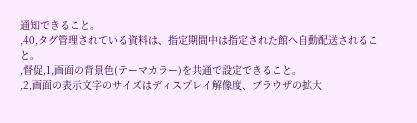通知できること。
,40,タグ管理されている資料は、指定期間中は指定された館へ自動配送されること。
,督促,1,画面の背景色(テーマカラー)を共通で設定できること。
,2,画面の表示文字のサイズはディスプレイ解像度、ブラウザの拡大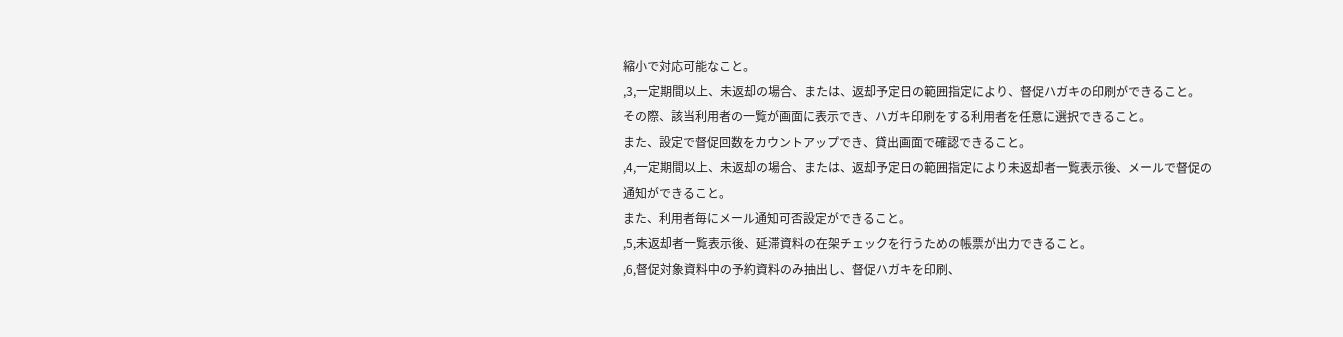縮小で対応可能なこと。
,3,一定期間以上、未返却の場合、または、返却予定日の範囲指定により、督促ハガキの印刷ができること。
その際、該当利用者の一覧が画面に表示でき、ハガキ印刷をする利用者を任意に選択できること。
また、設定で督促回数をカウントアップでき、貸出画面で確認できること。
,4,一定期間以上、未返却の場合、または、返却予定日の範囲指定により未返却者一覧表示後、メールで督促の通知ができること。
また、利用者毎にメール通知可否設定ができること。
,5,未返却者一覧表示後、延滞資料の在架チェックを行うための帳票が出力できること。
,6,督促対象資料中の予約資料のみ抽出し、督促ハガキを印刷、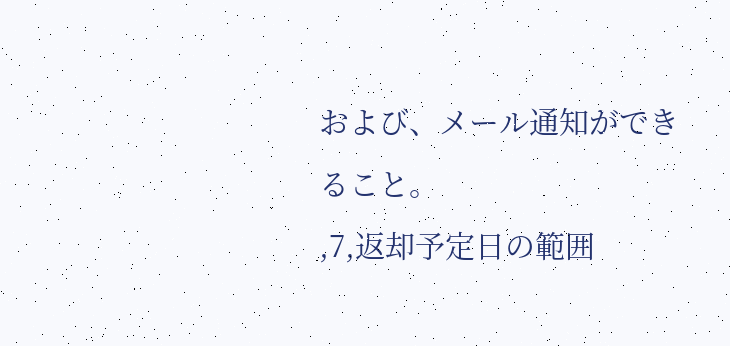および、メール通知ができること。
,7,返却予定日の範囲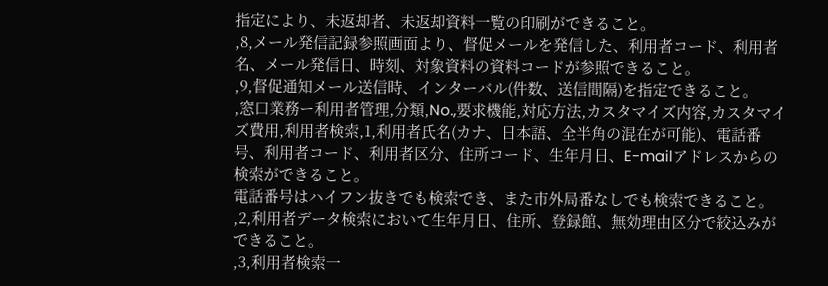指定により、未返却者、未返却資料一覧の印刷ができること。
,8,メール発信記録参照画面より、督促メールを発信した、利用者コード、利用者名、メール発信日、時刻、対象資料の資料コードが参照できること。
,9,督促通知メール送信時、インターバル(件数、送信間隔)を指定できること。
,窓口業務ー利用者管理,分類,No.,要求機能,対応方法,カスタマイズ内容,カスタマイズ費用,利用者検索,1,利用者氏名(カナ、日本語、全半角の混在が可能)、電話番号、利用者コード、利用者区分、住所コード、生年月日、E-mailアドレスからの検索ができること。
電話番号はハイフン抜きでも検索でき、また市外局番なしでも検索できること。
,2,利用者データ検索において生年月日、住所、登録館、無効理由区分で絞込みができること。
,3,利用者検索一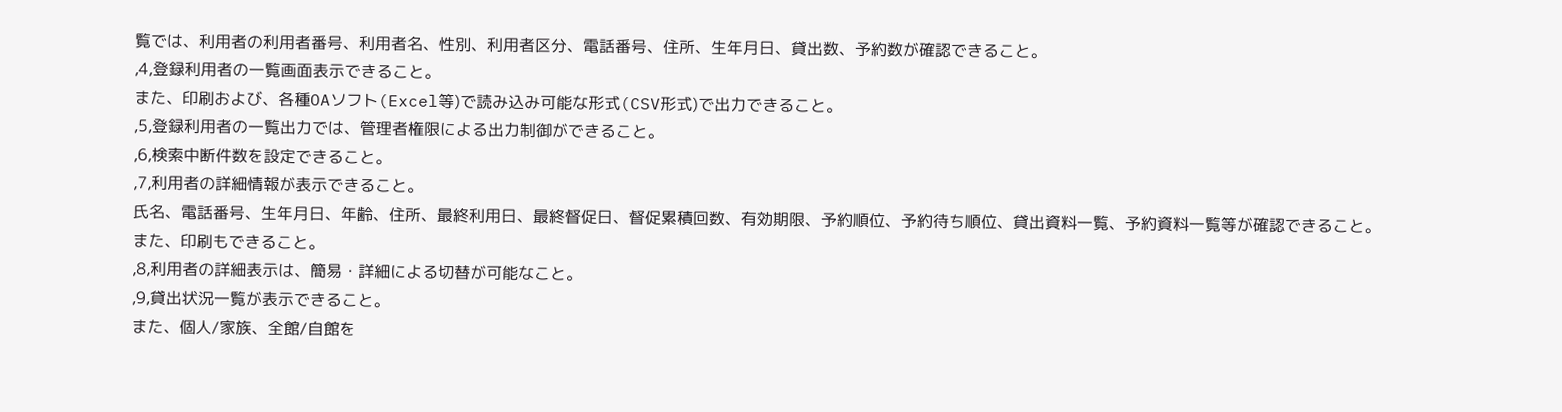覧では、利用者の利用者番号、利用者名、性別、利用者区分、電話番号、住所、生年月日、貸出数、予約数が確認できること。
,4,登録利用者の一覧画面表示できること。
また、印刷および、各種OAソフト(Excel等)で読み込み可能な形式(CSV形式)で出力できること。
,5,登録利用者の一覧出力では、管理者権限による出力制御ができること。
,6,検索中断件数を設定できること。
,7,利用者の詳細情報が表示できること。
氏名、電話番号、生年月日、年齢、住所、最終利用日、最終督促日、督促累積回数、有効期限、予約順位、予約待ち順位、貸出資料一覧、予約資料一覧等が確認できること。
また、印刷もできること。
,8,利用者の詳細表示は、簡易・詳細による切替が可能なこと。
,9,貸出状況一覧が表示できること。
また、個人/家族、全館/自館を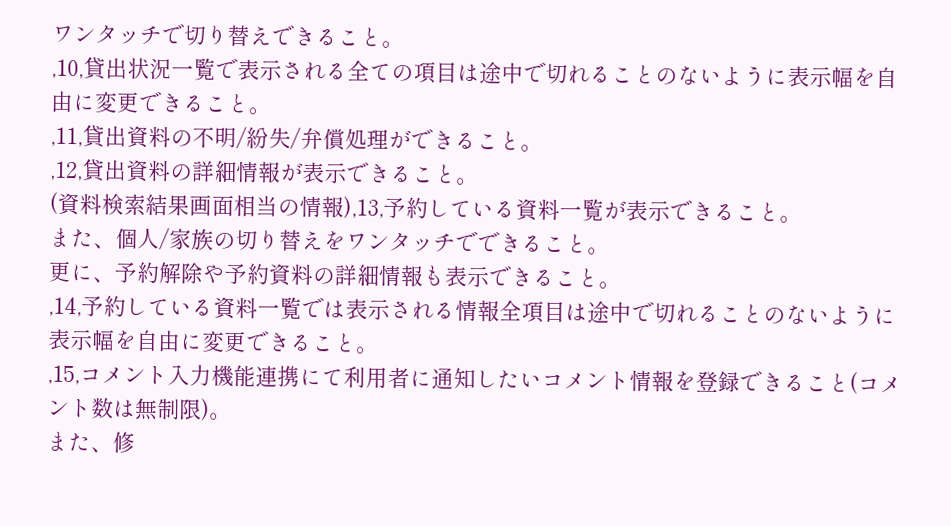ワンタッチで切り替えできること。
,10,貸出状況一覧で表示される全ての項目は途中で切れることのないように表示幅を自由に変更できること。
,11,貸出資料の不明/紛失/弁償処理ができること。
,12,貸出資料の詳細情報が表示できること。
(資料検索結果画面相当の情報),13,予約している資料一覧が表示できること。
また、個人/家族の切り替えをワンタッチでできること。
更に、予約解除や予約資料の詳細情報も表示できること。
,14,予約している資料一覧では表示される情報全項目は途中で切れることのないように表示幅を自由に変更できること。
,15,コメント入力機能連携にて利用者に通知したいコメント情報を登録できること(コメント数は無制限)。
また、修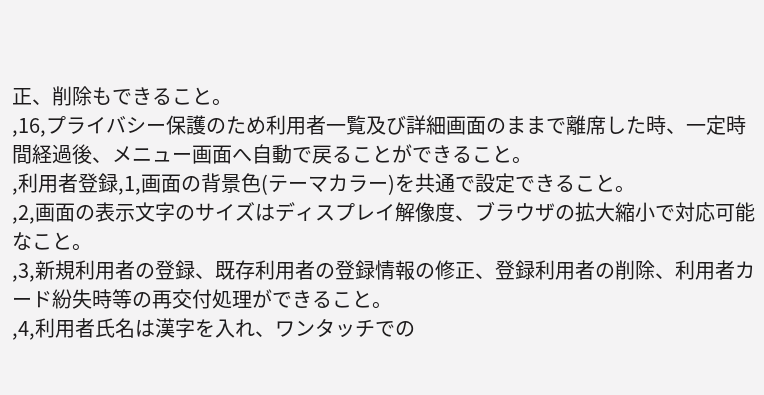正、削除もできること。
,16,プライバシー保護のため利用者一覧及び詳細画面のままで離席した時、一定時間経過後、メニュー画面へ自動で戻ることができること。
,利用者登録,1,画面の背景色(テーマカラー)を共通で設定できること。
,2,画面の表示文字のサイズはディスプレイ解像度、ブラウザの拡大縮小で対応可能なこと。
,3,新規利用者の登録、既存利用者の登録情報の修正、登録利用者の削除、利用者カード紛失時等の再交付処理ができること。
,4,利用者氏名は漢字を入れ、ワンタッチでの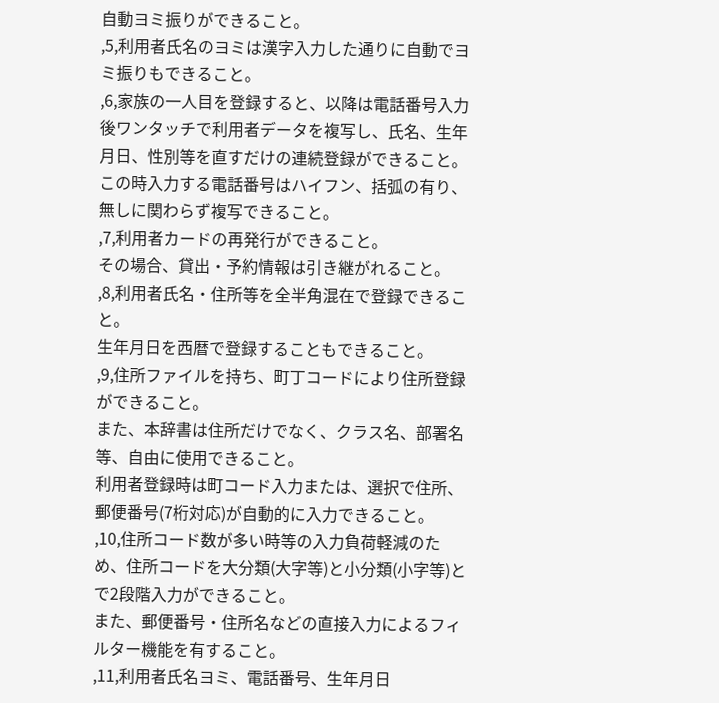自動ヨミ振りができること。
,5,利用者氏名のヨミは漢字入力した通りに自動でヨミ振りもできること。
,6,家族の一人目を登録すると、以降は電話番号入力後ワンタッチで利用者データを複写し、氏名、生年月日、性別等を直すだけの連続登録ができること。
この時入力する電話番号はハイフン、括弧の有り、無しに関わらず複写できること。
,7,利用者カードの再発行ができること。
その場合、貸出・予約情報は引き継がれること。
,8,利用者氏名・住所等を全半角混在で登録できること。
生年月日を西暦で登録することもできること。
,9,住所ファイルを持ち、町丁コードにより住所登録ができること。
また、本辞書は住所だけでなく、クラス名、部署名等、自由に使用できること。
利用者登録時は町コード入力または、選択で住所、郵便番号(7桁対応)が自動的に入力できること。
,10,住所コード数が多い時等の入力負荷軽減のため、住所コードを大分類(大字等)と小分類(小字等)とで2段階入力ができること。
また、郵便番号・住所名などの直接入力によるフィルター機能を有すること。
,11,利用者氏名ヨミ、電話番号、生年月日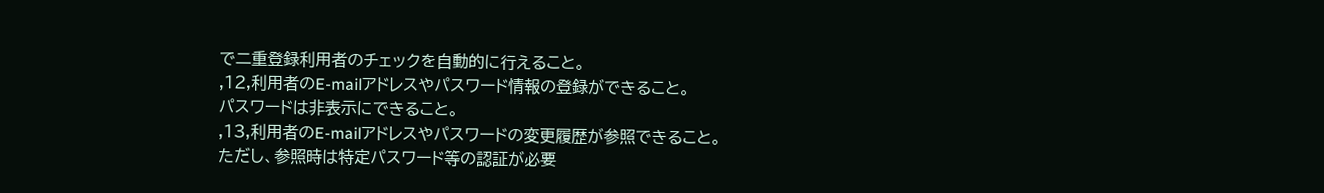で二重登録利用者のチェックを自動的に行えること。
,12,利用者のE-mailアドレスやパスワード情報の登録ができること。
パスワードは非表示にできること。
,13,利用者のE-mailアドレスやパスワードの変更履歴が参照できること。
ただし、参照時は特定パスワード等の認証が必要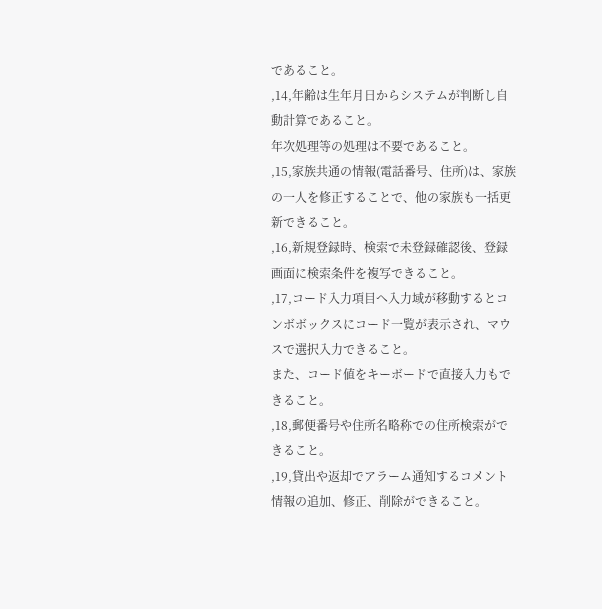であること。
,14,年齢は生年月日からシステムが判断し自動計算であること。
年次処理等の処理は不要であること。
,15,家族共通の情報(電話番号、住所)は、家族の一人を修正することで、他の家族も一括更新できること。
,16,新規登録時、検索で未登録確認後、登録画面に検索条件を複写できること。
,17,コード入力項目へ入力域が移動するとコンボボックスにコード一覧が表示され、マウスで選択入力できること。
また、コード値をキーボードで直接入力もできること。
,18,郵便番号や住所名略称での住所検索ができること。
,19,貸出や返却でアラーム通知するコメント情報の追加、修正、削除ができること。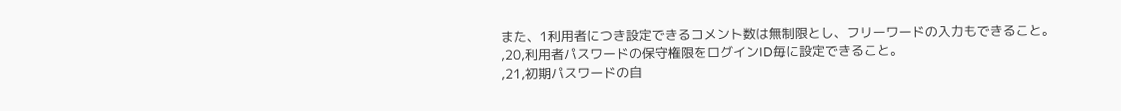また、1利用者につき設定できるコメント数は無制限とし、フリーワードの入力もできること。
,20,利用者パスワードの保守権限をログインID毎に設定できること。
,21,初期パスワードの自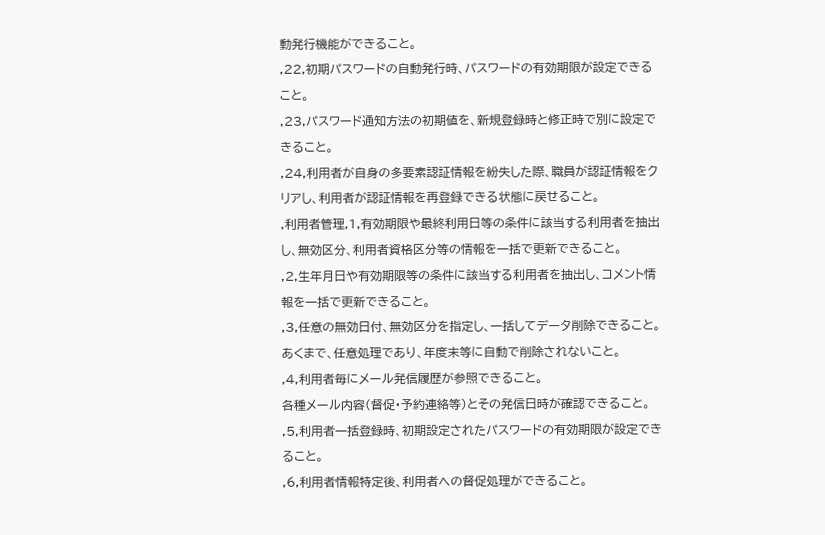動発行機能ができること。
,22,初期パスワードの自動発行時、パスワードの有効期限が設定できること。
,23,パスワード通知方法の初期値を、新規登録時と修正時で別に設定できること。
,24,利用者が自身の多要素認証情報を紛失した際、職員が認証情報をクリアし、利用者が認証情報を再登録できる状態に戻せること。
,利用者管理,1,有効期限や最終利用日等の条件に該当する利用者を抽出し、無効区分、利用者資格区分等の情報を一括で更新できること。
,2,生年月日や有効期限等の条件に該当する利用者を抽出し、コメント情報を一括で更新できること。
,3,任意の無効日付、無効区分を指定し、一括してデータ削除できること。
あくまで、任意処理であり、年度末等に自動で削除されないこと。
,4,利用者毎にメール発信履歴が参照できること。
各種メール内容(督促・予約連絡等)とその発信日時が確認できること。
,5,利用者一括登録時、初期設定されたパスワードの有効期限が設定できること。
,6,利用者情報特定後、利用者への督促処理ができること。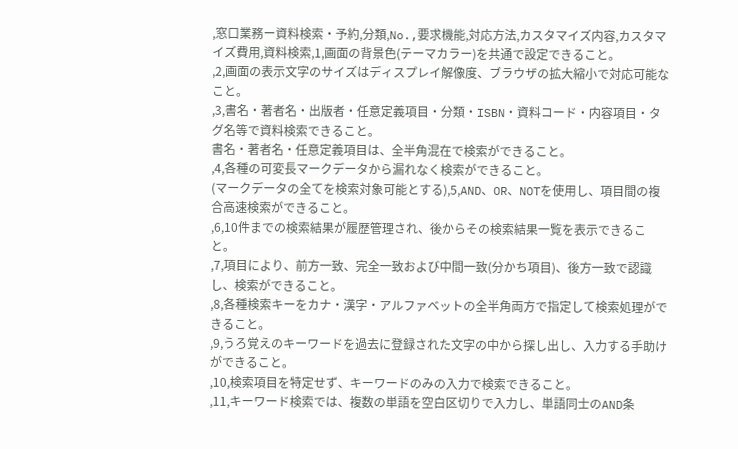,窓口業務ー資料検索・予約,分類,No.,要求機能,対応方法,カスタマイズ内容,カスタマイズ費用,資料検索,1,画面の背景色(テーマカラー)を共通で設定できること。
,2,画面の表示文字のサイズはディスプレイ解像度、ブラウザの拡大縮小で対応可能なこと。
,3,書名・著者名・出版者・任意定義項目・分類・ISBN・資料コード・内容項目・タグ名等で資料検索できること。
書名・著者名・任意定義項目は、全半角混在で検索ができること。
,4,各種の可変長マークデータから漏れなく検索ができること。
(マークデータの全てを検索対象可能とする),5,AND、OR、NOTを使用し、項目間の複合高速検索ができること。
,6,10件までの検索結果が履歴管理され、後からその検索結果一覧を表示できること。
,7,項目により、前方一致、完全一致および中間一致(分かち項目)、後方一致で認識し、検索ができること。
,8,各種検索キーをカナ・漢字・アルファベットの全半角両方で指定して検索処理ができること。
,9,うろ覚えのキーワードを過去に登録された文字の中から探し出し、入力する手助けができること。
,10,検索項目を特定せず、キーワードのみの入力で検索できること。
,11,キーワード検索では、複数の単語を空白区切りで入力し、単語同士のAND条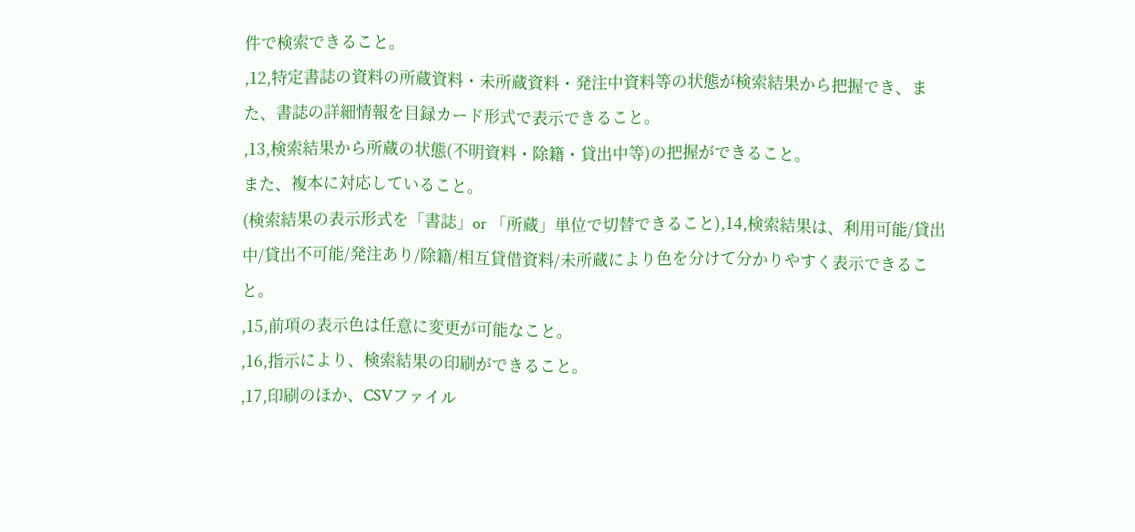件で検索できること。
,12,特定書誌の資料の所蔵資料・未所蔵資料・発注中資料等の状態が検索結果から把握でき、また、書誌の詳細情報を目録カード形式で表示できること。
,13,検索結果から所蔵の状態(不明資料・除籍・貸出中等)の把握ができること。
また、複本に対応していること。
(検索結果の表示形式を「書誌」or 「所蔵」単位で切替できること),14,検索結果は、利用可能/貸出中/貸出不可能/発注あり/除籍/相互貸借資料/未所蔵により色を分けて分かりやすく表示できること。
,15,前項の表示色は任意に変更が可能なこと。
,16,指示により、検索結果の印刷ができること。
,17,印刷のほか、CSVファイル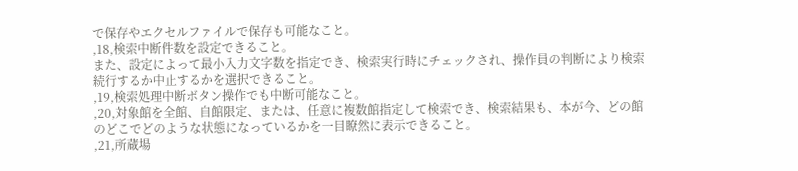で保存やエクセルファイルで保存も可能なこと。
,18,検索中断件数を設定できること。
また、設定によって最小入力文字数を指定でき、検索実行時にチェックされ、操作員の判断により検索続行するか中止するかを選択できること。
,19,検索処理中断ボタン操作でも中断可能なこと。
,20,対象館を全館、自館限定、または、任意に複数館指定して検索でき、検索結果も、本が今、どの館のどこでどのような状態になっているかを一目瞭然に表示できること。
,21,所蔵場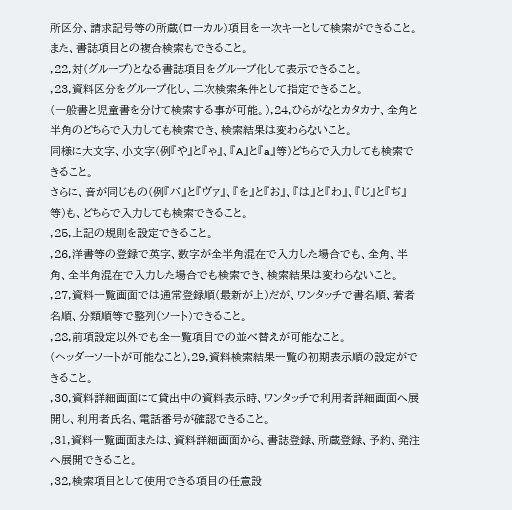所区分、請求記号等の所蔵(ローカル)項目を一次キーとして検索ができること。
また、書誌項目との複合検索もできること。
,22,対(グループ)となる書誌項目をグループ化して表示できること。
,23,資料区分をグループ化し、二次検索条件として指定できること。
(一般書と児童書を分けて検索する事が可能。),24,ひらがなとカタカナ、全角と半角のどちらで入力しても検索でき、検索結果は変わらないこと。
同様に大文字、小文字(例『や』と『ゃ』、『A』と『a』等)どちらで入力しても検索できること。
さらに、音が同じもの(例『バ』と『ヴァ』、『を』と『お』、『は』と『わ』、『じ』と『ぢ』等)も、どちらで入力しても検索できること。
,25,上記の規則を設定できること。
,26,洋書等の登録で英字、数字が全半角混在で入力した場合でも、全角、半角、全半角混在で入力した場合でも検索でき、検索結果は変わらないこと。
,27,資料一覧画面では通常登録順(最新が上)だが、ワンタッチで書名順、著者名順、分類順等で整列(ソート)できること。
,28,前項設定以外でも全一覧項目での並べ替えが可能なこと。
(ヘッダーソートが可能なこと),29,資料検索結果一覧の初期表示順の設定ができること。
,30,資料詳細画面にて貸出中の資料表示時、ワンタッチで利用者詳細画面へ展開し、利用者氏名、電話番号が確認できること。
,31,資料一覧画面または、資料詳細画面から、書誌登録、所蔵登録、予約、発注へ展開できること。
,32,検索項目として使用できる項目の任意設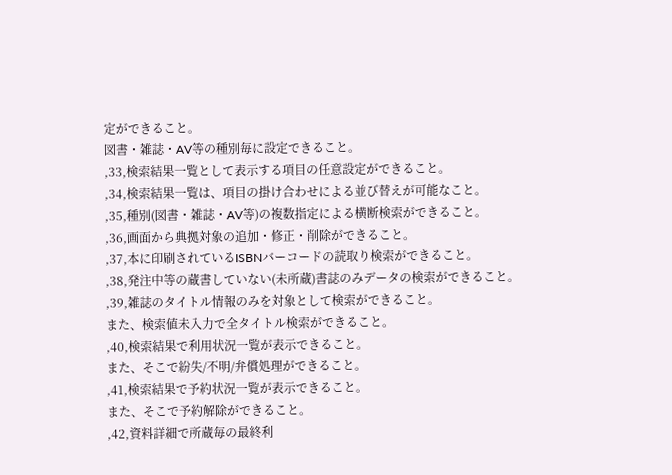定ができること。
図書・雑誌・AV等の種別毎に設定できること。
,33,検索結果一覧として表示する項目の任意設定ができること。
,34,検索結果一覧は、項目の掛け合わせによる並び替えが可能なこと。
,35,種別(図書・雑誌・AV等)の複数指定による横断検索ができること。
,36,画面から典拠対象の追加・修正・削除ができること。
,37,本に印刷されているISBNバーコードの読取り検索ができること。
,38,発注中等の蔵書していない(未所蔵)書誌のみデータの検索ができること。
,39,雑誌のタイトル情報のみを対象として検索ができること。
また、検索値未入力で全タイトル検索ができること。
,40,検索結果で利用状況一覧が表示できること。
また、そこで紛失/不明/弁償処理ができること。
,41,検索結果で予約状況一覧が表示できること。
また、そこで予約解除ができること。
,42,資料詳細で所蔵毎の最終利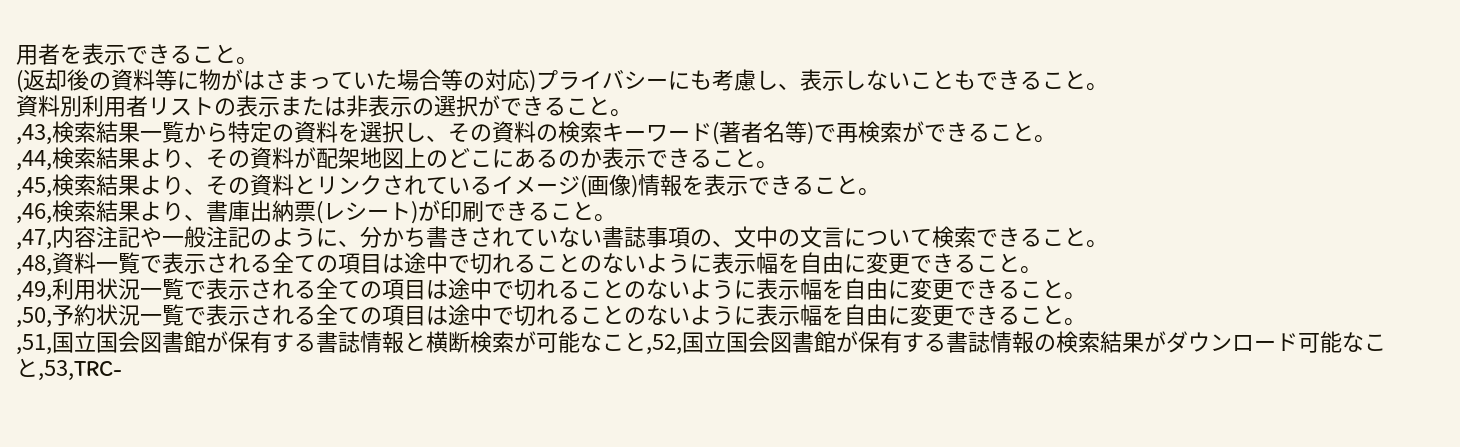用者を表示できること。
(返却後の資料等に物がはさまっていた場合等の対応)プライバシーにも考慮し、表示しないこともできること。
資料別利用者リストの表示または非表示の選択ができること。
,43,検索結果一覧から特定の資料を選択し、その資料の検索キーワード(著者名等)で再検索ができること。
,44,検索結果より、その資料が配架地図上のどこにあるのか表示できること。
,45,検索結果より、その資料とリンクされているイメージ(画像)情報を表示できること。
,46,検索結果より、書庫出納票(レシート)が印刷できること。
,47,内容注記や一般注記のように、分かち書きされていない書誌事項の、文中の文言について検索できること。
,48,資料一覧で表示される全ての項目は途中で切れることのないように表示幅を自由に変更できること。
,49,利用状況一覧で表示される全ての項目は途中で切れることのないように表示幅を自由に変更できること。
,50,予約状況一覧で表示される全ての項目は途中で切れることのないように表示幅を自由に変更できること。
,51,国立国会図書館が保有する書誌情報と横断検索が可能なこと,52,国立国会図書館が保有する書誌情報の検索結果がダウンロード可能なこと,53,TRC-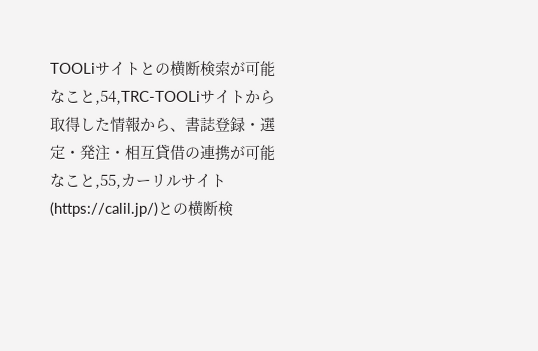TOOLiサイトとの横断検索が可能なこと,54,TRC-TOOLiサイトから取得した情報から、書誌登録・選定・発注・相互貸借の連携が可能なこと,55,カーリルサイト(https://calil.jp/)との横断検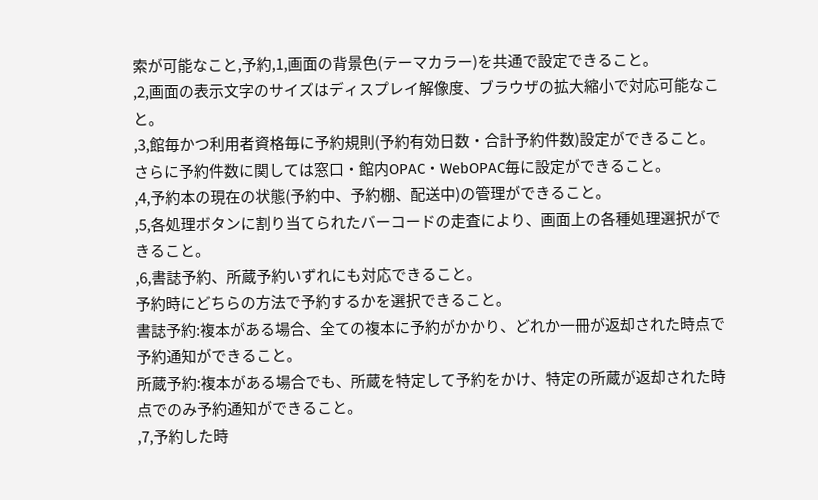索が可能なこと,予約,1,画面の背景色(テーマカラー)を共通で設定できること。
,2,画面の表示文字のサイズはディスプレイ解像度、ブラウザの拡大縮小で対応可能なこと。
,3,館毎かつ利用者資格毎に予約規則(予約有効日数・合計予約件数)設定ができること。
さらに予約件数に関しては窓口・館内OPAC・WebOPAC毎に設定ができること。
,4,予約本の現在の状態(予約中、予約棚、配送中)の管理ができること。
,5,各処理ボタンに割り当てられたバーコードの走査により、画面上の各種処理選択ができること。
,6,書誌予約、所蔵予約いずれにも対応できること。
予約時にどちらの方法で予約するかを選択できること。
書誌予約:複本がある場合、全ての複本に予約がかかり、どれか一冊が返却された時点で予約通知ができること。
所蔵予約:複本がある場合でも、所蔵を特定して予約をかけ、特定の所蔵が返却された時点でのみ予約通知ができること。
,7,予約した時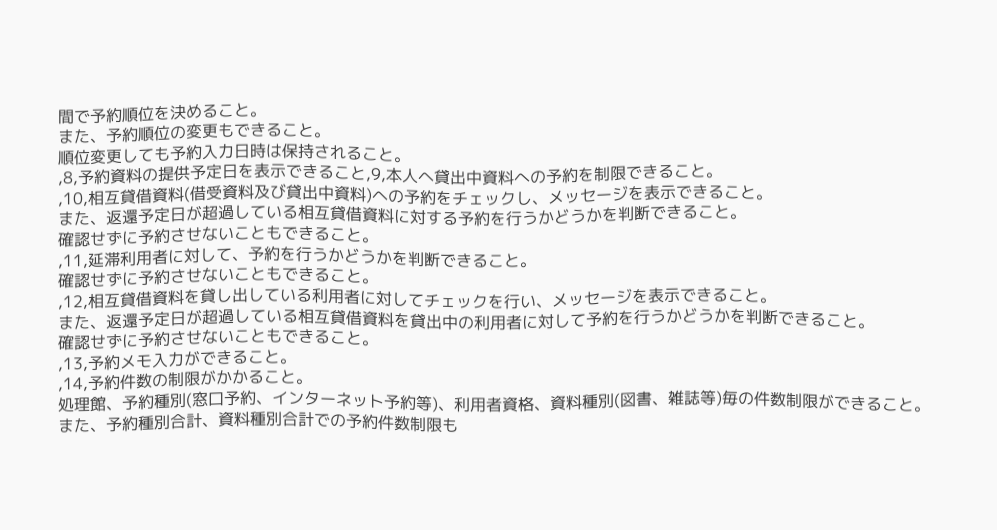間で予約順位を決めること。
また、予約順位の変更もできること。
順位変更しても予約入力日時は保持されること。
,8,予約資料の提供予定日を表示できること,9,本人へ貸出中資料への予約を制限できること。
,10,相互貸借資料(借受資料及び貸出中資料)への予約をチェックし、メッセージを表示できること。
また、返還予定日が超過している相互貸借資料に対する予約を行うかどうかを判断できること。
確認せずに予約させないこともできること。
,11,延滞利用者に対して、予約を行うかどうかを判断できること。
確認せずに予約させないこともできること。
,12,相互貸借資料を貸し出している利用者に対してチェックを行い、メッセージを表示できること。
また、返還予定日が超過している相互貸借資料を貸出中の利用者に対して予約を行うかどうかを判断できること。
確認せずに予約させないこともできること。
,13,予約メモ入力ができること。
,14,予約件数の制限がかかること。
処理館、予約種別(窓口予約、インターネット予約等)、利用者資格、資料種別(図書、雑誌等)毎の件数制限ができること。
また、予約種別合計、資料種別合計での予約件数制限も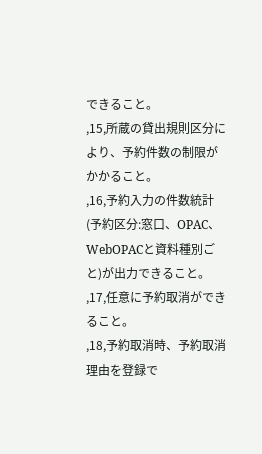できること。
,15,所蔵の貸出規則区分により、予約件数の制限がかかること。
,16,予約入力の件数統計(予約区分:窓口、OPAC、WebOPACと資料種別ごと)が出力できること。
,17,任意に予約取消ができること。
,18,予約取消時、予約取消理由を登録で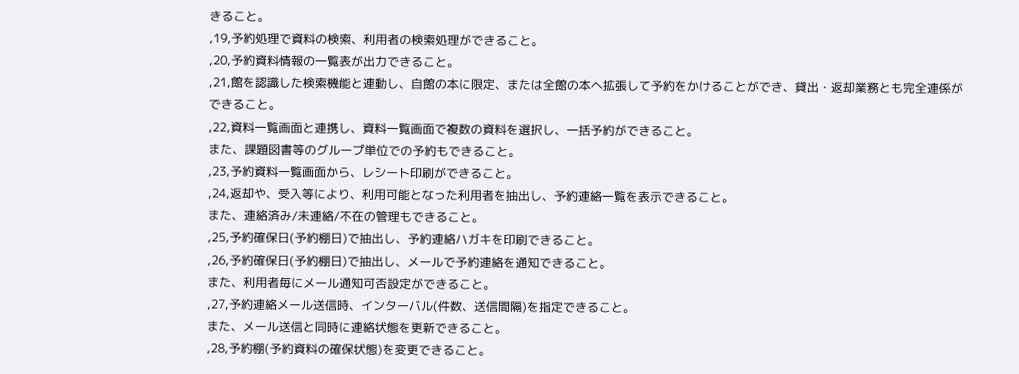きること。
,19,予約処理で資料の検索、利用者の検索処理ができること。
,20,予約資料情報の一覧表が出力できること。
,21,館を認識した検索機能と連動し、自館の本に限定、または全館の本へ拡張して予約をかけることができ、貸出・返却業務とも完全連係ができること。
,22,資料一覧画面と連携し、資料一覧画面で複数の資料を選択し、一括予約ができること。
また、課題図書等のグループ単位での予約もできること。
,23,予約資料一覧画面から、レシート印刷ができること。
,24,返却や、受入等により、利用可能となった利用者を抽出し、予約連絡一覧を表示できること。
また、連絡済み/未連絡/不在の管理もできること。
,25,予約確保日(予約棚日)で抽出し、予約連絡ハガキを印刷できること。
,26,予約確保日(予約棚日)で抽出し、メールで予約連絡を通知できること。
また、利用者毎にメール通知可否設定ができること。
,27,予約連絡メール送信時、インターバル(件数、送信間隔)を指定できること。
また、メール送信と同時に連絡状態を更新できること。
,28,予約棚(予約資料の確保状態)を変更できること。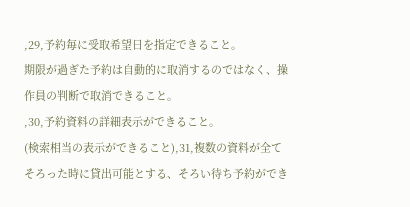,29,予約毎に受取希望日を指定できること。
期限が過ぎた予約は自動的に取消するのではなく、操作員の判断で取消できること。
,30,予約資料の詳細表示ができること。
(検索相当の表示ができること),31,複数の資料が全てそろった時に貸出可能とする、そろい待ち予約ができ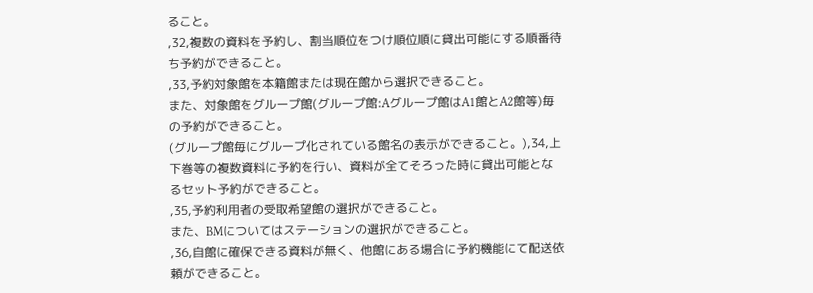ること。
,32,複数の資料を予約し、割当順位をつけ順位順に貸出可能にする順番待ち予約ができること。
,33,予約対象館を本籍館または現在館から選択できること。
また、対象館をグループ館(グループ館:Aグループ館はA1館とA2館等)毎の予約ができること。
(グループ館毎にグループ化されている館名の表示ができること。),34,上下巻等の複数資料に予約を行い、資料が全てそろった時に貸出可能となるセット予約ができること。
,35,予約利用者の受取希望館の選択ができること。
また、BMについてはステーションの選択ができること。
,36,自館に確保できる資料が無く、他館にある場合に予約機能にて配送依頼ができること。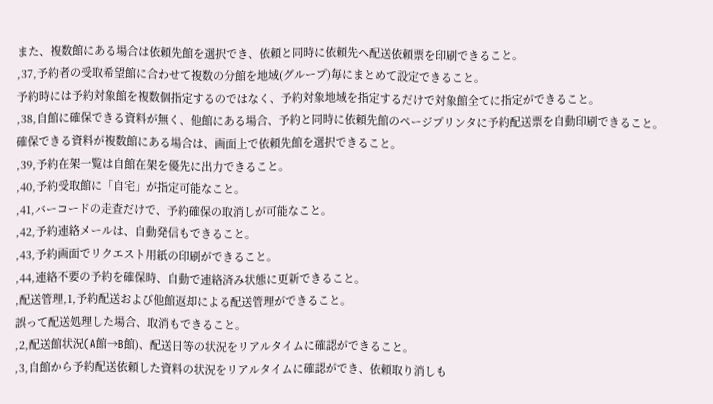また、複数館にある場合は依頼先館を選択でき、依頼と同時に依頼先へ配送依頼票を印刷できること。
,37,予約者の受取希望館に合わせて複数の分館を地域(グループ)毎にまとめて設定できること。
予約時には予約対象館を複数個指定するのではなく、予約対象地域を指定するだけで対象館全てに指定ができること。
,38,自館に確保できる資料が無く、他館にある場合、予約と同時に依頼先館のページプリンタに予約配送票を自動印刷できること。
確保できる資料が複数館にある場合は、画面上で依頼先館を選択できること。
,39,予約在架一覧は自館在架を優先に出力できること。
,40,予約受取館に「自宅」が指定可能なこと。
,41,バーコードの走査だけで、予約確保の取消しが可能なこと。
,42,予約連絡メールは、自動発信もできること。
,43,予約画面でリクエスト用紙の印刷ができること。
,44,連絡不要の予約を確保時、自動で連絡済み状態に更新できること。
,配送管理,1,予約配送および他館返却による配送管理ができること。
誤って配送処理した場合、取消もできること。
,2,配送館状況(A館→B館)、配送日等の状況をリアルタイムに確認ができること。
,3,自館から予約配送依頼した資料の状況をリアルタイムに確認ができ、依頼取り消しも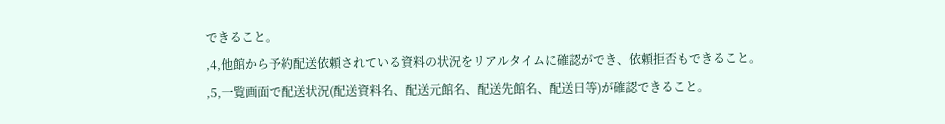できること。
,4,他館から予約配送依頼されている資料の状況をリアルタイムに確認ができ、依頼拒否もできること。
,5,一覧画面で配送状況(配送資料名、配送元館名、配送先館名、配送日等)が確認できること。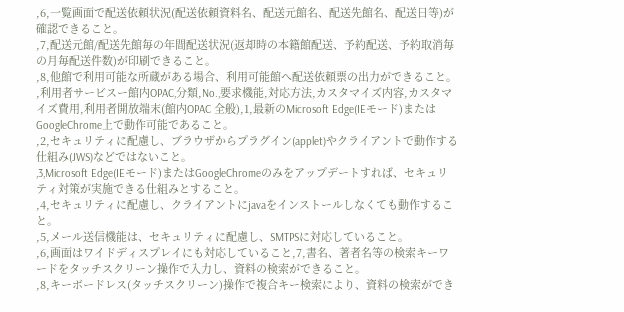,6,一覧画面で配送依頼状況(配送依頼資料名、配送元館名、配送先館名、配送日等)が確認できること。
,7,配送元館/配送先館毎の年間配送状況(返却時の本籍館配送、予約配送、予約取消毎の月毎配送件数)が印刷できること。
,8,他館で利用可能な所蔵がある場合、利用可能館へ配送依頼票の出力ができること。
,利用者サービスー館内OPAC,分類,No.,要求機能,対応方法,カスタマイズ内容,カスタマイズ費用,利用者開放端末(館内OPAC 全般),1,最新のMicrosoft Edge(IEモード)またはGoogleChrome上で動作可能であること。
,2,セキュリティに配慮し、ブラウザからプラグイン(applet)やクライアントで動作する仕組み(JWS)などではないこと。
,3,Microsoft Edge(IEモード)またはGoogleChromeのみをアップデートすれば、セキュリティ対策が実施できる仕組みとすること。
,4,セキュリティに配慮し、クライアントにjavaをインストールしなくても動作すること。
,5,メール送信機能は、セキュリティに配慮し、SMTPSに対応していること。
,6,画面はワイドディスプレイにも対応していること,7,書名、著者名等の検索キーワードをタッチスクリーン操作で入力し、資料の検索ができること。
,8,キーボードレス(タッチスクリーン)操作で複合キー検索により、資料の検索ができ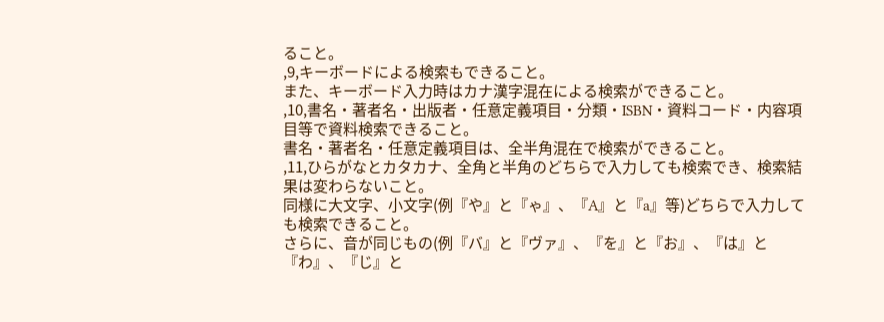ること。
,9,キーボードによる検索もできること。
また、キーボード入力時はカナ漢字混在による検索ができること。
,10,書名・著者名・出版者・任意定義項目・分類・ISBN・資料コード・内容項目等で資料検索できること。
書名・著者名・任意定義項目は、全半角混在で検索ができること。
,11,ひらがなとカタカナ、全角と半角のどちらで入力しても検索でき、検索結果は変わらないこと。
同様に大文字、小文字(例『や』と『ゃ』、『A』と『a』等)どちらで入力しても検索できること。
さらに、音が同じもの(例『バ』と『ヴァ』、『を』と『お』、『は』と『わ』、『じ』と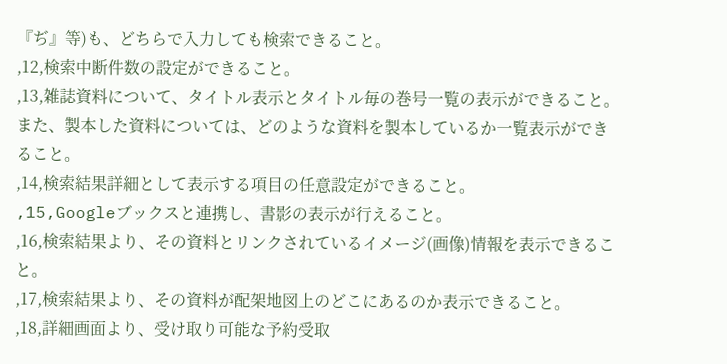『ぢ』等)も、どちらで入力しても検索できること。
,12,検索中断件数の設定ができること。
,13,雑誌資料について、タイトル表示とタイトル毎の巻号一覧の表示ができること。
また、製本した資料については、どのような資料を製本しているか一覧表示ができること。
,14,検索結果詳細として表示する項目の任意設定ができること。
,15,Googleブックスと連携し、書影の表示が行えること。
,16,検索結果より、その資料とリンクされているイメージ(画像)情報を表示できること。
,17,検索結果より、その資料が配架地図上のどこにあるのか表示できること。
,18,詳細画面より、受け取り可能な予約受取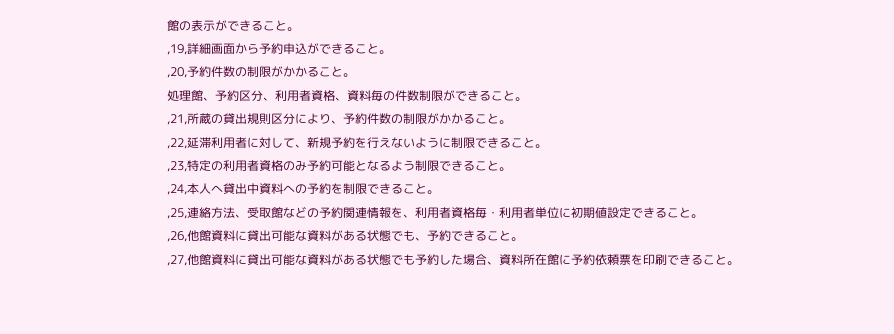館の表示ができること。
,19,詳細画面から予約申込ができること。
,20,予約件数の制限がかかること。
処理館、予約区分、利用者資格、資料毎の件数制限ができること。
,21,所蔵の貸出規則区分により、予約件数の制限がかかること。
,22,延滞利用者に対して、新規予約を行えないように制限できること。
,23,特定の利用者資格のみ予約可能となるよう制限できること。
,24,本人へ貸出中資料への予約を制限できること。
,25,連絡方法、受取館などの予約関連情報を、利用者資格毎・利用者単位に初期値設定できること。
,26,他館資料に貸出可能な資料がある状態でも、予約できること。
,27,他館資料に貸出可能な資料がある状態でも予約した場合、資料所在館に予約依頼票を印刷できること。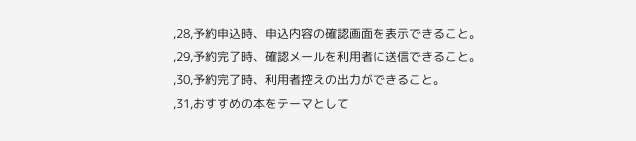,28,予約申込時、申込内容の確認画面を表示できること。
,29,予約完了時、確認メールを利用者に送信できること。
,30,予約完了時、利用者控えの出力ができること。
,31,おすすめの本をテーマとして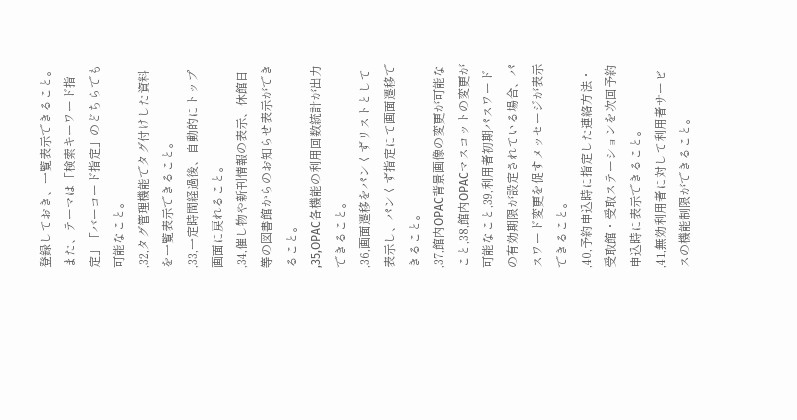登録しておき、一覧表示できること。
また、テーマは「検索キーワード指定」「バーコード指定」のどちらでも可能なこと。
,32,タグ管理機能でタグ付けした資料を一覧表示できること。
,33,一定時間経過後、自動的にトップ画面に戻れること。
,34,催し物や新刊情報の表示、休館日等の図書館からのお知らせ表示ができること。
,35,OPAC各機能の利用回数統計が出力できること。
,36,画面遷移をパンくずリストとして表示し、パンくず指定にて画面遷移できること。
,37,館内OPAC背景画像の変更が可能なこと,38,館内OPACマスコットの変更が可能なこと,39,利用者初期パスワードの有効期限が設定されている場合、パスワード変更を促すメッセージが表示できること。
,40,予約申込時に指定した連絡方法・受取館・受取ステーションを次回予約申込時に表示できること。
,41,無効利用者に対して利用者サービスの機能制限ができること。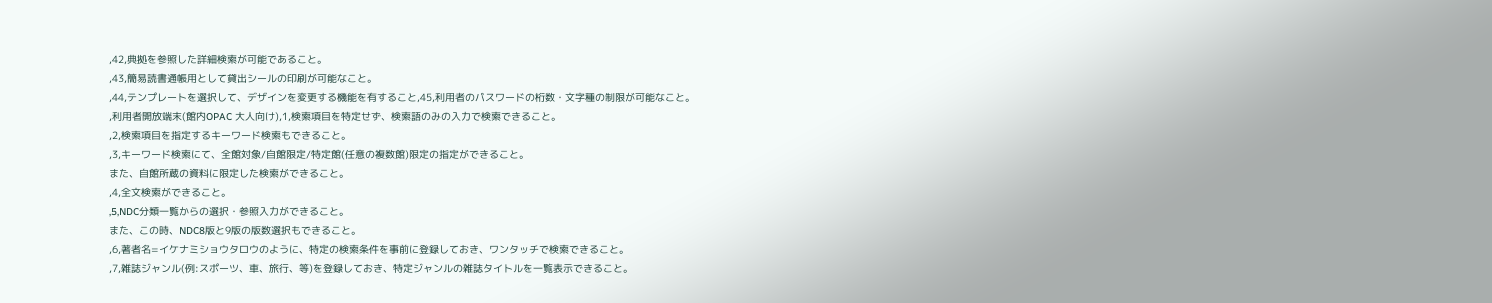,42,典拠を参照した詳細検索が可能であること。
,43,簡易読書通帳用として貸出シールの印刷が可能なこと。
,44,テンプレートを選択して、デザインを変更する機能を有すること,45,利用者のパスワードの桁数・文字種の制限が可能なこと。
,利用者開放端末(館内OPAC 大人向け),1,検索項目を特定せず、検索語のみの入力で検索できること。
,2,検索項目を指定するキーワード検索もできること。
,3,キーワード検索にて、全館対象/自館限定/特定館(任意の複数館)限定の指定ができること。
また、自館所蔵の資料に限定した検索ができること。
,4,全文検索ができること。
,5,NDC分類一覧からの選択・参照入力ができること。
また、この時、NDC8版と9版の版数選択もできること。
,6,著者名=イケナミショウタロウのように、特定の検索条件を事前に登録しておき、ワンタッチで検索できること。
,7,雑誌ジャンル(例:スポーツ、車、旅行、等)を登録しておき、特定ジャンルの雑誌タイトルを一覧表示できること。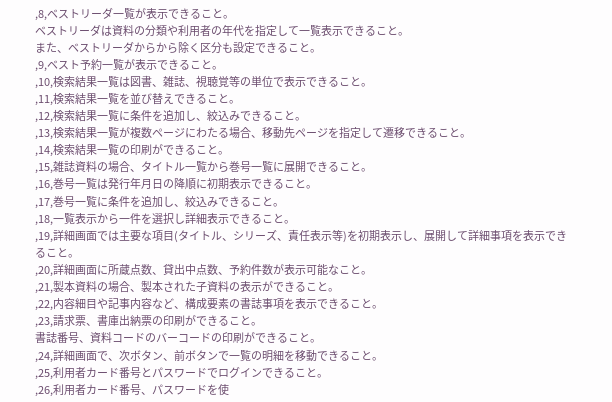,8,ベストリーダ一覧が表示できること。
ベストリーダは資料の分類や利用者の年代を指定して一覧表示できること。
また、ベストリーダからから除く区分も設定できること。
,9,ベスト予約一覧が表示できること。
,10,検索結果一覧は図書、雑誌、視聴覚等の単位で表示できること。
,11,検索結果一覧を並び替えできること。
,12,検索結果一覧に条件を追加し、絞込みできること。
,13,検索結果一覧が複数ページにわたる場合、移動先ページを指定して遷移できること。
,14,検索結果一覧の印刷ができること。
,15,雑誌資料の場合、タイトル一覧から巻号一覧に展開できること。
,16,巻号一覧は発行年月日の降順に初期表示できること。
,17,巻号一覧に条件を追加し、絞込みできること。
,18,一覧表示から一件を選択し詳細表示できること。
,19,詳細画面では主要な項目(タイトル、シリーズ、責任表示等)を初期表示し、展開して詳細事項を表示できること。
,20,詳細画面に所蔵点数、貸出中点数、予約件数が表示可能なこと。
,21,製本資料の場合、製本された子資料の表示ができること。
,22,内容細目や記事内容など、構成要素の書誌事項を表示できること。
,23,請求票、書庫出納票の印刷ができること。
書誌番号、資料コードのバーコードの印刷ができること。
,24,詳細画面で、次ボタン、前ボタンで一覧の明細を移動できること。
,25,利用者カード番号とパスワードでログインできること。
,26,利用者カード番号、パスワードを使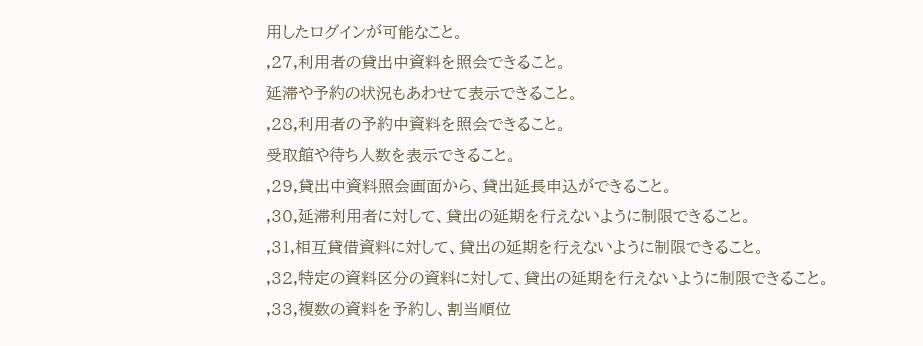用したログインが可能なこと。
,27,利用者の貸出中資料を照会できること。
延滞や予約の状況もあわせて表示できること。
,28,利用者の予約中資料を照会できること。
受取館や待ち人数を表示できること。
,29,貸出中資料照会画面から、貸出延長申込ができること。
,30,延滞利用者に対して、貸出の延期を行えないように制限できること。
,31,相互貸借資料に対して、貸出の延期を行えないように制限できること。
,32,特定の資料区分の資料に対して、貸出の延期を行えないように制限できること。
,33,複数の資料を予約し、割当順位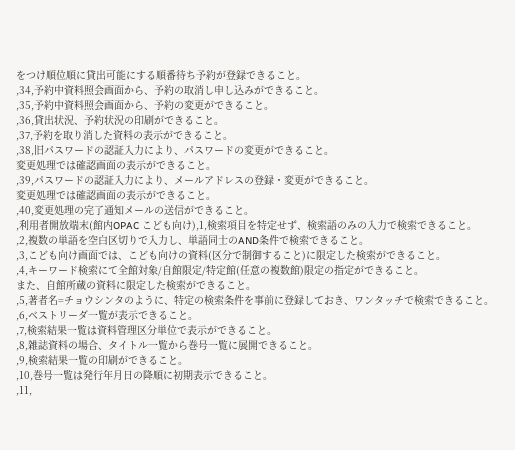をつけ順位順に貸出可能にする順番待ち予約が登録できること。
,34,予約中資料照会画面から、予約の取消し申し込みができること。
,35,予約中資料照会画面から、予約の変更ができること。
,36,貸出状況、予約状況の印刷ができること。
,37,予約を取り消した資料の表示ができること。
,38,旧パスワードの認証入力により、パスワードの変更ができること。
変更処理では確認画面の表示ができること。
,39,パスワードの認証入力により、メールアドレスの登録・変更ができること。
変更処理では確認画面の表示ができること。
,40,変更処理の完了通知メールの送信ができること。
,利用者開放端末(館内OPAC こども向け),1,検索項目を特定せず、検索語のみの入力で検索できること。
,2,複数の単語を空白区切りで入力し、単語同士のAND条件で検索できること。
,3,こども向け画面では、こども向けの資料(区分で制御すること)に限定した検索ができること。
,4,キーワード検索にて全館対象/自館限定/特定館(任意の複数館)限定の指定ができること。
また、自館所蔵の資料に限定した検索ができること。
,5,著者名=チョウシンタのように、特定の検索条件を事前に登録しておき、ワンタッチで検索できること。
,6,ベストリーダ一覧が表示できること。
,7,検索結果一覧は資料管理区分単位で表示ができること。
,8,雑誌資料の場合、タイトル一覧から巻号一覧に展開できること。
,9,検索結果一覧の印刷ができること。
,10,巻号一覧は発行年月日の降順に初期表示できること。
,11,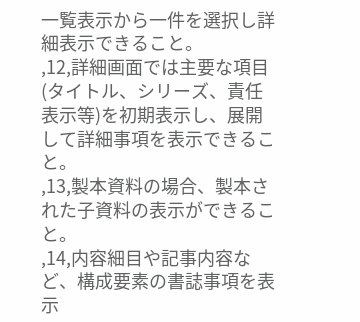一覧表示から一件を選択し詳細表示できること。
,12,詳細画面では主要な項目(タイトル、シリーズ、責任表示等)を初期表示し、展開して詳細事項を表示できること。
,13,製本資料の場合、製本された子資料の表示ができること。
,14,内容細目や記事内容など、構成要素の書誌事項を表示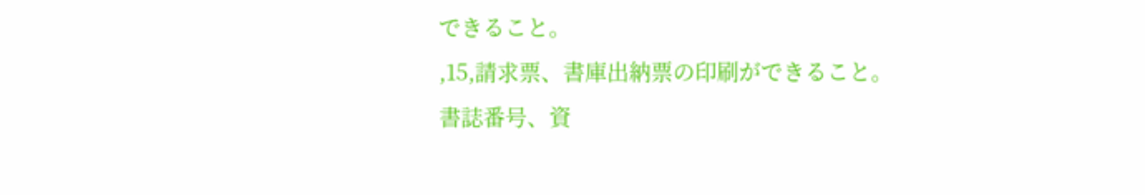できること。
,15,請求票、書庫出納票の印刷ができること。
書誌番号、資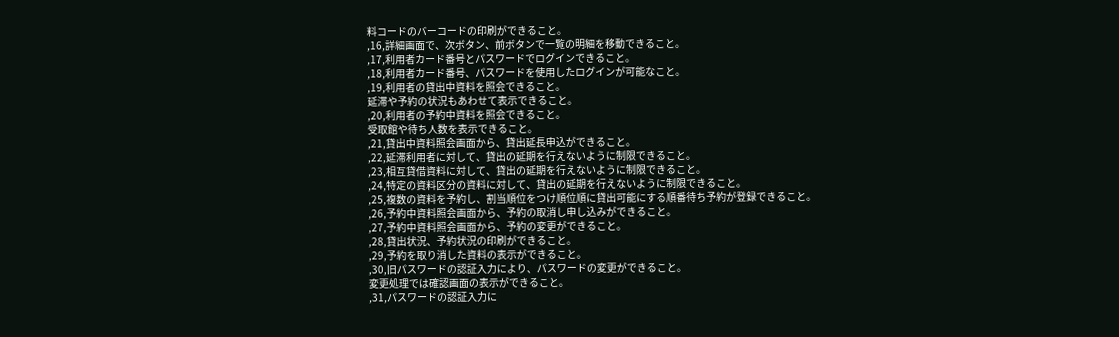料コードのバーコードの印刷ができること。
,16,詳細画面で、次ボタン、前ボタンで一覧の明細を移動できること。
,17,利用者カード番号とパスワードでログインできること。
,18,利用者カード番号、パスワードを使用したログインが可能なこと。
,19,利用者の貸出中資料を照会できること。
延滞や予約の状況もあわせて表示できること。
,20,利用者の予約中資料を照会できること。
受取館や待ち人数を表示できること。
,21,貸出中資料照会画面から、貸出延長申込ができること。
,22,延滞利用者に対して、貸出の延期を行えないように制限できること。
,23,相互貸借資料に対して、貸出の延期を行えないように制限できること。
,24,特定の資料区分の資料に対して、貸出の延期を行えないように制限できること。
,25,複数の資料を予約し、割当順位をつけ順位順に貸出可能にする順番待ち予約が登録できること。
,26,予約中資料照会画面から、予約の取消し申し込みができること。
,27,予約中資料照会画面から、予約の変更ができること。
,28,貸出状況、予約状況の印刷ができること。
,29,予約を取り消した資料の表示ができること。
,30,旧パスワードの認証入力により、パスワードの変更ができること。
変更処理では確認画面の表示ができること。
,31,パスワードの認証入力に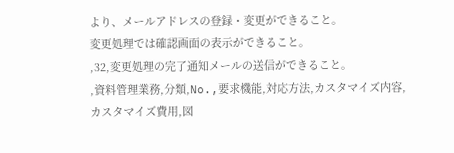より、メールアドレスの登録・変更ができること。
変更処理では確認画面の表示ができること。
,32,変更処理の完了通知メールの送信ができること。
,資料管理業務,分類,No.,要求機能,対応方法,カスタマイズ内容,カスタマイズ費用,図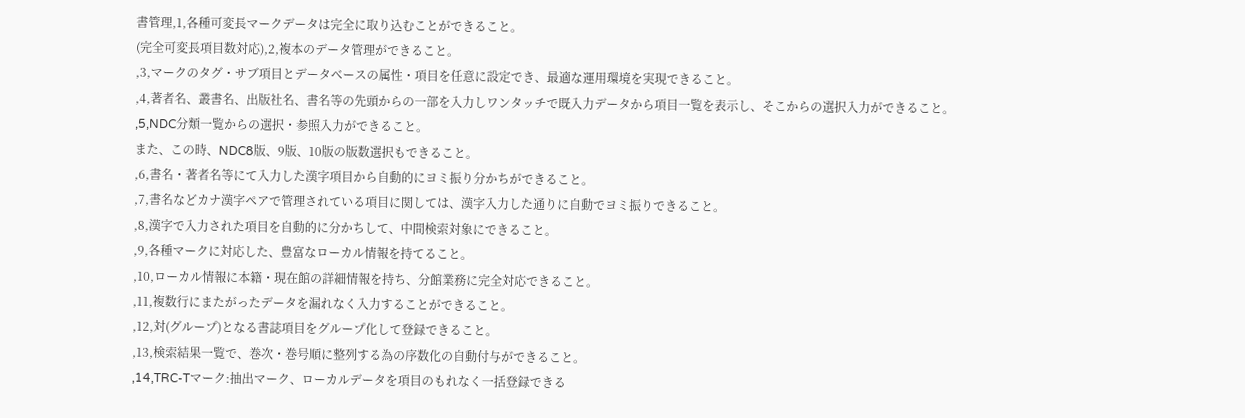書管理,1,各種可変長マークデータは完全に取り込むことができること。
(完全可変長項目数対応),2,複本のデータ管理ができること。
,3,マークのタグ・サブ項目とデータベースの属性・項目を任意に設定でき、最適な運用環境を実現できること。
,4,著者名、叢書名、出版社名、書名等の先頭からの一部を入力しワンタッチで既入力データから項目一覧を表示し、そこからの選択入力ができること。
,5,NDC分類一覧からの選択・参照入力ができること。
また、この時、NDC8版、9版、10版の版数選択もできること。
,6,書名・著者名等にて入力した漢字項目から自動的にヨミ振り分かちができること。
,7,書名などカナ漢字ペアで管理されている項目に関しては、漢字入力した通りに自動でヨミ振りできること。
,8,漢字で入力された項目を自動的に分かちして、中間検索対象にできること。
,9,各種マークに対応した、豊富なローカル情報を持てること。
,10,ローカル情報に本籍・現在館の詳細情報を持ち、分館業務に完全対応できること。
,11,複数行にまたがったデータを漏れなく入力することができること。
,12,対(グループ)となる書誌項目をグループ化して登録できること。
,13,検索結果一覧で、巻次・巻号順に整列する為の序数化の自動付与ができること。
,14,TRC-Tマーク:抽出マーク、ローカルデータを項目のもれなく一括登録できる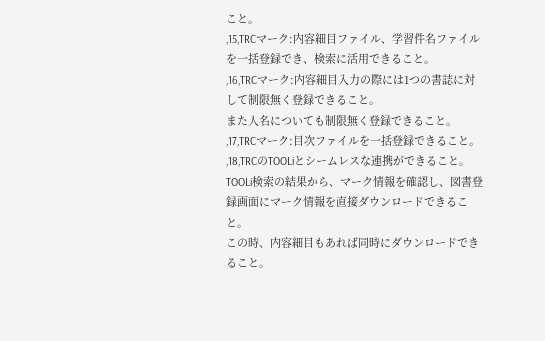こと。
,15,TRCマーク:内容細目ファイル、学習件名ファイルを一括登録でき、検索に活用できること。
,16,TRCマーク:内容細目入力の際には1つの書誌に対して制限無く登録できること。
また人名についても制限無く登録できること。
,17,TRCマーク:目次ファイルを一括登録できること。
,18,TRCのTOOLiとシームレスな連携ができること。
TOOLi検索の結果から、マーク情報を確認し、図書登録画面にマーク情報を直接ダウンロードできること。
この時、内容細目もあれば同時にダウンロードできること。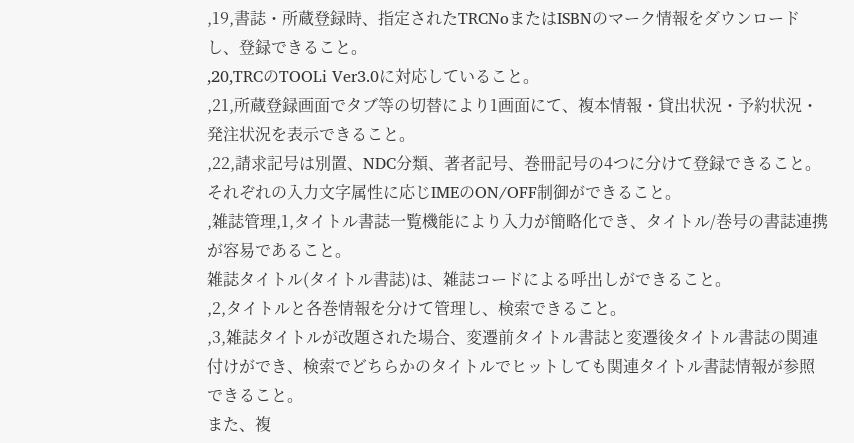,19,書誌・所蔵登録時、指定されたTRCNoまたはISBNのマーク情報をダウンロードし、登録できること。
,20,TRCのTOOLi Ver3.0に対応していること。
,21,所蔵登録画面でタブ等の切替により1画面にて、複本情報・貸出状況・予約状況・発注状況を表示できること。
,22,請求記号は別置、NDC分類、著者記号、巻冊記号の4つに分けて登録できること。
それぞれの入力文字属性に応じIMEのON/OFF制御ができること。
,雑誌管理,1,タイトル書誌一覧機能により入力が簡略化でき、タイトル/巻号の書誌連携が容易であること。
雑誌タイトル(タイトル書誌)は、雑誌コードによる呼出しができること。
,2,タイトルと各巻情報を分けて管理し、検索できること。
,3,雑誌タイトルが改題された場合、変遷前タイトル書誌と変遷後タイトル書誌の関連付けができ、検索でどちらかのタイトルでヒットしても関連タイトル書誌情報が参照できること。
また、複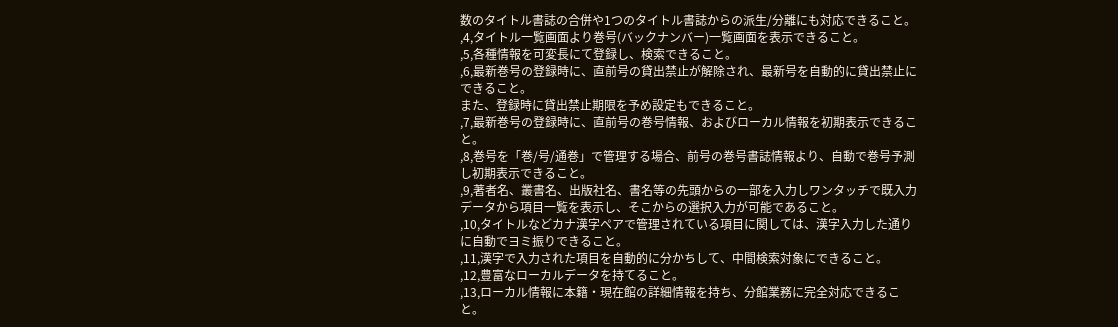数のタイトル書誌の合併や1つのタイトル書誌からの派生/分離にも対応できること。
,4,タイトル一覧画面より巻号(バックナンバー)一覧画面を表示できること。
,5,各種情報を可変長にて登録し、検索できること。
,6,最新巻号の登録時に、直前号の貸出禁止が解除され、最新号を自動的に貸出禁止にできること。
また、登録時に貸出禁止期限を予め設定もできること。
,7,最新巻号の登録時に、直前号の巻号情報、およびローカル情報を初期表示できること。
,8,巻号を「巻/号/通巻」で管理する場合、前号の巻号書誌情報より、自動で巻号予測し初期表示できること。
,9,著者名、叢書名、出版社名、書名等の先頭からの一部を入力しワンタッチで既入力データから項目一覧を表示し、そこからの選択入力が可能であること。
,10,タイトルなどカナ漢字ペアで管理されている項目に関しては、漢字入力した通りに自動でヨミ振りできること。
,11,漢字で入力された項目を自動的に分かちして、中間検索対象にできること。
,12,豊富なローカルデータを持てること。
,13,ローカル情報に本籍・現在館の詳細情報を持ち、分館業務に完全対応できること。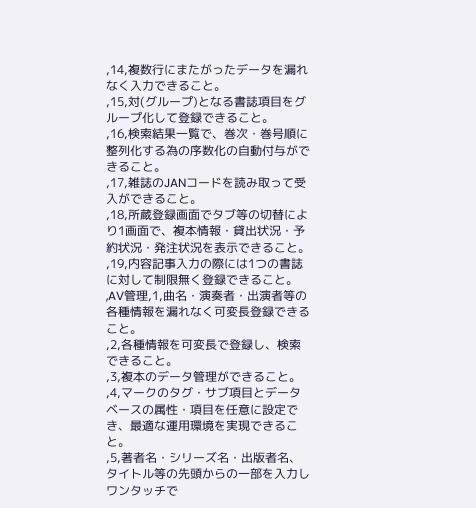,14,複数行にまたがったデータを漏れなく入力できること。
,15,対(グループ)となる書誌項目をグループ化して登録できること。
,16,検索結果一覧で、巻次・巻号順に整列化する為の序数化の自動付与ができること。
,17,雑誌のJANコードを読み取って受入ができること。
,18,所蔵登録画面でタブ等の切替により1画面で、複本情報・貸出状況・予約状況・発注状況を表示できること。
,19,内容記事入力の際には1つの書誌に対して制限無く登録できること。
,AV管理,1,曲名・演奏者・出演者等の各種情報を漏れなく可変長登録できること。
,2,各種情報を可変長で登録し、検索できること。
,3,複本のデータ管理ができること。
,4,マークのタグ・サブ項目とデータベースの属性・項目を任意に設定でき、最適な運用環境を実現できること。
,5,著者名・シリーズ名・出版者名、タイトル等の先頭からの一部を入力しワンタッチで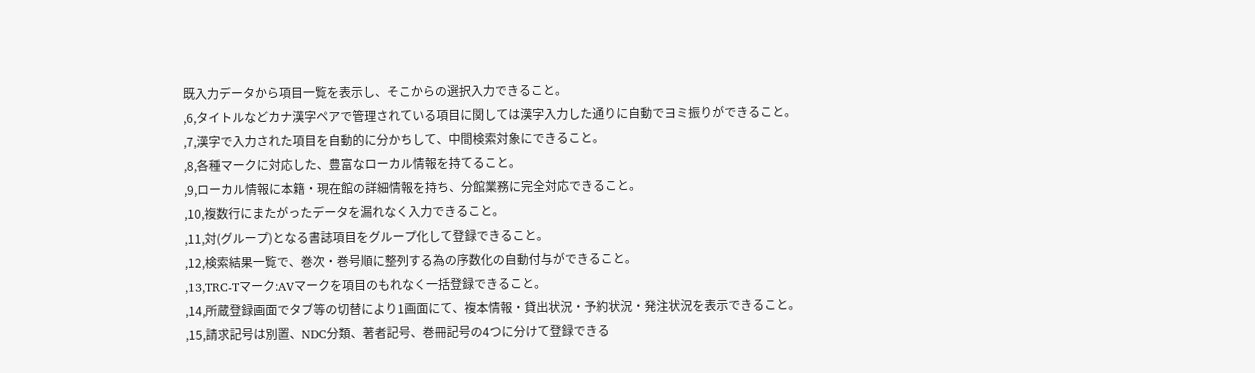既入力データから項目一覧を表示し、そこからの選択入力できること。
,6,タイトルなどカナ漢字ペアで管理されている項目に関しては漢字入力した通りに自動でヨミ振りができること。
,7,漢字で入力された項目を自動的に分かちして、中間検索対象にできること。
,8,各種マークに対応した、豊富なローカル情報を持てること。
,9,ローカル情報に本籍・現在館の詳細情報を持ち、分館業務に完全対応できること。
,10,複数行にまたがったデータを漏れなく入力できること。
,11,対(グループ)となる書誌項目をグループ化して登録できること。
,12,検索結果一覧で、巻次・巻号順に整列する為の序数化の自動付与ができること。
,13,TRC-Tマーク:AVマークを項目のもれなく一括登録できること。
,14,所蔵登録画面でタブ等の切替により1画面にて、複本情報・貸出状況・予約状況・発注状況を表示できること。
,15,請求記号は別置、NDC分類、著者記号、巻冊記号の4つに分けて登録できる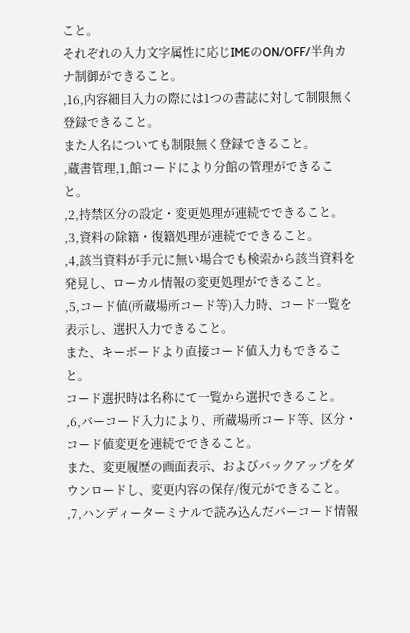こと。
それぞれの入力文字属性に応じIMEのON/OFF/半角カナ制御ができること。
,16,内容細目入力の際には1つの書誌に対して制限無く登録できること。
また人名についても制限無く登録できること。
,蔵書管理,1,館コードにより分館の管理ができること。
,2,持禁区分の設定・変更処理が連続でできること。
,3,資料の除籍・復籍処理が連続でできること。
,4,該当資料が手元に無い場合でも検索から該当資料を発見し、ローカル情報の変更処理ができること。
,5,コード値(所蔵場所コード等)入力時、コード一覧を表示し、選択入力できること。
また、キーボードより直接コード値入力もできること。
コード選択時は名称にて一覧から選択できること。
,6,バーコード入力により、所蔵場所コード等、区分・コード値変更を連続でできること。
また、変更履歴の画面表示、およびバックアップをダウンロードし、変更内容の保存/復元ができること。
,7,ハンディーターミナルで読み込んだバーコード情報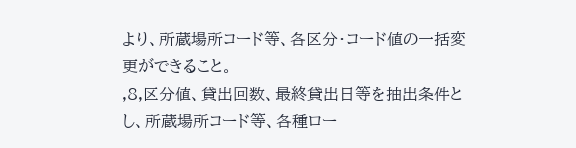より、所蔵場所コード等、各区分・コード値の一括変更ができること。
,8,区分値、貸出回数、最終貸出日等を抽出条件とし、所蔵場所コード等、各種ロー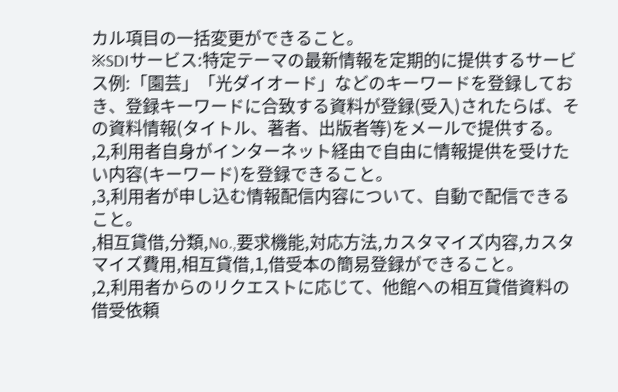カル項目の一括変更ができること。
※SDIサービス:特定テーマの最新情報を定期的に提供するサービス例:「園芸」「光ダイオード」などのキーワードを登録しておき、登録キーワードに合致する資料が登録(受入)されたらば、その資料情報(タイトル、著者、出版者等)をメールで提供する。
,2,利用者自身がインターネット経由で自由に情報提供を受けたい内容(キーワード)を登録できること。
,3,利用者が申し込む情報配信内容について、自動で配信できること。
,相互貸借,分類,No.,要求機能,対応方法,カスタマイズ内容,カスタマイズ費用,相互貸借,1,借受本の簡易登録ができること。
,2,利用者からのリクエストに応じて、他館への相互貸借資料の借受依頼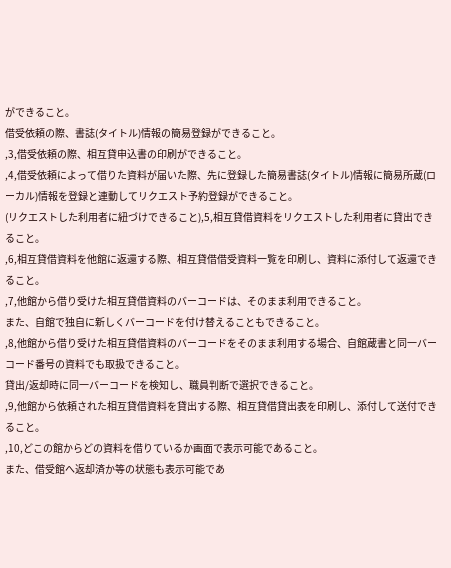ができること。
借受依頼の際、書誌(タイトル)情報の簡易登録ができること。
,3,借受依頼の際、相互貸申込書の印刷ができること。
,4,借受依頼によって借りた資料が届いた際、先に登録した簡易書誌(タイトル)情報に簡易所蔵(ローカル)情報を登録と連動してリクエスト予約登録ができること。
(リクエストした利用者に紐づけできること),5,相互貸借資料をリクエストした利用者に貸出できること。
,6,相互貸借資料を他館に返還する際、相互貸借借受資料一覧を印刷し、資料に添付して返還できること。
,7,他館から借り受けた相互貸借資料のバーコードは、そのまま利用できること。
また、自館で独自に新しくバーコードを付け替えることもできること。
,8,他館から借り受けた相互貸借資料のバーコードをそのまま利用する場合、自館蔵書と同一バーコード番号の資料でも取扱できること。
貸出/返却時に同一バーコードを検知し、職員判断で選択できること。
,9,他館から依頼された相互貸借資料を貸出する際、相互貸借貸出表を印刷し、添付して送付できること。
,10,どこの館からどの資料を借りているか画面で表示可能であること。
また、借受館へ返却済か等の状態も表示可能であ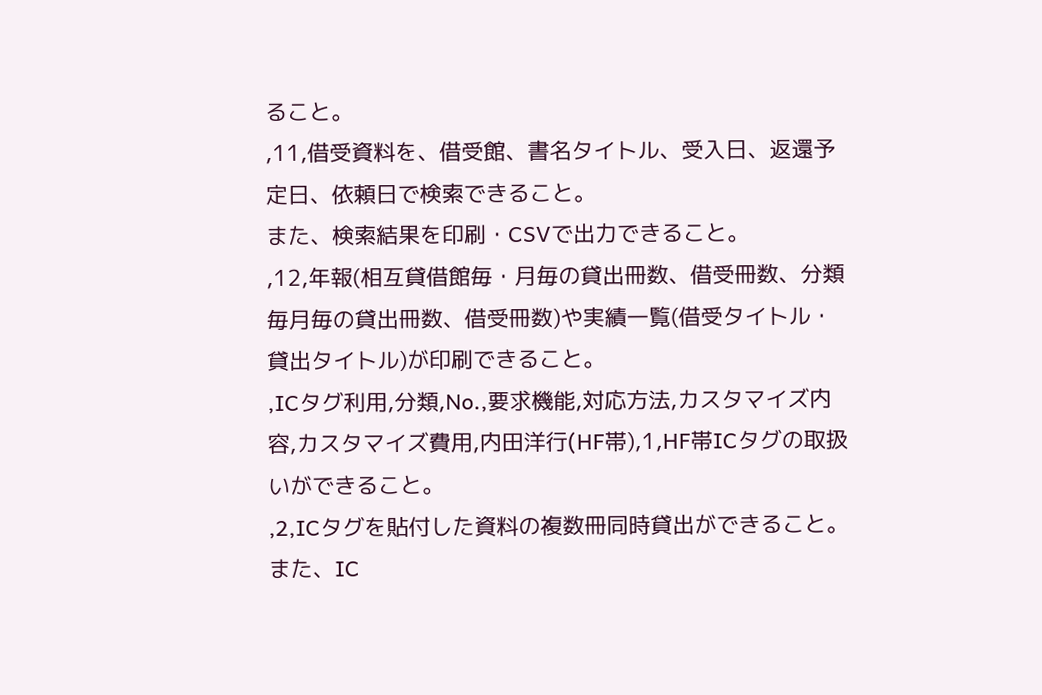ること。
,11,借受資料を、借受館、書名タイトル、受入日、返還予定日、依頼日で検索できること。
また、検索結果を印刷・CSVで出力できること。
,12,年報(相互貸借館毎・月毎の貸出冊数、借受冊数、分類毎月毎の貸出冊数、借受冊数)や実績一覧(借受タイトル・貸出タイトル)が印刷できること。
,ICタグ利用,分類,No.,要求機能,対応方法,カスタマイズ内容,カスタマイズ費用,内田洋行(HF帯),1,HF帯ICタグの取扱いができること。
,2,ICタグを貼付した資料の複数冊同時貸出ができること。
また、IC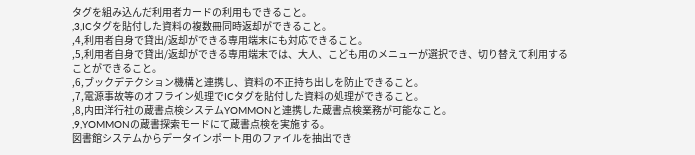タグを組み込んだ利用者カードの利用もできること。
,3,ICタグを貼付した資料の複数冊同時返却ができること。
,4,利用者自身で貸出/返却ができる専用端末にも対応できること。
,5,利用者自身で貸出/返却ができる専用端末では、大人、こども用のメニューが選択でき、切り替えて利用することができること。
,6,ブックデテクション機構と連携し、資料の不正持ち出しを防止できること。
,7,電源事故等のオフライン処理でICタグを貼付した資料の処理ができること。
,8,内田洋行社の蔵書点検システムYOMMONと連携した蔵書点検業務が可能なこと。
,9,YOMMONの蔵書探索モードにて蔵書点検を実施する。
図書館システムからデータインポート用のファイルを抽出でき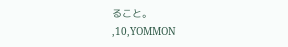ること。
,10,YOMMON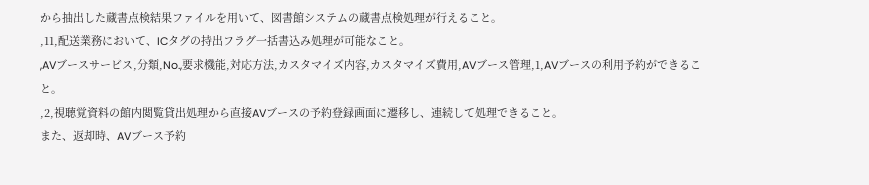から抽出した蔵書点検結果ファイルを用いて、図書館システムの蔵書点検処理が行えること。
,11,配送業務において、ICタグの持出フラグ一括書込み処理が可能なこと。
,AVブースサービス,分類,No.,要求機能,対応方法,カスタマイズ内容,カスタマイズ費用,AVブース管理,1,AVブースの利用予約ができること。
,2,視聴覚資料の館内閲覧貸出処理から直接AVブースの予約登録画面に遷移し、連続して処理できること。
また、返却時、AVブース予約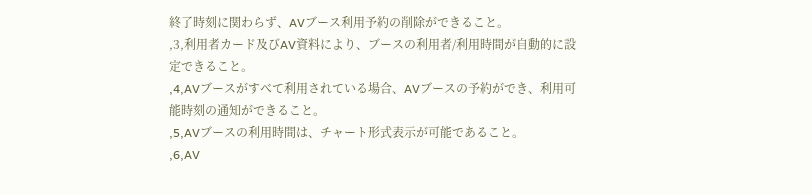終了時刻に関わらず、AVブース利用予約の削除ができること。
,3,利用者カード及びAV資料により、ブースの利用者/利用時間が自動的に設定できること。
,4,AVブースがすべて利用されている場合、AVブースの予約ができ、利用可能時刻の通知ができること。
,5,AVブースの利用時間は、チャート形式表示が可能であること。
,6,AV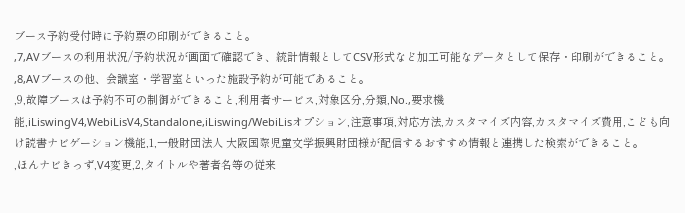ブース予約受付時に予約票の印刷ができること。
,7,AVブースの利用状況/予約状況が画面で確認でき、統計情報としてCSV形式など加工可能なデータとして保存・印刷ができること。
,8,AVブースの他、会議室・学習室といった施設予約が可能であること。
,9,故障ブースは予約不可の制御ができること,利用者サービス,対象区分,分類,No.,要求機能,iLiswingV4,WebiLisV4,Standalone,iLiswing/WebiLisオプション,注意事項,対応方法,カスタマイズ内容,カスタマイズ費用,こども向け読書ナビゲーション機能,1,一般財団法人 大阪国際児童文学振興財団様が配信するおすすめ情報と連携した検索ができること。
,ほんナビきっず,V4変更,2,タイトルや著者名等の従来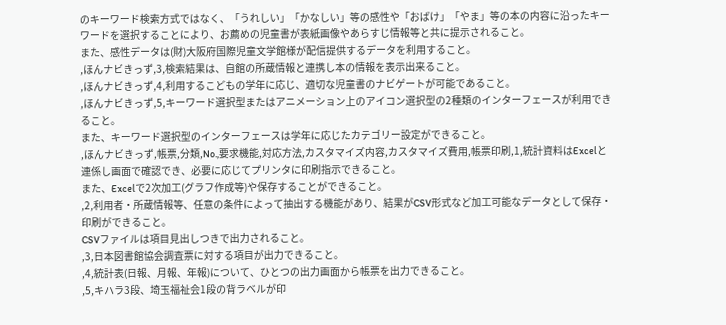のキーワード検索方式ではなく、「うれしい」「かなしい」等の感性や「おばけ」「やま」等の本の内容に沿ったキーワードを選択することにより、お薦めの児童書が表紙画像やあらすじ情報等と共に提示されること。
また、感性データは(財)大阪府国際児童文学館様が配信提供するデータを利用すること。
,ほんナビきっず,3,検索結果は、自館の所蔵情報と連携し本の情報を表示出来ること。
,ほんナビきっず,4,利用するこどもの学年に応じ、適切な児童書のナビゲートが可能であること。
,ほんナビきっず,5,キーワード選択型またはアニメーション上のアイコン選択型の2種類のインターフェースが利用できること。
また、キーワード選択型のインターフェースは学年に応じたカテゴリー設定ができること。
,ほんナビきっず,帳票,分類,No.,要求機能,対応方法,カスタマイズ内容,カスタマイズ費用,帳票印刷,1,統計資料はExcelと連係し画面で確認でき、必要に応じてプリンタに印刷指示できること。
また、Excelで2次加工(グラフ作成等)や保存することができること。
,2,利用者・所蔵情報等、任意の条件によって抽出する機能があり、結果がCSV形式など加工可能なデータとして保存・印刷ができること。
CSVファイルは項目見出しつきで出力されること。
,3,日本図書館協会調査票に対する項目が出力できること。
,4,統計表(日報、月報、年報)について、ひとつの出力画面から帳票を出力できること。
,5,キハラ3段、埼玉福祉会1段の背ラベルが印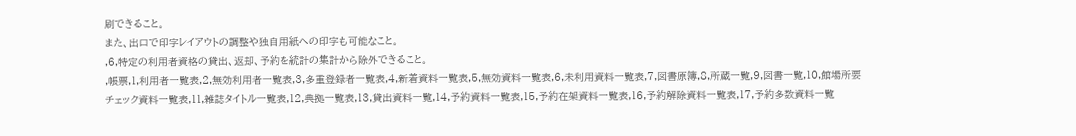刷できること。
また、出口で印字レイアウトの調整や独自用紙への印字も可能なこと。
,6,特定の利用者資格の貸出、返却、予約を統計の集計から除外できること。
,帳票,1,利用者一覧表,2,無効利用者一覧表,3,多重登録者一覧表,4,新着資料一覧表,5,無効資料一覧表,6,未利用資料一覧表,7,図書原簿,8,所蔵一覧,9,図書一覧,10,館場所要チェック資料一覧表,11,雑誌タイトル一覧表,12,典拠一覧表,13,貸出資料一覧,14,予約資料一覧表,15,予約在架資料一覧表,16,予約解除資料一覧表,17,予約多数資料一覧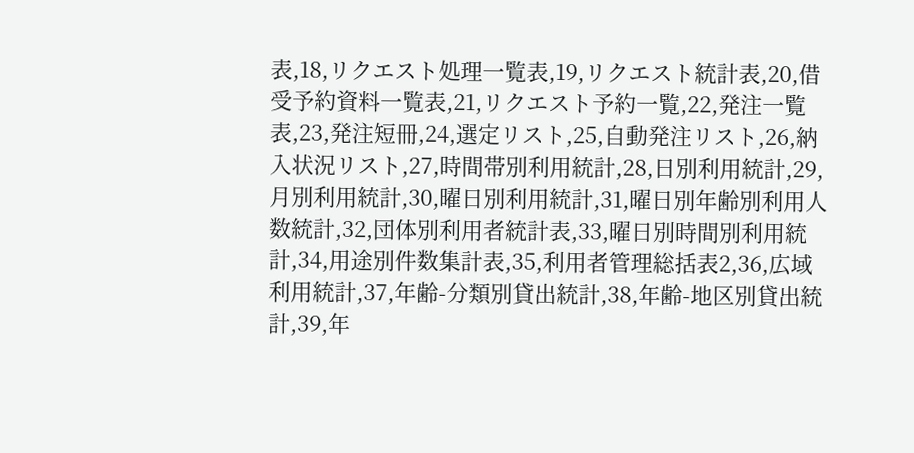表,18,リクエスト処理一覧表,19,リクエスト統計表,20,借受予約資料一覧表,21,リクエスト予約一覧,22,発注一覧表,23,発注短冊,24,選定リスト,25,自動発注リスト,26,納入状況リスト,27,時間帯別利用統計,28,日別利用統計,29,月別利用統計,30,曜日別利用統計,31,曜日別年齢別利用人数統計,32,団体別利用者統計表,33,曜日別時間別利用統計,34,用途別件数集計表,35,利用者管理総括表2,36,広域利用統計,37,年齢-分類別貸出統計,38,年齢-地区別貸出統計,39,年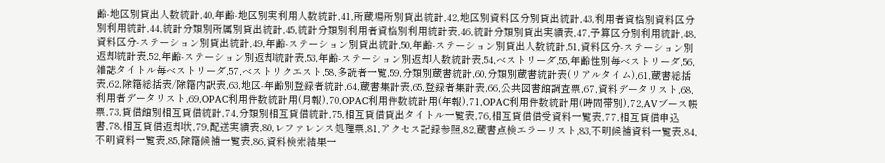齢-地区別貸出人数統計,40,年齢-地区別実利用人数統計,41,所蔵場所別貸出統計,42,地区別資料区分別貸出統計,43,利用者資格別資料区分別利用統計,44,統計分類別所属別貸出統計,45,統計分類別利用者資格別利用統計表,46,統計分類別貸出実績表,47,予算区分別利用統計,48,資料区分-ステーション別貸出統計,49,年齢-ステーション別貸出統計,50,年齢-ステーション別貸出人数統計,51,資料区分-ステーション別返却統計表,52,年齢-ステーション別返却統計表,53,年齢-ステーション別返却人数統計表,54,ベストリーダ,55,年齢性別毎ベストリーダ,56,雑誌タイトル毎ベストリーダ,57,ベストリクエスト,58,多読者一覧,59,分類別蔵書統計,60,分類別蔵書統計表(リアルタイム),61,蔵書総括表,62,除籍総括表/除籍内訳表,63,地区-年齢別登録者統計,64,蔵書集計表,65,登録者集計表,66,公共図書館調査票,67,資料データリスト,68,利用者データリスト,69,OPAC利用件数統計用(月報),70,OPAC利用件数統計用(年報),71,OPAC利用件数統計用(時間帯別),72,AVブース帳票,73,貸借館別相互貸借統計,74,分類別相互貸借統計,75,相互貸借貸出タイトル一覧表,76,相互貸借借受資料一覧表,77,相互貸借申込書,78,相互貸借返却状,79,配送実績表,80,レファレンス処理票,81,アクセス記録参照,82,蔵書点検エラーリスト,83,不明候補資料一覧表,84,不明資料一覧表,85,除籍候補一覧表,86,資料検索結果一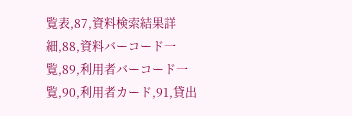覧表,87,資料検索結果詳細,88,資料バーコード一覧,89,利用者バーコード一覧,90,利用者カード,91,貸出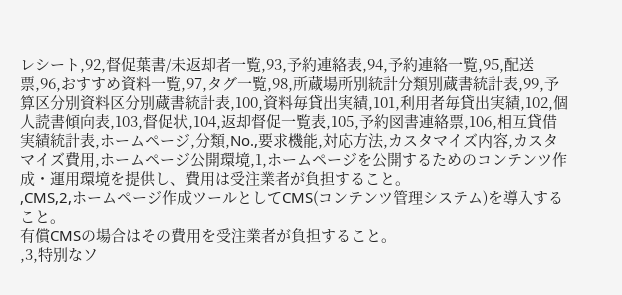レシート,92,督促葉書/未返却者一覧,93,予約連絡表,94,予約連絡一覧,95,配送票,96,おすすめ資料一覧,97,タグ一覧,98,所蔵場所別統計分類別蔵書統計表,99,予算区分別資料区分別蔵書統計表,100,資料毎貸出実績,101,利用者毎貸出実績,102,個人読書傾向表,103,督促状,104,返却督促一覧表,105,予約図書連絡票,106,相互貸借実績統計表,ホームページ,分類,No.,要求機能,対応方法,カスタマイズ内容,カスタマイズ費用,ホームページ公開環境,1,ホームページを公開するためのコンテンツ作成・運用環境を提供し、費用は受注業者が負担すること。
,CMS,2,ホームページ作成ツールとしてCMS(コンテンツ管理システム)を導入すること。
有償CMSの場合はその費用を受注業者が負担すること。
,3,特別なソ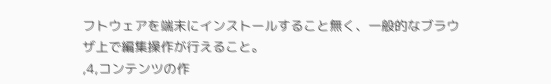フトウェアを端末にインストールすること無く、一般的なブラウザ上で編集操作が行えること。
,4,コンテンツの作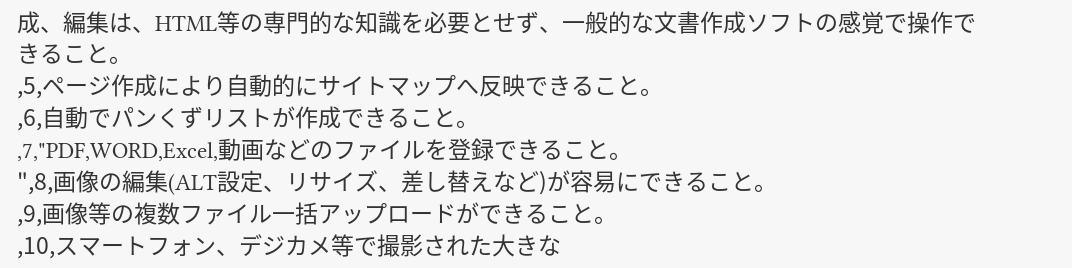成、編集は、HTML等の専門的な知識を必要とせず、一般的な文書作成ソフトの感覚で操作できること。
,5,ページ作成により自動的にサイトマップへ反映できること。
,6,自動でパンくずリストが作成できること。
,7,"PDF,WORD,Excel,動画などのファイルを登録できること。
",8,画像の編集(ALT設定、リサイズ、差し替えなど)が容易にできること。
,9,画像等の複数ファイル一括アップロードができること。
,10,スマートフォン、デジカメ等で撮影された大きな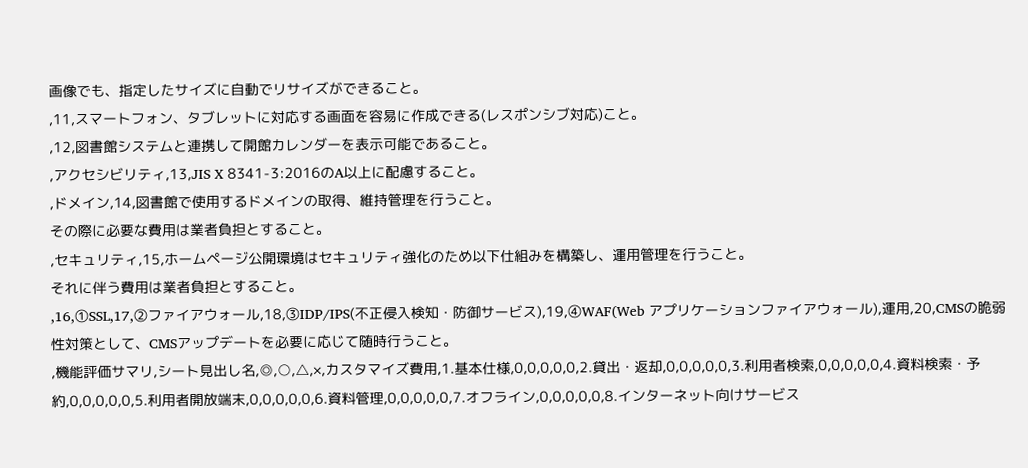画像でも、指定したサイズに自動でリサイズができること。
,11,スマートフォン、タブレットに対応する画面を容易に作成できる(レスポンシブ対応)こと。
,12,図書館システムと連携して開館カレンダーを表示可能であること。
,アクセシビリティ,13,JIS X 8341-3:2016のA以上に配慮すること。
,ドメイン,14,図書館で使用するドメインの取得、維持管理を行うこと。
その際に必要な費用は業者負担とすること。
,セキュリティ,15,ホームページ公開環境はセキュリティ強化のため以下仕組みを構築し、運用管理を行うこと。
それに伴う費用は業者負担とすること。
,16,①SSL,17,②ファイアウォール,18,③IDP/IPS(不正侵入検知・防御サービス),19,④WAF(Web アプリケーションファイアウォール),運用,20,CMSの脆弱性対策として、CMSアップデートを必要に応じて随時行うこと。
,機能評価サマリ,シート見出し名,◎,○,△,×,カスタマイズ費用,1.基本仕様,0,0,0,0,0,2.貸出・返却,0,0,0,0,0,3.利用者検索,0,0,0,0,0,4.資料検索・予約,0,0,0,0,0,5.利用者開放端末,0,0,0,0,0,6.資料管理,0,0,0,0,0,7.オフライン,0,0,0,0,0,8.インターネット向けサービス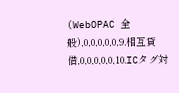(WebOPAC 全般),0,0,0,0,0,9.相互貸借,0,0,0,0,0,10.ICタグ対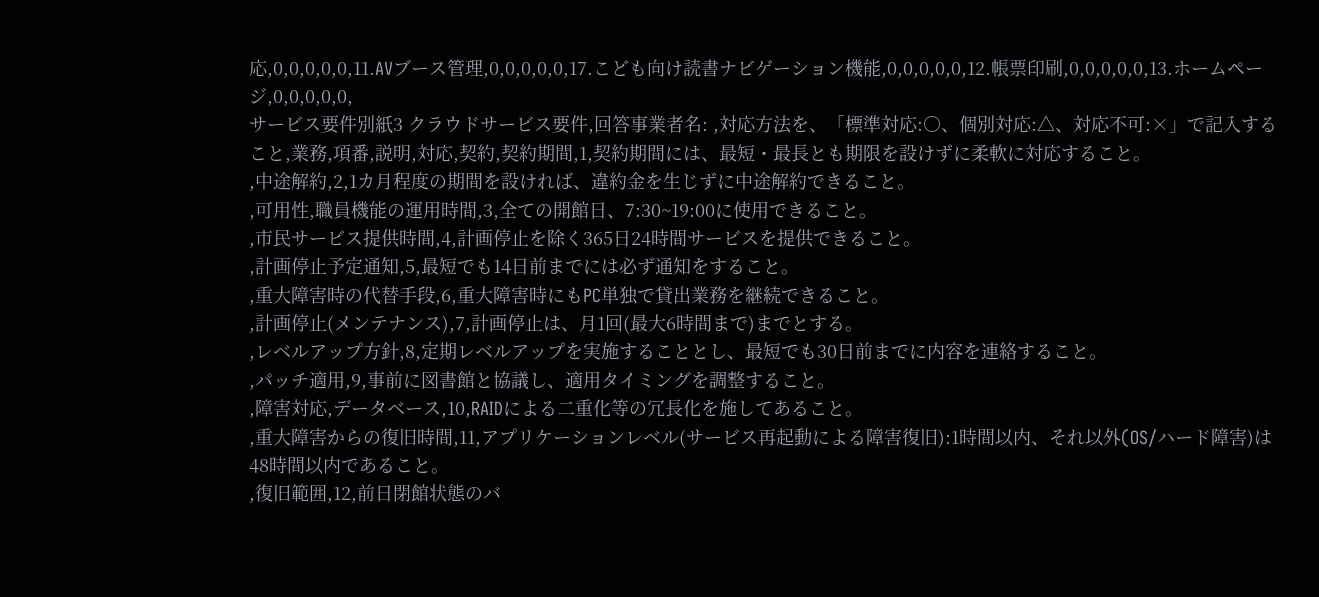応,0,0,0,0,0,11.AVブース管理,0,0,0,0,0,17.こども向け読書ナビゲーション機能,0,0,0,0,0,12.帳票印刷,0,0,0,0,0,13.ホームページ,0,0,0,0,0,
サービス要件別紙3 クラウドサービス要件,回答事業者名: ,対応方法を、「標準対応:○、個別対応:△、対応不可:×」で記入すること,業務,項番,説明,対応,契約,契約期間,1,契約期間には、最短・最長とも期限を設けずに柔軟に対応すること。
,中途解約,2,1カ月程度の期間を設ければ、違約金を生じずに中途解約できること。
,可用性,職員機能の運用時間,3,全ての開館日、7:30~19:00に使用できること。
,市民サービス提供時間,4,計画停止を除く365日24時間サービスを提供できること。
,計画停止予定通知,5,最短でも14日前までには必ず通知をすること。
,重大障害時の代替手段,6,重大障害時にもPC単独で貸出業務を継続できること。
,計画停止(メンテナンス),7,計画停止は、月1回(最大6時間まで)までとする。
,レベルアップ方針,8,定期レベルアップを実施することとし、最短でも30日前までに内容を連絡すること。
,パッチ適用,9,事前に図書館と協議し、適用タイミングを調整すること。
,障害対応,データベース,10,RAIDによる二重化等の冗長化を施してあること。
,重大障害からの復旧時間,11,アプリケーションレベル(サービス再起動による障害復旧):1時間以内、それ以外(OS/ハード障害)は48時間以内であること。
,復旧範囲,12,前日閉館状態のバ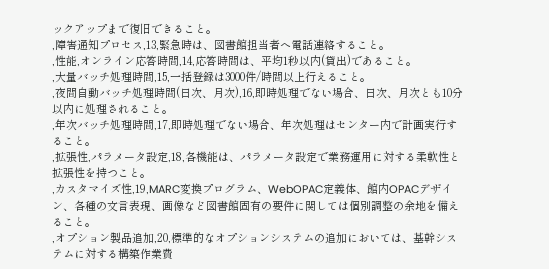ックアップまで復旧できること。
,障害通知プロセス,13,緊急時は、図書館担当者へ電話連絡すること。
,性能,オンライン応答時間,14,応答時間は、平均1秒以内(貸出)であること。
,大量バッチ処理時間,15,一括登録は3000件/時間以上行えること。
,夜間自動バッチ処理時間(日次、月次),16,即時処理でない場合、日次、月次とも10分以内に処理されること。
,年次バッチ処理時間,17,即時処理でない場合、年次処理はセンター内で計画実行すること。
,拡張性,パラメータ設定,18,各機能は、パラメータ設定で業務運用に対する柔軟性と拡張性を持つこと。
,カスタマイズ性,19,MARC変換プログラム、WebOPAC定義体、館内OPACデザイン、各種の文言表現、画像など図書館固有の要件に関しては個別調整の余地を備えること。
,オプション製品追加,20,標準的なオプションシステムの追加においては、基幹システムに対する構築作業費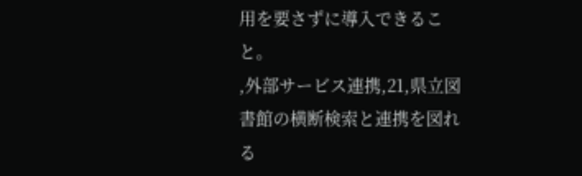用を要さずに導入できること。
,外部サービス連携,21,県立図書館の横断検索と連携を図れる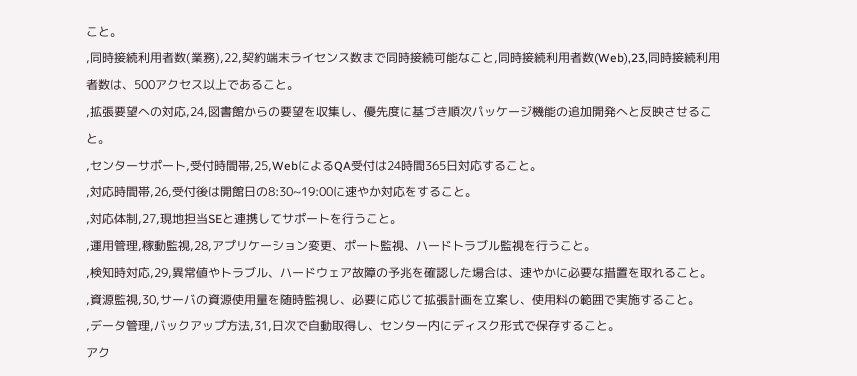こと。
,同時接続利用者数(業務),22,契約端末ライセンス数まで同時接続可能なこと,同時接続利用者数(Web),23,同時接続利用者数は、500アクセス以上であること。
,拡張要望への対応,24,図書館からの要望を収集し、優先度に基づき順次パッケージ機能の追加開発へと反映させること。
,センターサポート,受付時間帯,25,WebによるQA受付は24時間365日対応すること。
,対応時間帯,26,受付後は開館日の8:30~19:00に速やか対応をすること。
,対応体制,27,現地担当SEと連携してサポートを行うこと。
,運用管理,稼動監視,28,アプリケーション変更、ポート監視、ハードトラブル監視を行うこと。
,検知時対応,29,異常値やトラブル、ハードウェア故障の予兆を確認した場合は、速やかに必要な措置を取れること。
,資源監視,30,サーバの資源使用量を随時監視し、必要に応じて拡張計画を立案し、使用料の範囲で実施すること。
,データ管理,バックアップ方法,31,日次で自動取得し、センター内にディスク形式で保存すること。
アク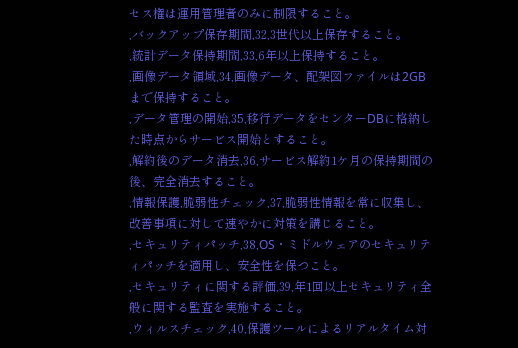セス権は運用管理者のみに制限すること。
,バックアップ保存期間,32,3世代以上保存すること。
,統計データ保持期間,33,6年以上保持すること。
,画像データ領域,34,画像データ、配架図ファイルは2GBまで保持すること。
,データ管理の開始,35,移行データをセンターDBに格納した時点からサービス開始とすること。
,解約後のデータ消去,36,サービス解約1ケ月の保持期間の後、完全消去すること。
,情報保護,脆弱性チェック,37,脆弱性情報を常に収集し、改善事項に対して速やかに対策を講じること。
,セキュリティパッチ,38,OS・ミドルウェアのセキュリティパッチを適用し、安全性を保つこと。
,セキュリティに関する評価,39,年1回以上セキュリティ全般に関する監査を実施すること。
,ウィルスチェック,40,保護ツールによるリアルタイム対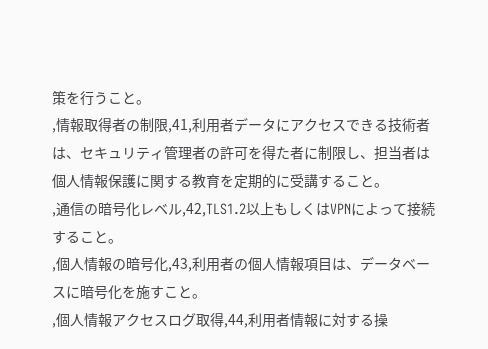策を行うこと。
,情報取得者の制限,41,利用者データにアクセスできる技術者は、セキュリティ管理者の許可を得た者に制限し、担当者は個人情報保護に関する教育を定期的に受講すること。
,通信の暗号化レベル,42,TLS1.2以上もしくはVPNによって接続すること。
,個人情報の暗号化,43,利用者の個人情報項目は、データベースに暗号化を施すこと。
,個人情報アクセスログ取得,44,利用者情報に対する操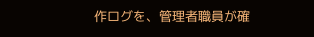作ログを、管理者職員が確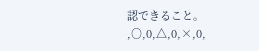認できること。
,○,0,△,0,×,0,